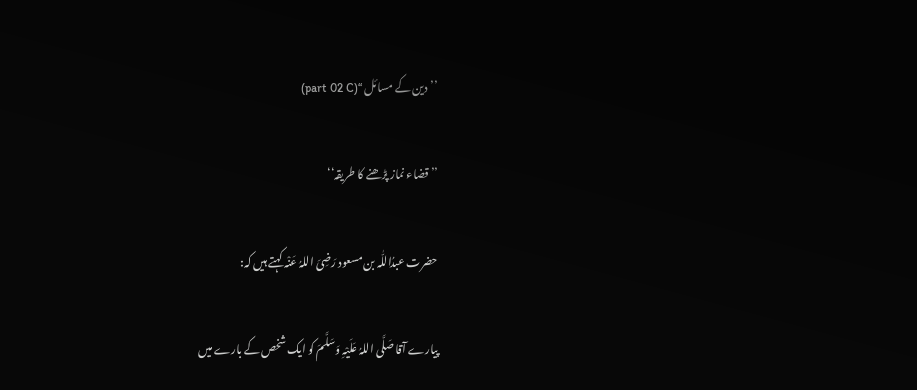’’ دین کے مسائل ‘‘(part 02 C)

’’قضاء نماز پڑھنے کا طریقہ‘‘

حضرت عبدُاللّٰہ بن مسعود رَضِیَ اللہُ عَنْہ کہتے ہیں کہ:

پیارے آقا صَلَّی اللہُ عَلَیْہِ وَسَلَّمَ کو ایک شخص کے بارے میں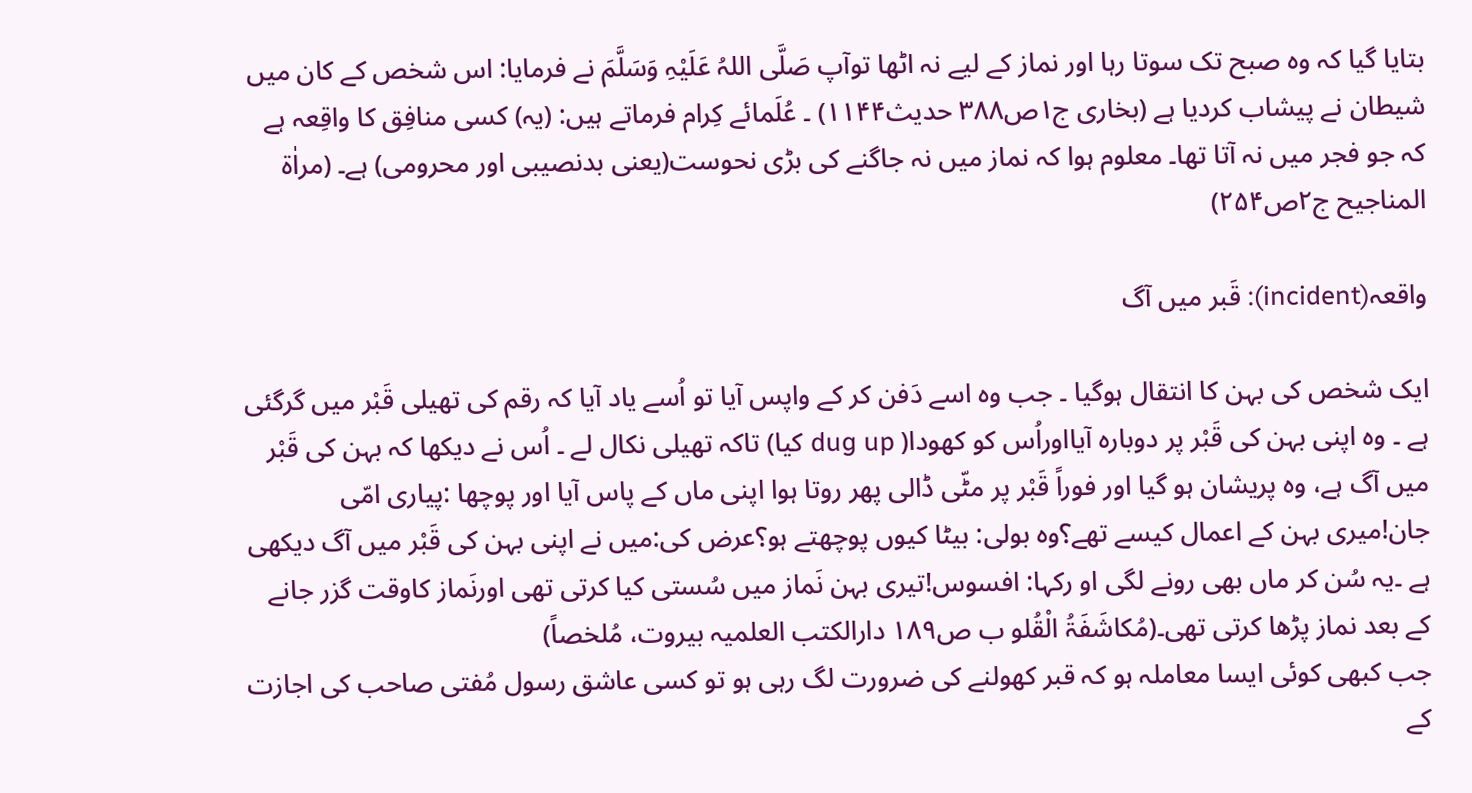بتایا گیا کہ وہ صبح تک سوتا رہا اور نماز کے لیے نہ اٹھا توآپ صَلَّی اللہُ عَلَیْہِ وَسَلَّمَ نے فرمایا: اس شخص کے کان میں شیطان نے پیشاب کردیا ہے (بخاری ج۱ص۳۸۸ حدیث۱۱۴۴) ۔ عُلَمائے کِرام فرماتے ہیں: (یہ) کسی منافِق کا واقِعہ ہے کہ جو فجر میں نہ آتا تھا۔ معلوم ہوا کہ نماز میں نہ جاگنے کی بڑی نحوست(یعنی بدنصیبی اور محرومی) ہے۔ (مراٰۃ المناجیح ج۲ص۲۵۴)

واقعہ(incident): قَبر میں آگ

ایک شخص کی بہن کا انتقال ہوگیا ۔ جب وہ اسے دَفن کر کے واپس آیا تو اُسے یاد آیا کہ رقم کی تھیلی قَبْر میں گرگئی ہے ۔ وہ اپنی بہن کی قَبْر پر دوبارہ آیااوراُس کو کھودا( dug up کیا) تاکہ تھیلی نکال لے ۔ اُس نے دیکھا کہ بہن کی قَبْر میں آگ ہے، وہ پریشان ہو گیا اور فوراً قَبْر پر مٹّی ڈالی پھر روتا ہوا اپنی ماں کے پاس آیا اور پوچھا :پیاری امّی جان!میری بہن کے اعمال کیسے تھے؟وہ بولی: بیٹا کیوں پوچھتے ہو؟عرض کی:میں نے اپنی بہن کی قَبْر میں آگ دیکھی ہے ۔یہ سُن کر ماں بھی رونے لگی او رکہا: افسوس!تیری بہن نَماز میں سُستی کیا کرتی تھی اورنَماز کاوقت گزر جانے کے بعد نماز پڑھا کرتی تھی۔(مُکاشَفَۃُ الْقُلو ب ص۱۸۹ دارالکتب العلمیہ بیروت، مُلخصاً)
جب کبھی کوئی ایسا معاملہ ہو کہ قبر کھولنے کی ضرورت لگ رہی ہو تو کسی عاشق رسول مُفتی صاحب کی اجازت کے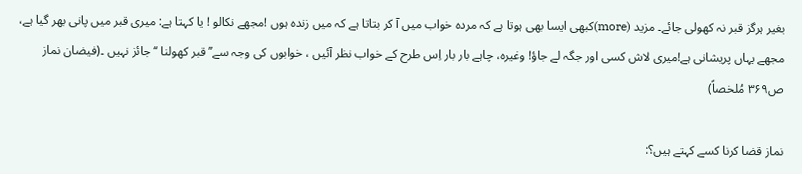بغیر ہرگز قبر نہ کھولی جائے۔ مزید (more)کبھی ایسا بھی ہوتا ہے کہ مردہ خواب میں آ کر بتاتا ہے کہ میں زندہ ہوں !مجھے نکالو ! یا کہتا ہے: میری قبر میں پانی بھر گیا ہے، مجھے یہاں پریشانی ہے!میری لاش کسی اور جگہ لے جاؤ! وغیرہ، چاہے بار بار اِس طرح کے خواب نظر آئیں ، خوابوں کی وجہ سے’’ قبر کھولنا ‘‘جائز نہیں ۔(فیضان نماز ص۳۶۹ مُلخصاً)

نماز قضا کرنا کسے کہتے ہیں؟: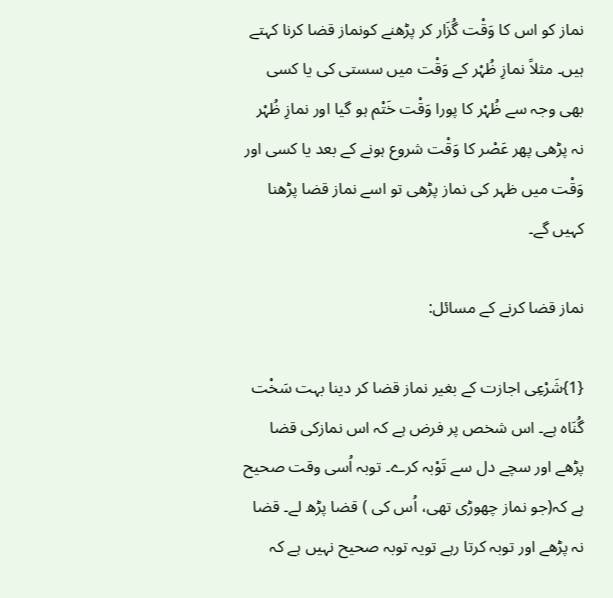نماز کو اس کا وَقْت گُزَار کر پڑھنے کونماز قضا کرنا کہتے ہیں۔ مثلاً نمازِ ظُہْر کے وَقْت میں سستی کی یا کسی بھی وجہ سے ظُہْر کا پورا وَقْت خَتْم ہو گیا اور نمازِ ظُہْر نہ پڑھی پھر عَصْر کا وَقْت شروع ہونے کے بعد یا کسی اور وَقْت میں ظہر کی نماز پڑھی تو اسے نماز قضا پڑھنا کہیں گے۔

نماز قضا کرنے کے مسائل:

{1}شَرْعِی اجازت کے بغیر نماز قضا کر دینا بہت سَخْت گُنَاہ ہے۔ اس شخص پر فرض ہے کہ اس نمازکی قضا پڑھے اور سچے دل سے تَوْبہ کرے۔ توبہ اُسی وقت صحیح ہے کہ(جو نماز چھوڑی تھی، اُس کی ) قضا پڑھ لے۔ قضا نہ پڑھے اور توبہ کرتا رہے تویہ توبہ صحیح نہیں ہے کہ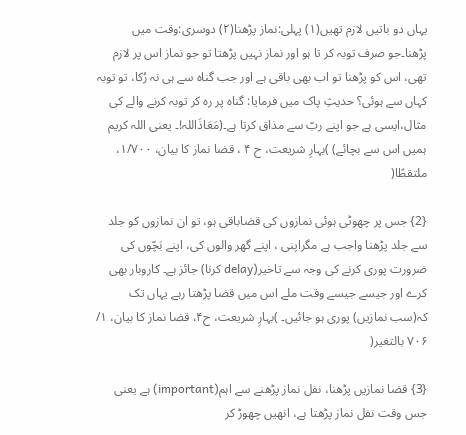یہاں دو باتیں لازم تھیں(۱) پہلی:نماز پڑھنا(۲) دوسری:وقت میں پڑھنا۔جو صرف توبہ کر تا ہو اور نماز نہیں پڑھتا تو جو نماز اس پر لازم تھی، اس کو پڑھنا تو اب بھی باقی ہے اور جب گناہ سے ہی نہ رُکا، تو توبہ کہاں سے ہوئی؟ حدیثِ پاک میں فرمایا: گناہ پر رہ کر توبہ کرنے والے کی مثال،ایسی ہے جو اپنے ربّ سے مذاق کرتا ہے۔(مَعَاذَاللہ!۔ یعنی اللہ کریم ہمیں اس سے بچائے) )بہارِ شریعت، ح ۴ ، قضا نماز کا بیان، ۱/۷۰۰، ملتقطًا(

{2} جس پر چھوٹی ہوئی نمازوں کی قضاباقی ہو، تو ان نمازوں کو جلد سے جلد پڑھنا واجب ہے مگراپنی ، اپنے گھر والوں کی، اپنے بَچّوں کی ضرورت پوری کرنے کی وجہ سے تاخیر(delay کرنا) جائز ہے۔ کاروبار بھی کرے اور جیسے جیسے وقت ملے اس میں قضا پڑھتا رہے یہاں تک کہ(سب نمازیں) پوری ہو جائیں۔ )بہارِ شریعت، ح۴، قضا نماز کا بیان، ۱/ ۷۰۶ بالتغیر(

{3} قضا نمازیں پڑھنا، نفل نماز پڑھنے سے اہم(important) ہے یعنی جس وقت نفل نماز پڑھتا ہے، انھيں چھوڑ کر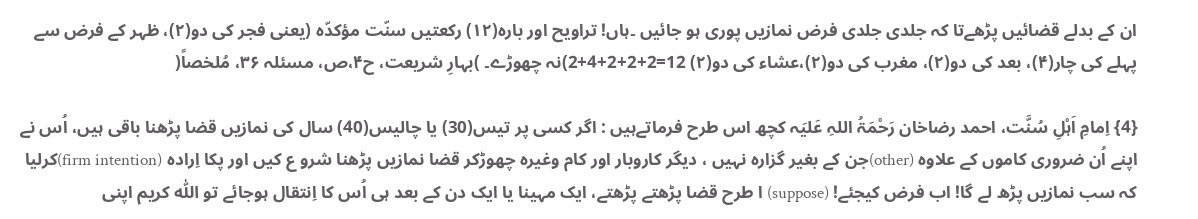ان کے بدلے قضائیں پڑھےتا کہ جلدی جلدی فرض نمازیں پوری ہو جائیں ۔ہاں! تراویح اور بارہ(۱۲) رکعتیں سنّت مؤکدّہ (یعنی فجر کی دو(۲)، ظہر کے فرض سے پہلے کی چار(۴)، بعد کی دو(۲)، مغرب کی دو(۲)،عشاء کی دو(۲) 12=2+2+2+4+2)نہ چھوڑے۔ )بہارِ شریعت، ح۴،ص، مسئلہ ۳۶، مُلخصاً(

{4} اِمامِ اَہْلِ سُنَّت، احمد رضاخان رَحْمَۃُ اللہِ عَلیَہ کچھ اس طرح فرماتےہیں : اگر کسی پر تیس(30) یا چالیس(40) سال کی نمازیں قضا پڑھنا باقی ہیں، اُس نے اپنے اُن ضروری کاموں کے علاوہ (other)جن کے بغیر گزارہ نہیں ، دیگر کاروبار اور کام وغیرہ چھوڑکر قضا نمازیں پڑھنا شرو ع کیں اور پکا اِرادہ (firm intention)کرلیا کہ سب نمازیں پڑھ لے گا! اب فرض کیجئے! (suppose) ا طرح قضا پڑھتے پڑھتے، ایک مہینا یا ایک دن کے بعد ہی اُس کا اِنتقال ہوجائے تو اللّٰہ کریم اپنی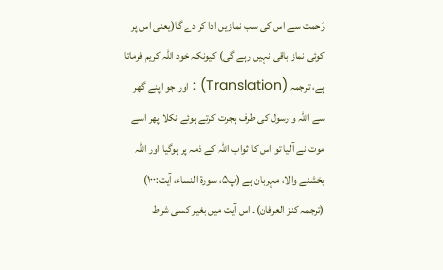رَحمت سے اس کی سب نمازیں ادا کر دے گا(یعنی اس پر کوئی نماز باقی نہیں رہے گی) کیونکہ خود اللّٰہ کریم فرماتا ہے، ترجمہ (Translation) : اور جو اپنے گھر سے اللہ و رسول کی طرف ہجرت کرتے ہوئے نکلا پھر اسے موت نے آلیا تو اس کا ثواب اللہ کے ذمہ پر ہوگیا اور اللہ بخشنے والا، مہربان ہے (پ۵، سورۃ النساء، آیت:۱۰۰) (ترجمہ کنز العرفان)۔ اس آیت میں بغیر کسی شرط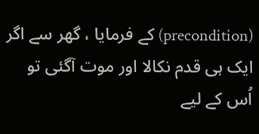(precondition) کے فرمایا ، گھر سے اگر ایک ہی قدم نکالا اور موت آگئی تو اُس کے لیے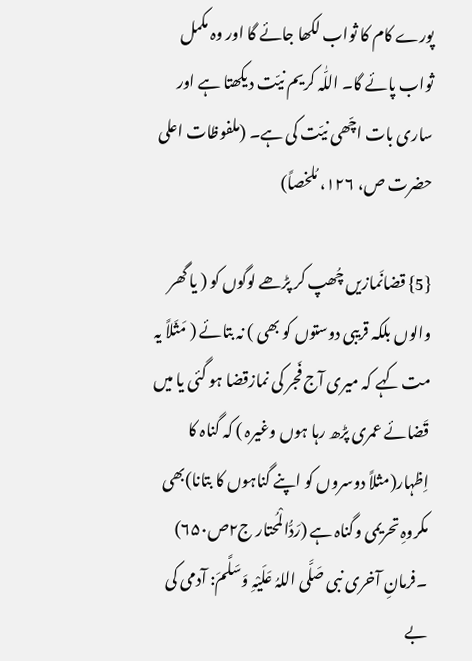پورے کام کا ثواب لکھا جائے گا اور وہ مکمل ثواب پائے گا۔ اللّٰہ کریم نیّت دیکھتا ہے اور ساری بات اچّھی نیّت کی ہے۔ (ملفوظات اعلی حضرت ص، ۱۲۶، مُلخصاً)

{5} قضانَمازیں چُھپ کر پڑھے لوگوں کو ( یا گھر والوں بلکہ قریبی دوستوں کو بھی ) نہ بتائے ( مَثَلاً یہ مت کہے کہ میری آج فَجر کی نمازقضا ہو گئی یا میں قَضائے عمری پڑھ رہا ہوں وغیرہ ) کہ گناہ کا اِظہار(مثلاً دوسروں کو اپنے گناہوں کا بتانا)بھی مکروہِ تحریمی وگناہ ہے (رَدُّالْمُحتار ج۲ص۶۵۰) ۔فرمانِ آخری نبی صَلَّی اللہُ عَلَیْہِ وَسَلَّمَ: آدمی کی بے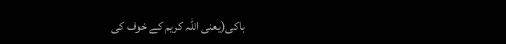باکی(یعنی اللہ کریم کے خوف کی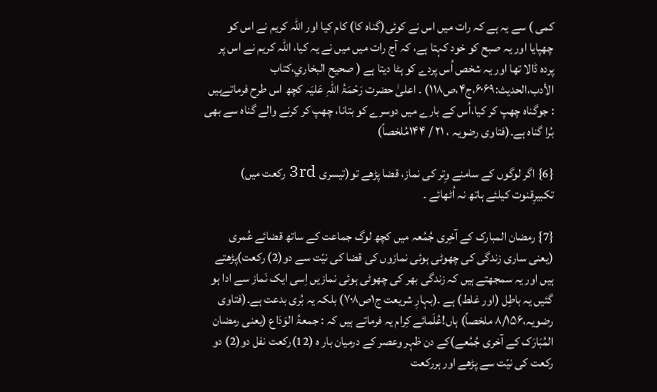کمی ) سے یہ ہے کہ رات میں اس نے کوئی(گناہ کا) کام کیا اور اللہ کریم نے اس کو چھپایا اور یہ صبح کو خود کہتا ہے، کہ آج رات میں میں نے یہ کیا، اللہ کریم نے اس پر پردہ ڈالا تھا اور یہ شخص اُس پردے کو ہٹا دیتا ہے ( صحیح البخاري،کتاب الأدب،الحدیث:۶۰۶۹،ج۴،ص۱۱۸) ۔ اعلیٰ حضرت رَحْمَۃُ اللہِ عَلیَہ کچھ اس طرح فرماتےہیں : جوگناہ چھپ کر کیا،اُس کے بارے میں دوسرے کو بتانا، چھپ کر کرنے والے گناہ سے بھی بُرا گناہ ہے۔(فتاوی رضویہ ، ۲۱ / ۱۴۴مُلخصاً)

{6} اگر لوگوں کے سامنے وِتر کی نماز، قضا پڑھے تو(تیسری 3rd رکعت میں) تکبیرِقنوت کیلئے ہاتھ نہ اُٹھائے ۔

{7} رمضان المبارک کے آخِری جُمُعہ میں کچھ لوگ جماعت کے ساتھ قضائے عُمری (یعنی ساری زندگی کی چھوٹی ہوئی نمازوں کی قضا کی نیّت سے دو(2) رکعت)پڑھتے ہیں اور یہ سمجھتے ہیں کہ زندگی بھر کی چھوٹی ہوئی نمازیں اِسی ایک نَماز سے ادا ہو گئیں یہ باطِل (اور غلط) ہے ۔(بہارِ شریعت ج۱ص۷۰۸) بلکہ یہ بُری بدعت ہے۔(فتاوی رضویہ،۸/۱۵۶ ملخصاً) ہاں!عُلَمائے کِرام یہ فرماتے ہیں کہ : جمعۃُ الوَدَاع (یعنی رمضان المُبَارَک کے آخری جُمُعے)کے دن ظہر وعصر کے درمیان بار ہ (12)رکعت نفل دو(2) دو رکعت کی نیّت سے پڑھے اور ہررکعت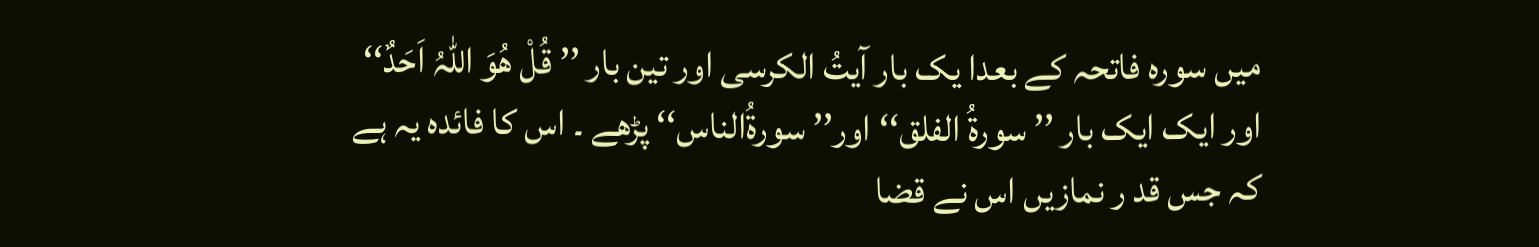میں سورہ فاتحہ کے بعدا یک بار آیتُ الکرسی اور تین بار ’’ قُلْ ھُوَ اللہُ اَحَدٌ‘‘ اور ایک ایک بار ’’ سورۃُ الفلق‘‘اور’’ سورۃُالناس‘‘ پڑھے ۔ اس کا فائدہ یہ ہے کہ جس قد ر نمازیں اس نے قضا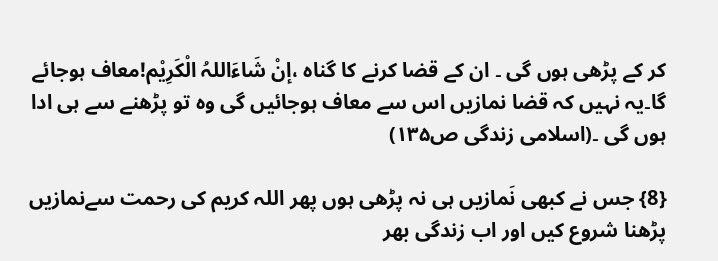کر کے پڑھی ہوں گی ۔ ان کے قضا کرنے کا گناہ ،إنْ شَاءَاللہُ الْکَرِیْم!معاف ہوجائے گا۔یہ نہیں کہ قضا نمازیں اس سے معاف ہوجائیں گی وہ تو پڑھنے سے ہی ادا ہوں گی ۔(اسلامی زندگی ص۱۳۵)

{8} جس نے کبھی نَمازیں ہی نہ پڑھی ہوں پھر اللہ کریم کی رحمت سےنمازیں پڑھنا شروع کیں اور اب زندگی بھر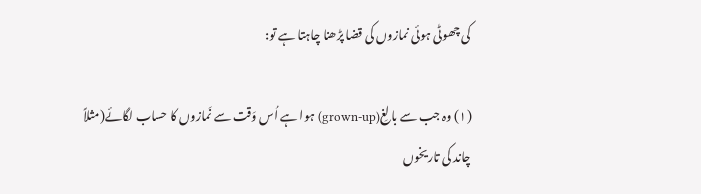کی چھوٹی ہوئی نمازوں کی قضا پڑھنا چاہتا ہے تو:

(۱) وہ جب سے بالِغ(grown-up) ہوا ہے اُس وَقت سے نَمازوں کا حساب لگائے(مثلاً چاند کی تاریخوں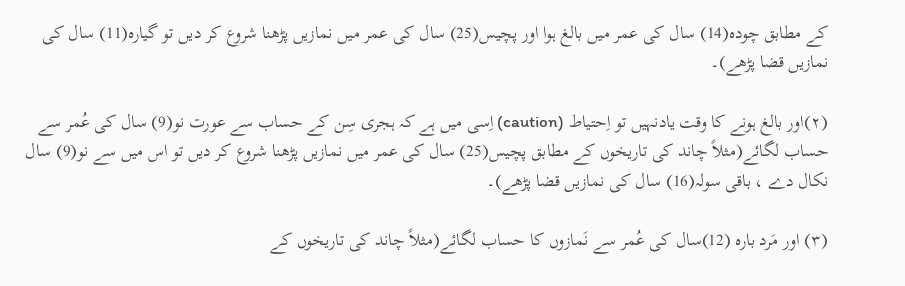کے مطابق چودہ(14) سال کی عمر میں بالغ ہوا اور پچیس(25) سال کی عمر میں نمازیں پڑھنا شروع کر دیں تو گیارہ(11) سال کی نمازیں قضا پڑھے)۔

(۲)اور بالغ ہونے کا وقت یادنہیں تو اِحتیاط (caution) اِسی میں ہے کہ ہجری سِن کے حساب سے عورت نو(9) سال کی عُمر سے حساب لگائے(مثلاً چاند کی تاریخوں کے مطابق پچیس(25) سال کی عمر میں نمازیں پڑھنا شروع کر دیں تو اس میں سے نو(9) سال نکال دے ، باقی سولہ(16) سال کی نمازیں قضا پڑھے)۔

(۳) اور مَرد بارہ (12)سال کی عُمر سے نَمازوں کا حساب لگائے(مثلاً چاند کی تاریخوں کے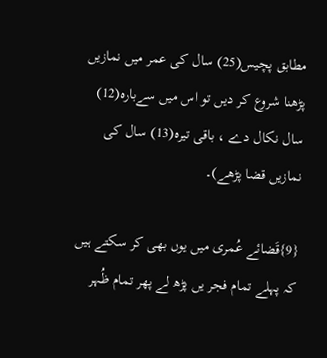مطابق پچیس(25) سال کی عمر میں نمازیں پڑھنا شروع کر دیں تو اس میں سےبارہ(12) سال نکال دے ، باقی تیرہ(13) سال کی نمازیں قضا پڑھے)۔

{9}قَضائے عُمری میں یوں بھی کر سکتے ہیں کہ پہلے تمام فجر یں پڑھ لے پھر تمام ظُہر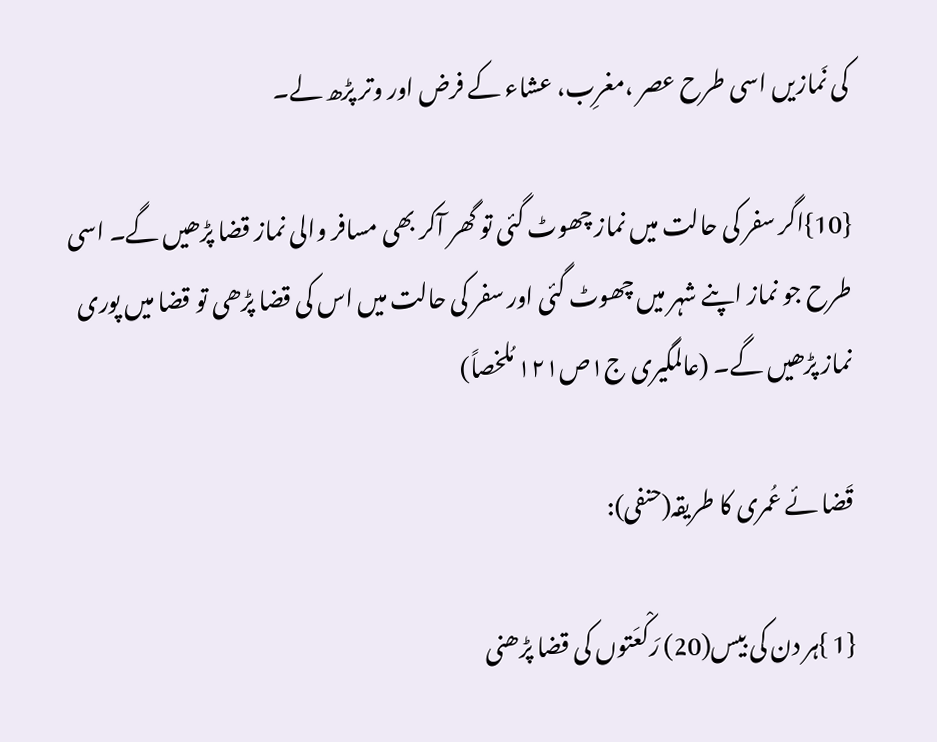کی نَمازیں اسی طرح عصر ،مغرِب، عشاء کے فرض اور وتر پڑھ لے۔

{10}اگر سفر کی حالت میں نماز چھوٹ گئی تو گھر آکر بھی مسافر والی نماز قضا پڑھیں گے۔ اسی طرح جو نماز اپنے شہر میں چھوٹ گئی اور سفر کی حالت میں اس کی قضا پڑھی تو قضا میں پوری نماز پڑھیں گے۔ (عالمگیری ج۱ص۱۲۱ مُلخصاً)

قَضا ئے عُمری کا طریقہ(حنفی):

{1 }ہر دن کی بیس(20) رَکْعَتوں کی قضا پڑھنی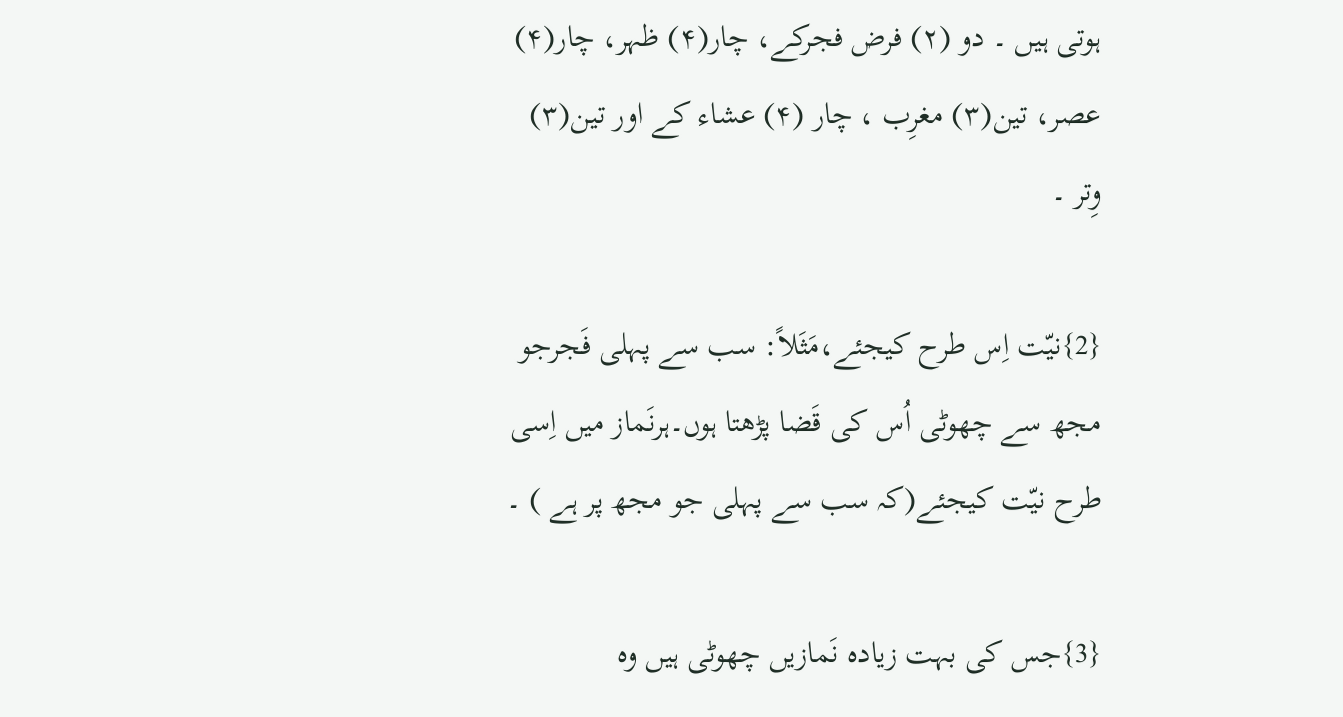ہوتی ہیں ۔ دو (۲) فرض فجرکے، چار(۴) ظہر، چار(۴) عصر، تین(۳) مغرِب ، چار (۴) عشاء کے اور تین(۳) وِتر ۔

{2}نیّت اِس طرح کیجئے،مَثَلاً: سب سے پہلی فَجرجو مجھ سے چھوٹی اُس کی قَضا پڑھتا ہوں۔ہرنَماز میں اِسی طرح نیّت کیجئے(کہ سب سے پہلی جو مجھ پر ہے ) ۔

{3}جس کی بہت زیادہ نَمازیں چھوٹی ہیں وہ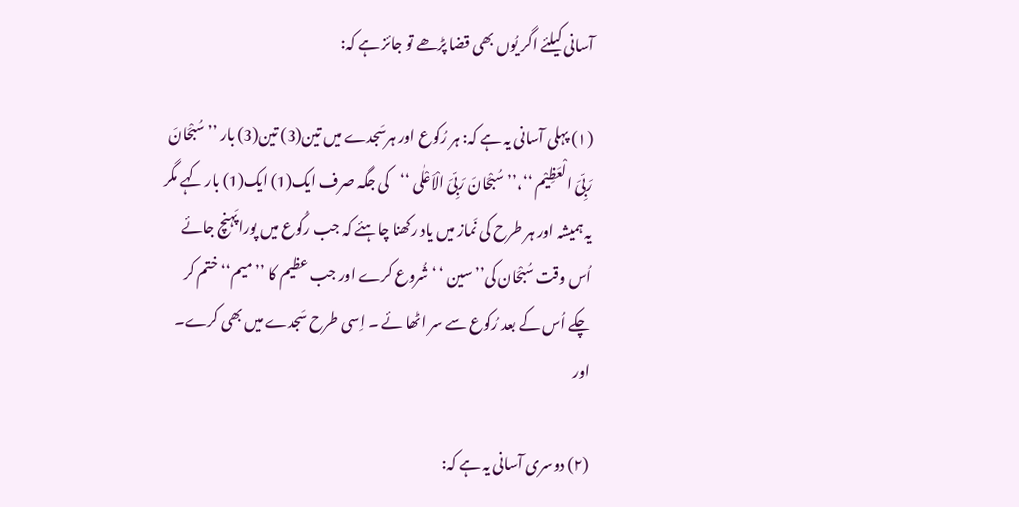آسانی کیلئے اگر یُوں بھی قضا پڑھے تو جائز ہے کہ:

(۱) پہلی آسانی یہ ہے کہ: ہر رُکوع اور ہرسَجدے میں تین(3) تین(3) بار ’’ سُبْحَانَ رَبِّیَ الْعَظِیْم ‘‘،’’ سُبْحَانَ رَبِّیَ الْاَعْلٰی ‘‘کی جگہ صرف ایک(1) ایک(1) بار کہے مگر یہ ہمیشہ اور ہر طرح کی نَماز میں یاد رکھنا چاہئے کہ جب رکُوع میں پوراپَہنچ جائے اُس وقت سُبْحَان کی’’سین ‘ ‘ شُروع کرے اور جب عظیم کا ’’ میم‘‘ ختم کر چکے اُس کے بعد رُکوع سے سر اٹھا ئے ۔ اِسی طرح سَجدے میں بھی کرے۔ اور

(۲) دوسری آسانی یہ ہے کہ: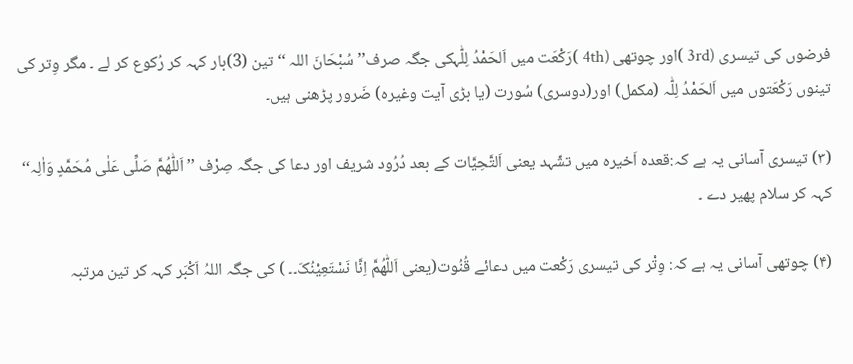فرضوں کی تیسری (3rd )اور چوتھی (4th )رَکْعَت میں اَلحَمْدُ لِلّٰہکی جگہ صرف’’ سُبْحَانَ اللہ ‘‘ تین (3)بار کہہ کر رُکوع کر لے ۔ مگر وِتر کی تینوں رَکْعَتوں میں اَلحَمْدُ لِلّٰہ (مکمل) اور(دوسری) سُورت (یا بڑی آیت وغیرہ) ضَرور پڑھنی ہیں۔

(۳) تیسری آسانی یہ ہے کہ:قعدہ اَخیرہ میں تشّہد یعنی اَلتَّحِیَّات کے بعد دُرُود شریف اور دعا کی جگہ صِرْف ’’ اَللّٰھُمَّ صَلِّی عَلٰی مُحَمَّدٍ وَاٰلِہ‘‘ کہہ کر سلام پھیر دے ۔

(۴) چوتھی آسانی یہ ہے کہ: وِتْر کی تیسری رَکْعت میں دعائے قُنُوت(یعنی اَللّٰھُمَّ اِنَّا نَسْتَعِیْنُکَ۔۔ ) کی جگہ اللہُ اَکْبَر کہہ کر تین مرتبہ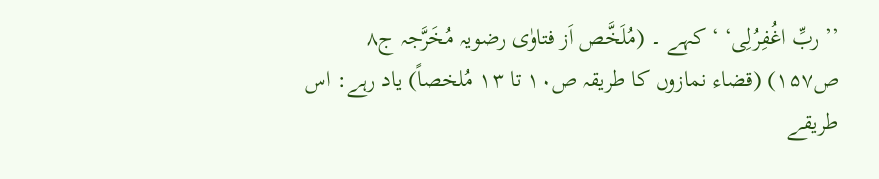’’ ربِّ اغُفِرُلِی‘ ‘ کہے ۔ (مُلَخَّص اَز فتاوٰی رضویہ مُخَرَّجہ ج۸ ص۱۵۷) (قضاء نمازوں کا طریقہ ص۱۰ تا ۱۳ مُلخصاً) یاد رہے: اس طریقے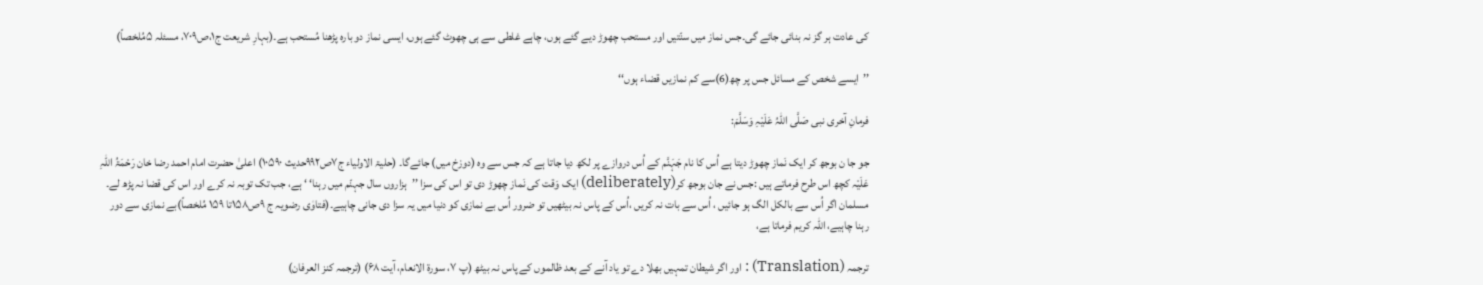کی عادت ہر گز نہ بنائی جائے گی۔جس نماز میں سنّتیں اور مستحب چھوڑ دیے گئے ہوں، چاہے غلطی سے ہی چھوٹ گئے ہوں، ایسی نماز دو بارہ پڑھنا مُستحب ہے۔(بہارِ شریعت ج۱،ص۷۰۹، مسئلہ ۵مُلخصاً)

’’ایسے شخص کے مسائل جس پر چھ(6)سے کم نمازیں قضاء ہوں‘‘

فرمانِ آخری نبی صَلَّی اللہُ عَلَیْہِ وَسَلَّمَ:

جو جا ن بوجھ کر ایک نَماز چھوڑ دیتا ہے اُس کا نام جَہَنَّم کے اُس دروازے پر لکھ دیا جاتا ہے کہ جس سے وہ (دوزخ میں) جائےگا۔ (حلیۃ الاولیاء ج۷ص۹۹۲حدیث ۱۰۵۹۰) اعلیٰ حضرت امام احمد رضا خان رَحْمَۃُ اللہِ عَلَیْہ کچھ اس طرح فرماتے ہیں :جس نے جان بوجھ کر(deliberately) ایک وَقت کی نَماز چھوڑ دی تو اس کی سزا ’’ہزاروں سال جہنّم میں رہنا‘ ‘ ہے، جب تک توبہ نہ کرے اور اس کی قضا نہ پڑھ لے۔ مسلمان اگر اُس سے بالکل الگ ہو جائیں ، اُس سے بات نہ کریں ،اُس کے پاس نہ بیٹھیں تو ضرور اُس بے نمازی کو دنیا میں یہ سزا دی جانی چاہیے۔(فتاوٰی رضویہ ج ۹ص۱۵۸تا ۱۵۹ مُلخصاً)بے نمازی سے دور رہنا چاہیے، اللہ کریم فرماتا ہے،

ترجمہ (Translation) : اور اگر شیطان تمہیں بھلا دے تو یاد آنے کے بعد ظالموں کے پاس نہ بیٹھ (پ ۷، سورۃ الانعام، آیت ۶۸) (ترجمہ کنز العرفان)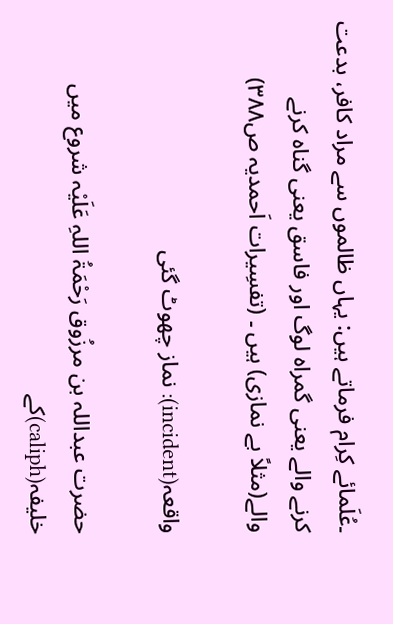۔عُلَمائے کِرام فرماتے ہیں: یہاں ظالموں سے مراد کافر، بدعت کرنے والے یعنی گمراہ لوگ اور فاسق یعنی گناہ کرنے والے(مثلاً بے نمازی) ہیں ۔ (تفسِیرات اَحمدیہ ص۳۸۸)

واقعہ(incident): نماز چھوٹ گئی

حضرت عبداللہ بن مرزُوق رَحْمَۃُ اللہِ عَلَیْہ شروع میں خلیفہ(caliph)کے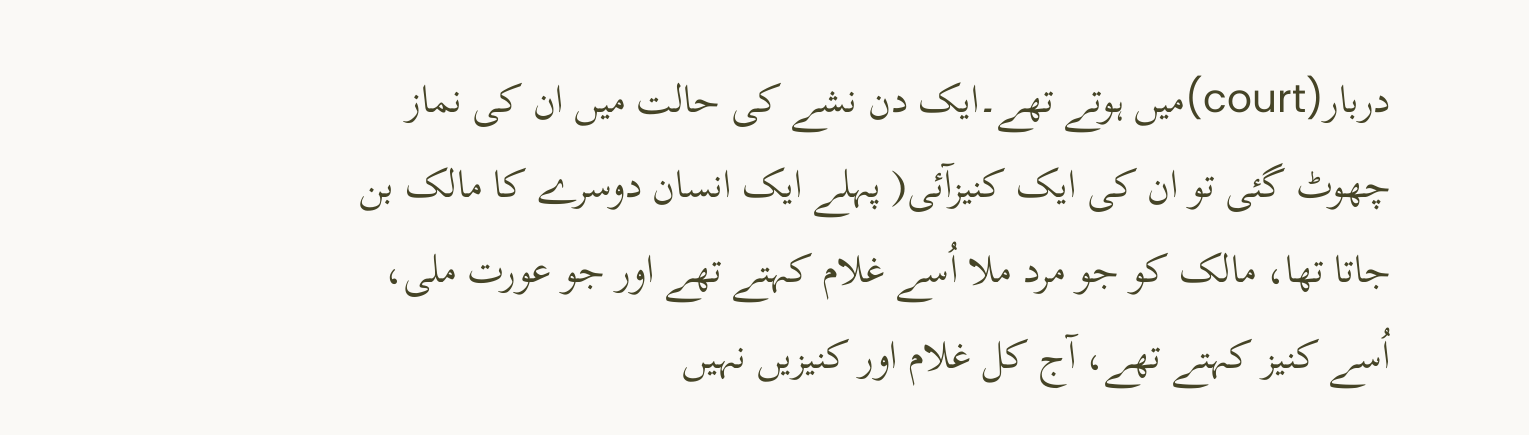دربار(court)میں ہوتے تھے۔ایک دن نشے کی حالت میں ان کی نماز چھوٹ گئی تو ان کی ایک کنیزآئی( پہلے ایک انسان دوسرے کا مالک بن جاتا تھا، مالک کو جو مرد ملا اُسے غلام کہتے تھے اور جو عورت ملی، اُسے کنیز کہتے تھے، آج کل غلام اور کنیزیں نہیں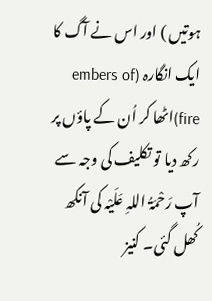ہوتیں ) اور اس نے آگ کا ایک انگارہ (embers of fire)اٹھا کر اُن کے پاؤں پر رکھ دیا تو تکلیف کی وجہ سے آپ رَحْمَۃُ اللہِ عَلَیْہ کی آنکھ کُھل گئی۔ کنیز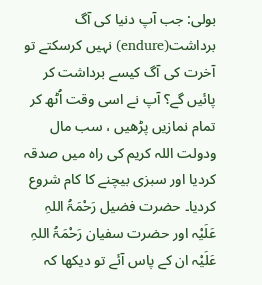بولی: جب آپ دنیا کی آگ برداشت(endure) نہیں کرسکتے تو آخرت کی آگ کیسے برداشت کر پائیں گے؟ آپ نے اسی وقت اُٹھ کر تمام نمازیں پڑھیں ، سب مال ودولت اللہ کریم کی راہ میں صدقہ کردیا اور سبزی بیچنے کا کام شروع کردیا۔ حضرت فضیل رَحْمَۃُ اللہِ عَلَیْہ اور حضرت سفیان رَحْمَۃُ اللہِ عَلَیْہ ان کے پاس آئے تو دیکھا کہ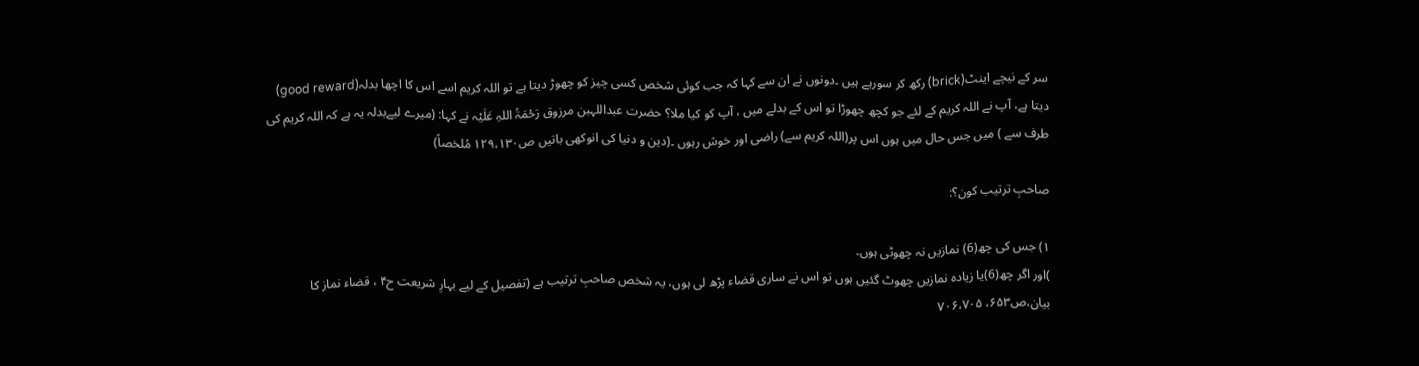سر کے نیچے اینٹ(brick) رکھ کر سورہے ہیں ۔دونوں نے ان سے کہا کہ جب کوئی شخص کسی چیز کو چھوڑ دیتا ہے تو اللہ کریم اسے اس کا اچھا بدلہ(good reward) دیتا ہے، آپ نے اللہ کریم کے لئے جو کچھ چھوڑا تو اس کے بدلے میں ، آپ کو کیا ملا؟ حضرت عبداللہبن مرزوق رَحْمَۃُ اللہِ عَلَیْہ نے کہا: (میرے لیےبدلہ یہ ہے کہ اللہ کریم کی طرف سے ) میں جس حال میں ہوں اس پر(اللہ کریم سے) راضی اور خوش رہوں ۔(دین و دنیا کی انوکھی باتیں ص۱۲۹،۱۳۰ مُلخصاً)

صاحبِ ترتیب کون؟:

۱) جس کی چھ(6) نمازیں نہ چھوٹی ہوں۔
)اور اگر چھ(6)یا زیادہ نمازیں چھوٹ گئیں ہوں تو اس نے ساری قضاء پڑھ لی ہوں، یہ شخص صاحبِ ترتیب ہے (تفصیل کے لیے بہارِ شریعت ح۴ ، قضاء نماز کا بیان،ص۶۵۳، ۷۰۶،۷۰۵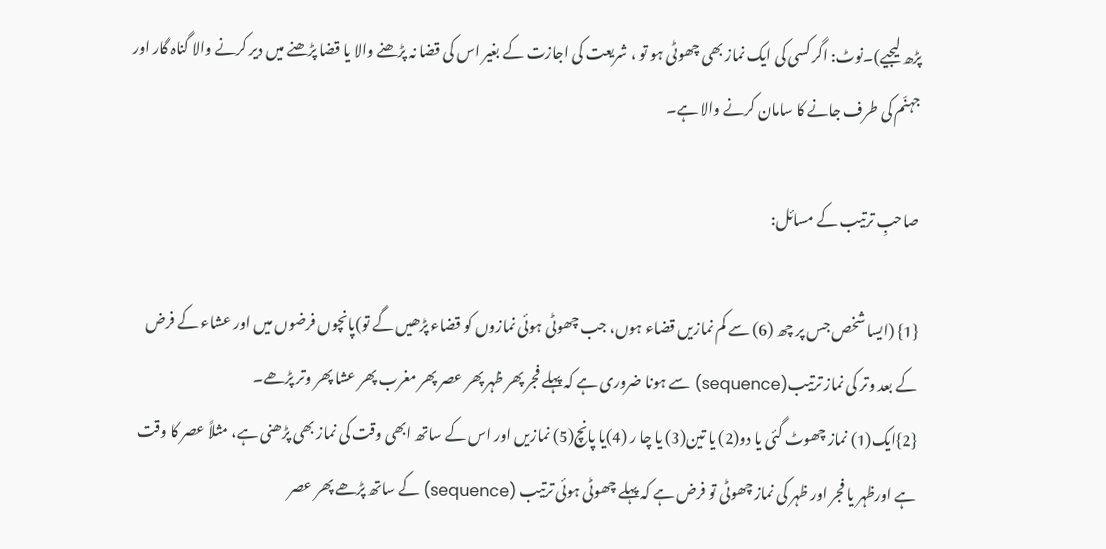پڑھ لیجیے)۔نوٹ: اگر کسی کی ایک نماز بھی چھوٹی ہو تو ، شریعت کی اجازت کے بغیر اس کی قضا نہ پڑھنے والا یا قضا پڑھنے میں دیر کرنے والا گناہ گار اور جہنّم کی طرف جانے کا سامان کرنے والا ہے۔

صاحبِ ترتیب کے مسائل:

{1} (ایسا شخص جس پر چھ (6) سے کم نمازیں قضاء ہوں، جب چھوٹی ہوئی نمازوں کو قضاء پڑھیں گے تو)پانچوں فرضوں میں اور عشاء کے فرض کے بعد وتر کی نماز ترتیب(sequence) سے ہونا ضروری ہے کہ پہلے فجر پھر ظہر پھر عصر پھر مغرب پھر عشا پھر وتر پڑھے۔
{2}ایک(1) نماز چھوٹ گئی یا دو(2) یا تین(3) یا چا ر (4)یا پانچ(5) نمازیں اور اس کے ساتھ ابھی وقت کی نماز بھی پڑھنی ہے، مثلاً عصر کا وقت ہے اورظہر یا فجر اور ظہر کی نماز چھوٹی تو فرض ہے کہ پہلے چھوٹی ہوئی ترتیب (sequence) کے ساتھ پڑھے پھر عصر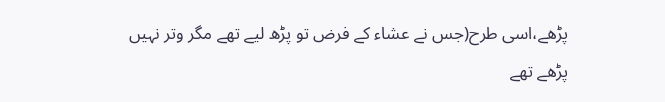پڑھے،اسی طرح(جس نے عشاء کے فرض تو پڑھ لیے تھے مگر وتر نہیں پڑھے تھے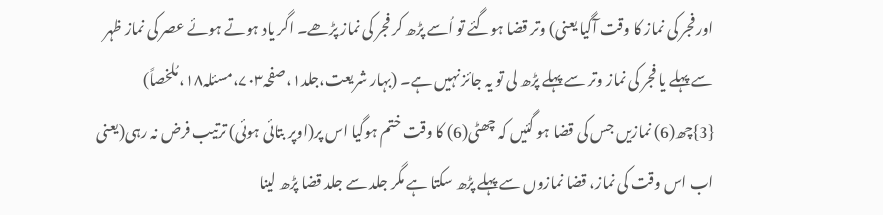اور فجر کی نماز کا وقت آگیا یعنی) وتر قضا ہوگئے تو اُسے پڑھ کر فجر کی نماز پڑھے۔ اگر یاد ہوتے ہوئے عصر کی نماز ظہر سے پہلے یا فجر کی نماز وتر سے پہلے پڑھ لی تو یہ جائز نہیں ہے۔ (بہار شریعت،جلد۱،صفحہ۷۰۳،مسئلہ۱۸، مُلخصاً)
{3}چھ(6) نمازیں جس کی قضا ہو گئیں کہ چھٹی(6) کا وقت ختم ہوگیا اس پر(اوپر بتائی ہوئی) ترتیب فرض نہ رہی(یعنی اب اس وقت کی نماز، قضا نمازوں سے پہلے پڑھ سکتا ہے مگر جلد سے جلد قضا پڑھ لینا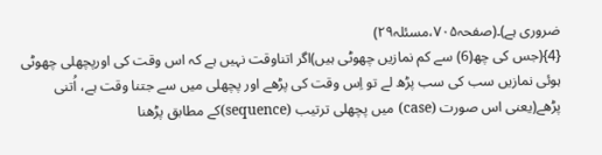ضروری ہے)۔(صفحہ۷۰۵،مسئلہ۲۹)
{4}(جس کی چھ(6) سے کم نمازیں چھوٹی ہیں)اگر اتناوقت نہیں ہے کہ اس وقت کی اورپچھلی چھوٹی ہوئی نمازیں سب کی سب پڑھ لے تو اِس وقت کی پڑھے اور پچھلی میں سے جتنا وقت ہے، اُتنی پڑھے(یعنی اس صورت (case) میں پچھلی ترتیب (sequence)کے مطابق پڑھنا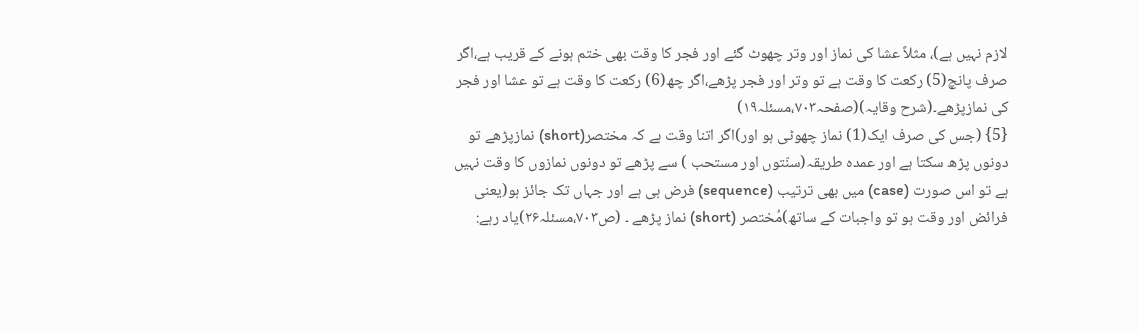لازم نہیں ہے)، مثلاً عشا کی نماز اور وتر چھوٹ گئے اور فجر کا وقت بھی ختم ہونے کے قریب ہے،اگر صرف پانچ(5) رکعت کا وقت ہے تو وتر اور فجر پڑھے،اگر چھ(6) رکعت کا وقت ہے تو عشا اور فجر کی نمازپڑھے۔(شرح وقایہ)(صفحہ۷۰۳،مسئلہ۱۹)
{5} (جس کی صرف ایک(1) نماز چھوٹی ہو اور)اگر اتنا وقت ہے کہ مختصر(short) نمازپڑھے تو دونوں پڑھ سکتا ہے اور عمدہ طریقہ(سنّتوں اور مستحب ) سے پڑھے تو دونوں نمازوں کا وقت نہیں ہے تو اس صورت (case) میں بھی ترتیب (sequence) فرض ہی ہے اور جہاں تک جائز ہو(یعنی فرائض اور وقت ہو تو واجبات کے ساتھ)مُختصر (short) نماز پڑھے ۔ (ص۷۰۳،مسئلہ۲۶)یاد رہے: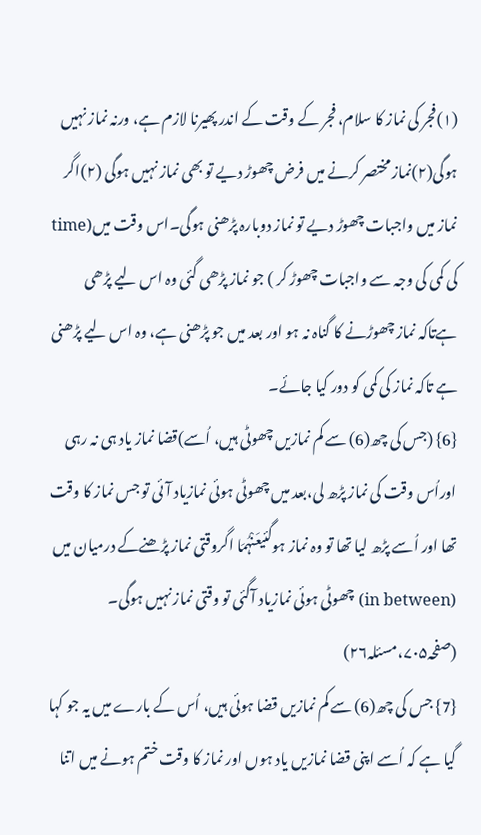(۱)فجر کی نماز کا سلام، فجر کے وقت کے اندر پھیرنا لازم ہے، ورنہ نماز نہیں ہوگی(۲)نماز مختصر کرنے میں فرض چھوڑ دیے تو بھی نماز نہیں ہوگی (۲)اگر نماز میں واجبات چھوڑ دیے تو نماز دوبارہ پڑھنی ہوگی۔اس وقت میں(time کی کمی کی وجہ سے واجبات چھوڑ کر ) جو نماز پڑھی گئی وہ اس لیے پڑھی ہےتاکہ نماز چھوڑنے کا گناہ نہ ہو اور بعد میں جو پڑھنی ہے، وہ اس لیے پڑھنی ہے تاکہ نماز کی کمی کو دور کیا جائے۔
{6} (جس کی چھ(6) سے کم نمازیں چھوٹی ہیں، اُسے)قضا نماز یاد ہی نہ رہی اوراُس وقت کی نماز پڑھ لی،بعد میں چھوٹی ہوئی نمازیاد آئی تو جس نماز کا وقت تھا اور اُسے پڑھ لیا تھا تو وہ نماز ہوگئیعَنْہُمَا اگروقتی نماز پڑھنےکے درمیان میں (in between) چھوٹی ہوئی نمازیاد آگئی تو وقتی نماز نہیں ہوگی۔ (صفحہ۷۰۵،مسئلہ۲۶)
{7} جس کی چھ(6) سے کم نمازیں قضا ہوئی ہیں، اُس کے بارے میں یہ جو کہا گیا ہے کہ اُسے اپنی قضا نمازیں یاد ہوں اور نماز کا وقت ختم ہونے میں اتنا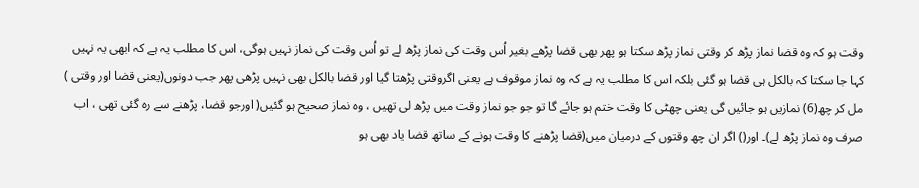وقت ہو کہ وہ قضا نماز پڑھ کر وقتی نماز پڑھ سکتا ہو پھر بھی قضا پڑھے بغیر اُس وقت کی نماز پڑھ لے تو اُس وقت کی نماز نہیں ہوگی، اس کا مطلب یہ ہے کہ ابھی یہ نہیں کہا جا سکتا کہ بالکل ہی قضا ہو گئی بلکہ اس کا مطلب یہ ہے کہ وہ نماز موقوف ہے یعنی اگروقتی پڑھتا گیا اور قضا بالکل بھی نہیں پڑھی پھر جب دونوں(یعنی قضا اور وقتی ) مل کر چھ(6) نمازیں ہو جائیں گی یعنی چھٹی کا وقت ختم ہو جائے گا تو جو جو نماز وقت میں پڑھ لی تھیں ، وہ نماز صحیح ہو گئیں( اورجو قضا، پڑھنے سے رہ گئی تھی ، اب صرف وہ نماز پڑھ لے)۔ اور() اگر ان چھ وقتوں کے درمیان میں(قضا پڑھنے کا وقت ہونے کے ساتھ قضا یاد بھی ہو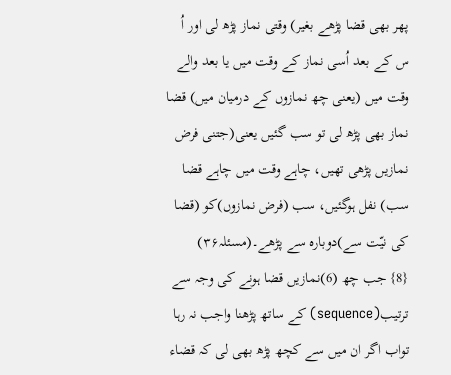پھر بھی قضا پڑھے بغیر) وقتی نماز پڑھ لی اور اُ س کے بعد اُسی نماز کے وقت میں یا بعد والے وقت میں (یعنی چھ نمازوں کے درمیان میں) قضا نماز بھی پڑھ لی تو سب گئیں یعنی(جتنی فرض نمازیں پڑھی تھیں، چاہے وقت میں چاہے قضا سب) نفل ہوگئیں، سب (فرض نمازوں)کو (قضا کی نیّت سے)دوبارہ سے پڑھے۔(مسئلہ۳۶)
{8} جب چھ (6)نمازیں قضا ہونے کی وجہ سے ترتیب(sequence) کے ساتھ پڑھنا واجب نہ رہا تواب اگر ان میں سے کچھ پڑھ بھی لی کہ قضاء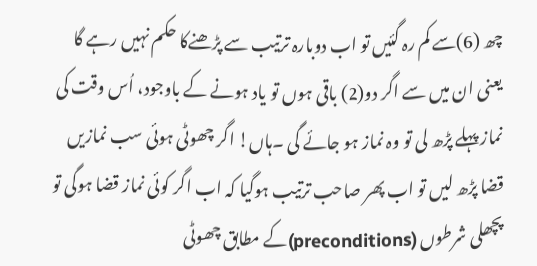چھ (6)سے کم رہ گئیں تو اب دوبارہ ترتیب سے پڑھنےکا حکم نہیں رہے گا یعنی ان میں سے اگر دو(2) باقی ہوں تو یاد ہونے کے باوجود، اُس وقت کی نماز پہلے پڑھ لی تو وہ نماز ہو جائے گی ۔ہاں! اگر چھوٹی ہوئی سب نمازیں قضا پڑھ لیں تو اب پھر صاحب ترتیب ہوگیا کہ اب اگر کوئی نماز قضا ہوگی تو پچھلی شرطوں (preconditions)کے مطابق چھوٹی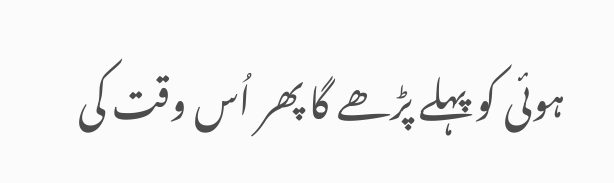ہوئی کو پہلے پڑھے گا پھر اُس وقت کی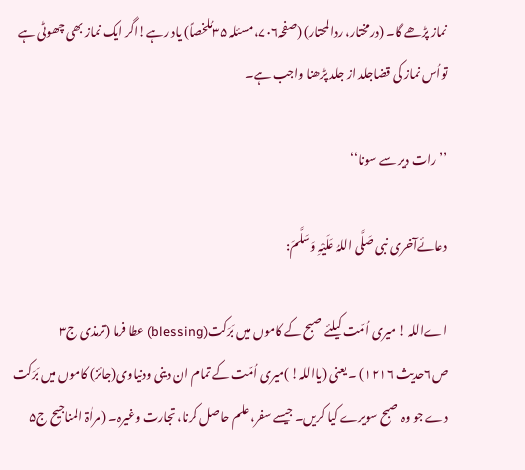نماز پڑھے گا۔ (درمختار، ردالمحتار) (صفحہ۷۰۶،مسئلہ ۳۵مُلخصاً) یاد رہے!اگر ایک نماز بھی چھوٹی ہے تواُس نماز کی قضاجلد از جلد پڑھنا واجب ہے۔

’’رات دیر سے سونا‘‘

دعائےآخری نبی صَلَّی اللہُ عَلَیْہِ وَسَلَّمَ:

اےاللہ ! میری اُمّت کیلئے صبح کے کاموں میں بَرَکت(blessing) عطا فرما (ترمذی ج۳ ص۶حدیث ۱۲۱۶) ۔ یعنی (یااللہ! )میری اُمّت کے تمام ان دینی ودنیاوی(جائز) کاموں میں بَرَکت دے جو وہ صبح سویرے کیا کریں۔ جیسے سفر،علم حاصل کرنا، تجارت وغیرہ۔ (مراٰۃ المناجیح ج۵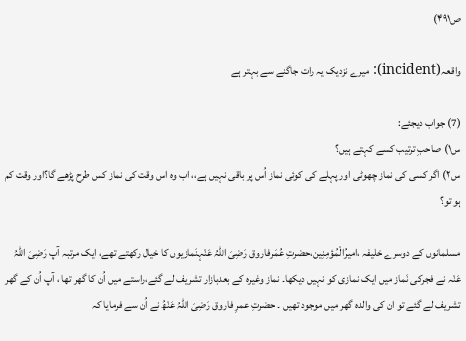ص۴۹۱)

واقعہ(incident): میرے نزدیک یہ رات جاگنے سے بہتر ہے

(7) جواب دیجئے:
س۱) صاحبِ ترتیب کسے کہتے ہیں؟
س۲) اگر کسی کی نماز چھوٹی اور پہلے کی کوئی نماز اُس پر باقی نہیں ہے،، اب وہ اس وقت کی نماز کس طرح پڑھے گا؟اور وقت کم ہو تو؟

مسلمانوں کے دوسرے خلیفہ ،امیرُالْمُؤمِنِین،حضرتِ عُمَرفاروق رَضِیَ اللہُ عَنْہنَمازیوں کا خیال رکھتے تھے، ایک مرتبہ آپ رَضِیَ اللہُ عَنْہ نے فجرکی نَماز میں ایک نمازی کو نہیں دیکھا۔ نماز وغیرہ کے بعدبازار تشریف لے گئے،راستے میں اُن کا گھر تھا ، آپ اُن کے گھر تشریف لے گئے تو ان کی والدہ گھر میں موجود تھیں ۔ حضرتِ عمرِ فاروق رَضِیَ اللہُ عَنْھُ نے اُن سے فرمایا کہ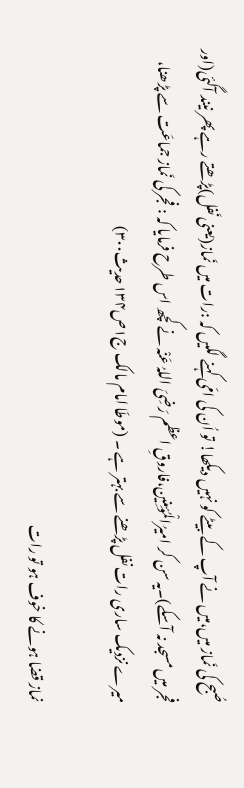صُبح کی نَماز میں،میں نے آپ کے بیٹے کو نہیں دیکھا! تو اُن کی امّی کہنے لگیں کہ :رات میں نَماز(یعنی نَفل)پڑھتے رہے پھر نیند آگئی(اور فجر میں مسجد نہ آسکے)۔یہ سن کر امیرُالْمُؤمِنِین،فاروقِ اعظم رَضِیَ اللہُ عَنْہ نے کچھ اس طرح فرمایا کہ : فجر کی نَماز جماعَت سے پڑھنا، میرے نزدیک ساری رات نفل پڑھنے سے بہتر ہے ۔ (موطّا امام مالک ج۱ص۱۳۴حدیث۳۰۰)

نماز قضا ہونے کا خوف ہو تو رات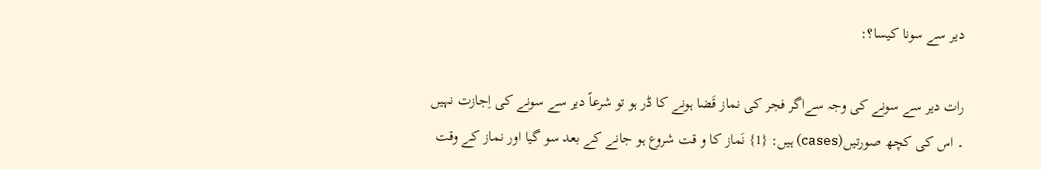دیر سے سونا کیسا؟:

رات دیر سے سونے کی وجہ سےاگر فجر کی نماز قَضا ہونے کا ڈر ہو تو شرعاً دیر سے سونے کی اِجازت نہیں ۔ اس کی کچھ صورتیں(cases) ہیں: {1} نَماز کا و قت شروع ہو جانے کے بعد سو گیا اور نماز کے وقت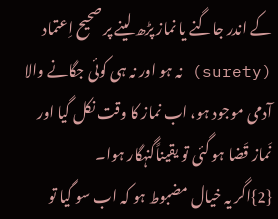کے اندر جاگنے یا نماز پڑھ لینے پر صحیح اِعتماد (surety) نہ ہو اور نہ ہی کوئی جگانے والا آدمی موجود ہو، اب نماز کا وقت نکل گیا اور نَماز قَضا ہو گئی تو یقیناًگنہگار ہوا۔
{2}اگر یہ خیال مضبوط ہو کہ اب سو گیا تو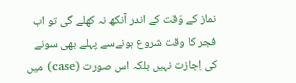نماز کے وَقت کے اندر آنکھ نہ کھلے گی تو اب فجر کا وقت شروع ہونےسے پہلے بھی سونے کی اِجازت نہیں بلکہ اس صورت (case) میں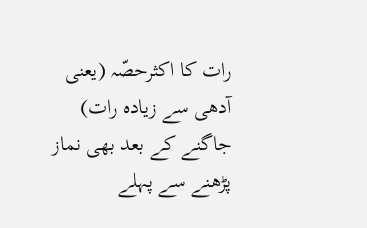رات کا اکثرحصّہ (یعنی آدھی سے زیادہ رات) جاگنے کے بعد بھی نماز پڑھنے سے پہلے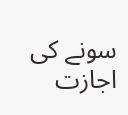سونے کی اجازت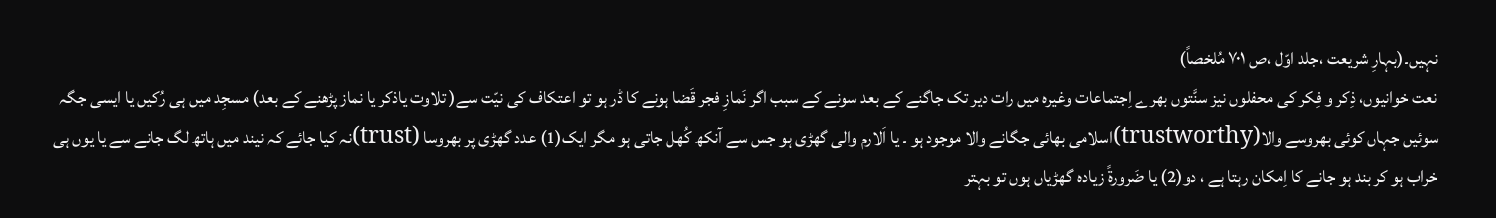نہیں۔(بہارِ شریعت ،جلد اوّل ،ص ۷۰۱ مُلخصاً)
نعت خوانیوں، ذِکر و فِکر کی محفلوں نیز سنَّتوں بھرے اِجتماعات وغیرہ میں رات دیر تک جاگنے کے بعد سونے کے سبب اگر نَمازِ فجر قَضا ہونے کا ڈر ہو تو اعتکاف کی نیّت سے( تلاوت یاذکر یا نماز پڑھنے کے بعد) مسجِد میں ہی رُکیں یا ایسی جگہ سوئیں جہاں کوئی بھروسے والا(trustworthy)اسلامی بھائی جگانے والا موجود ہو ۔ یا اَلارم والی گھڑی ہو جس سے آنکھ کُھل جاتی ہو مگر ایک(1) عدد گھڑی پر بھروسا (trust)نہ کیا جائے کہ نیند میں ہاتھ لگ جانے سے یا یوں ہی خراب ہو کر بند ہو جانے کا اِمکان رہتا ہے ، دو(2) یا ضَرورۃً زیادہ گھڑیاں ہوں تو بہتر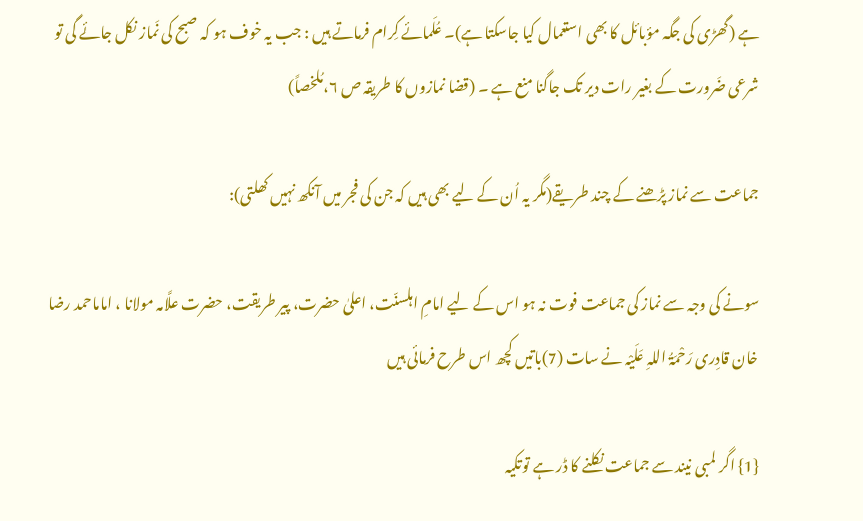ہے (گھڑی کی جگہ مؤبائل کا بھی استعمال کیا جاسکتا ہے)۔ عُلَمائے کِرام فرماتے ہیں : جب یہ خوف ہو کہ صبح کی نَماز نکل جائے گی تو شرعی ضَرورت کے بغیر رات دیر تک جاگنا منع ہے ۔ (قضا نمازوں کا طریقہ ص ۶،مُلخصاً)

جماعت سے نماز پڑھنے کے چند طریقے(مگر یہ اُن کے لیے بھی ہیں کہ جن کی فجر میں آنکھ نہیں کھلتی):

سونے کی وجہ سے نماز کی جماعت فوت نہ ہو اس کے لیے امامِ اہلسنّت، اعلیٰ حضرت، پیر طریقت، حضرت علَّامہ مولانا ، اماماحمد رضا خان قادِری رَحْمَۃُ اللہِ عَلَیْہ نے سات (7)باتیں کچھ اس طرح فرمائی ہیں

{1} اگر لمبی نیند سے جماعت نکلنے کا ڈر ہے توتکیہ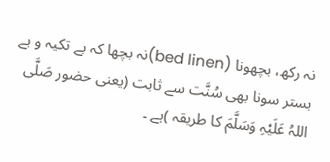نہ رکھ، بچھونا (bed linen)نہ بچھا کہ بے تکیہ و بے بستر سونا بھی سُنَّت سے ثابت (یعنی حضور صَلَّی اللہُ عَلَیْہِ وَسَلَّمَ کا طریقہ )ہے ۔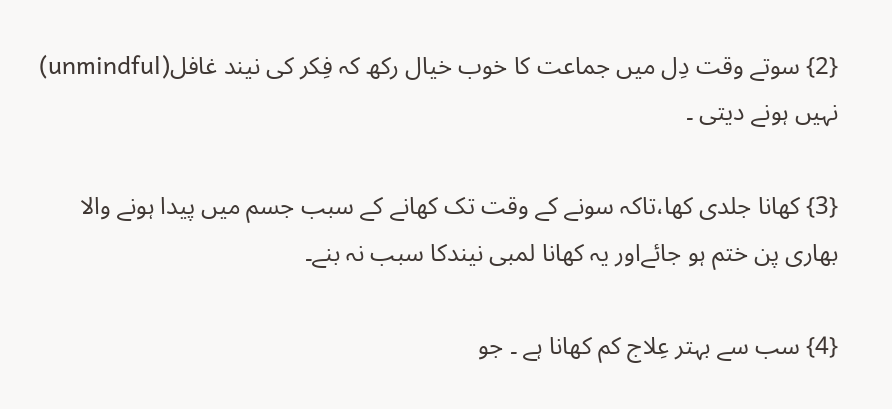{2} سوتے وقت دِل میں جماعت کا خوب خیال رکھ کہ فِکر کی نیند غافل(unmindful) نہیں ہونے دیتی ۔

{3} کھانا جلدی کھا،تاکہ سونے کے وقت تک کھانے کے سبب جسم میں پیدا ہونے والا بھاری پن ختم ہو جائےاور یہ کھانا لمبی نیندکا سبب نہ بنے۔

{4} سب سے بہتر عِلاج کم کھانا ہے ۔ جو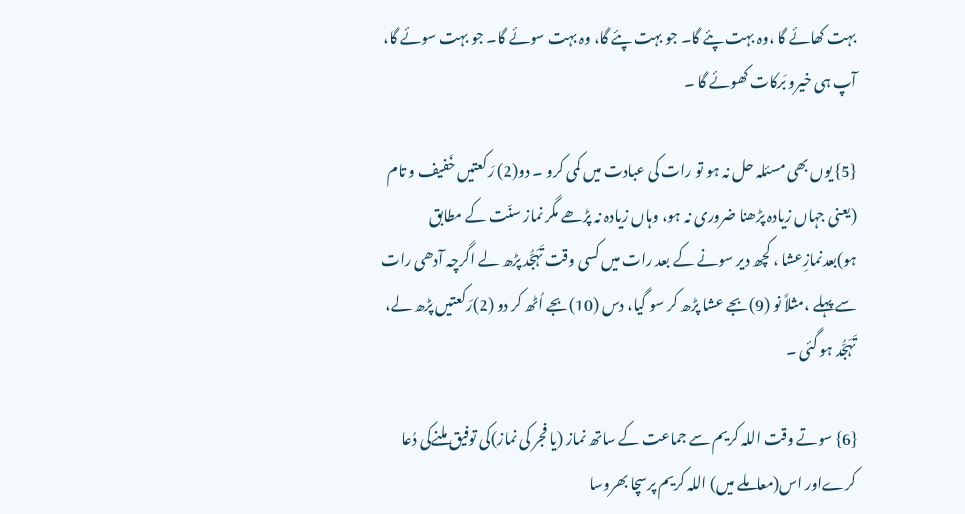بہت کھائے گا ،وہ بہت پئے گا۔ جو بہت پئے گا، وہ بہت سوئے گا۔ جو بہت سوئے گا، آپ ہی خیرو بَرکات کھوئے گا ۔

{5} یوں بھی مسئلہ حل نہ ہو تو رات کی عبادت میں کمی کرو ۔ دو(2) رَکعتیں خَفیف و تام (یعنی جہاں زیادہ پڑھنا ضروری نہ ہو، وہاں زیادہ نہ پڑھے مگر نماز سنّت کے مطابق ہو)بعدنمازِعشا ، کچھ دیر سونے کے بعد رات میں کسی وقت تَہَجُّد پڑھ لے اگرچہ آدھی رات سے پہلے ،مثلاً نو (9)بجے عشا پڑھ کر سو گیا، دس (10)بجے اُٹھ کر دو (2)رَکعتیں پڑھ لے، تَہَجُّد ہو گئی ۔

{6} سوتے وقت اللہ کریم سے جماعت کے ساتھ نماز (یا فجر کی نماز)کی توفیق ملنےکی دُعا کرےاور اس(معاملے میں) اللہ کریم پرسچا بھروسا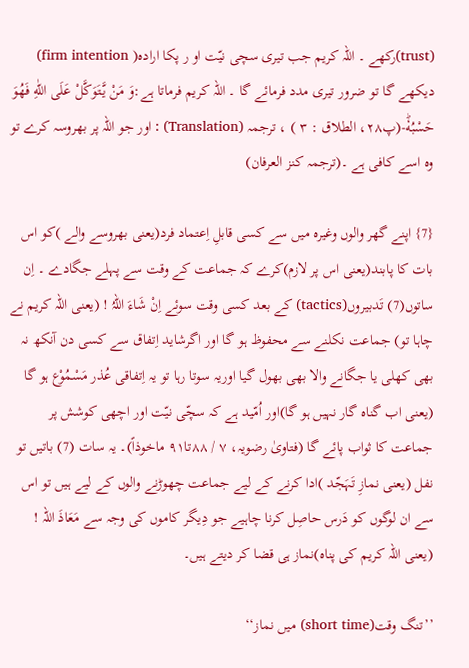(trust)رکھے ۔ اللہ کریم جب تیری سچی نیّت او ر پکا ارادہ( firm intention) دیکھے گا تو ضرور تیری مدد فرمائے گا ۔ اللہ کریم فرماتا ہے:وَ مَنْ یَّتَوَكَّلْ عَلَى اللّٰهِ فَهُوَ حَسْبُهٗؕ-(پ۲۸، الطلاق : ۳ ) ، ترجمہ (Translation) : اور جو اللہ پر بھروسہ کرے تو وہ اسے کافی ہے ۔(ترجمہ کنز العرفان)

{7} اپنے گھر والوں وغیرہ میں سے کسی قابلِ اِعتماد فرد(یعنی بھروسے والے )کو اس بات کا پابند(یعنی اس پر لازم)کرے کہ جماعت کے وقت سے پہلے جگادے ۔ اِن ساتوں(7) تَدبیروں(tactics) کے بعد کسی وقت سوئے اِنْ شَاءَ اللہُ ! (یعنی اللہ کریم نے چاہا تو) جماعت نکلنے سے محفوظ ہو گا اور اگرشاید اِتفاق سے کسی دن آنکھ نہ بھی کھلی یا جگانے والا بھی بھول گیا اوریہ سوتا رہا تو یہ اِتفاقی عُذر مَسْمُوْع ہو گا (یعنی اب گناہ گار نہیں ہو گا)اور اُمّید ہے کہ سچّی نیّت اور اچھی کوشش پر جماعت کا ثواب پائے گا (فتاویٰ رضویہ، ۷ / ۸۸تا۹۱ ماخوذاً)۔ یہ سات (7) باتیں تو نفل (یعنی نمازِ تَہَجّد )ادا کرنے کے لیے جماعت چھوڑنے والوں کے لیے ہیں تو اس سے ان لوگوں کو دَرس حاصِل کرنا چاہیے جو دِیگر کاموں کی وجہ سے مَعَاذَ اللہ ! (یعنی اللہ کریم کی پناہ)نماز ہی قضا کر دیتے ہیں۔

’’تنگ وقت(short time) میں نماز‘‘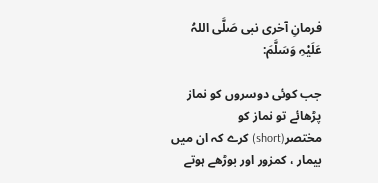فرمانِ آخری نبی صَلَّی اللہُ عَلَیْہِ وَسَلَّمَ:

جب کوئی دوسروں کو نماز پڑھائے تو نماز کو مختصر(short) کرے کہ ان میں بیمار ، کمزور اور بوڑھے ہوتے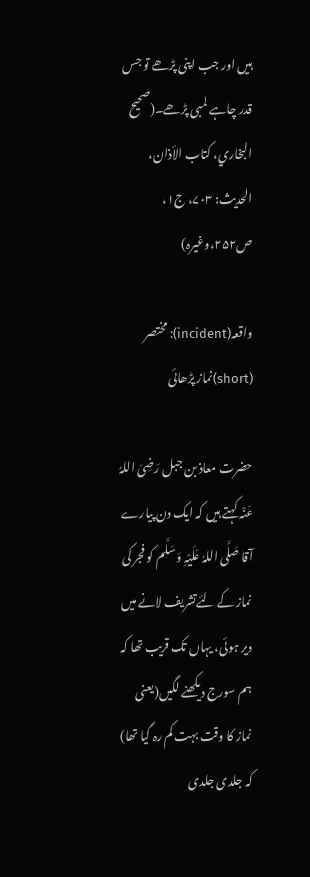ہیں اور جب اپنی پڑھے تو جس قدر چاہے لمبی پڑھے۔(صحيح البخاري، کتاب الأذان، الحدیث: ۷۰۳، ج۱، ص۲۵۲،وغیرہ)

واقعہ(incident): مختصر (short)نماز پڑھائی

حضرت معاذ بن جبل رَضِیَ اللہُ عَنْہ کہتے ہیں کہ ایک دن پیارے آقا صَلَّی اللہُ عَلَیْہِ وَسَلَّم کو فجر کی نماز کے لئےتشریف لانے میں دیر ہوئی، یہاں تک قریب تھا کہ ہم سورج دیکھنے لگیں(یعنی نماز کا وقت بہت کم رہ گیا تھا) کہ جلدی جلدی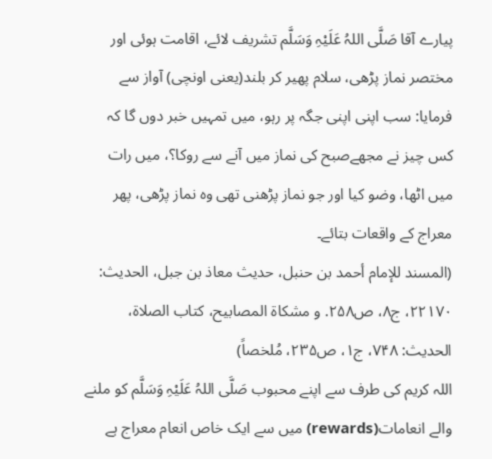پیارے آقا صَلَّی اللہُ عَلَیْہِ وَسَلَّم تشریف لائے، اقامت ہوئی اور مختصر نماز پڑھی، سلام پھیر کر بلند(یعنی اونچی) آواز سے فرمایا: سب اپنی اپنی جگہ پر رہو، میں تمہیں خبر دوں گا کہ کس چیز نے مجھےصبح کی نماز میں آنے سے روکا؟، میں رات میں اٹھا، وضو کیا اور جو نماز پڑھنی تھی وہ نماز پڑھی، پھر معراج کے واقعات بتائے۔
(المسند للإمام أحمد بن حنبل، حديث معاذ بن جبل، الحديث: ۲۲۱۷۰، ج۸، ص۲۵۸. و مشکاۃ المصابيح، کتاب الصلاۃ، الحديث: ۷۴۸، ج۱، ص۲۳۵، مُلخصاً)
اللہ کریم کی طرف سے اپنے محبوب صَلَّی اللہُ عَلَیْہِ وَسَلَّم کو ملنے والے انعامات(rewards) میں سے ایک خاص انعام معراج ہے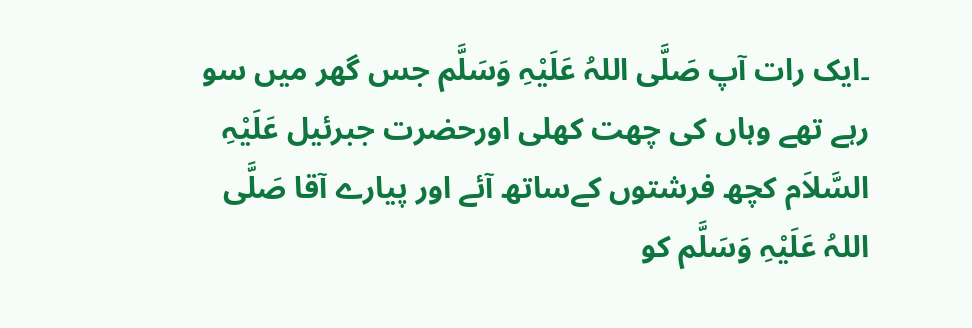۔ایک رات آپ صَلَّی اللہُ عَلَیْہِ وَسَلَّم جس گھر میں سو رہے تھے وہاں کی چھت کھلی اورحضرت جبرئیل عَلَیْہِ السَّلاَم کچھ فرشتوں کےساتھ آئے اور پیارے آقا صَلَّی اللہُ عَلَیْہِ وَسَلَّم کو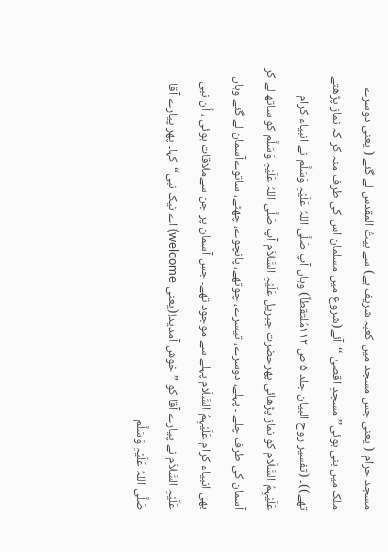مسجد حرام ( یعنی جس مسجد میں کعبہ شریف ہے) سے بیتُ المقدس لے گئے ( یعنی دوسرے ملک میں بنی ہوئی’’ مسجدِ اقصیٰ ‘‘آئے(شروع میں مسلمان اس کی طرف منہ کر کہ نماز پڑھتے تھے))۔ (تفسیر روح البیان جلد ۵ ص ۱۱۲مُلتقطاً) وہاں آپ صَلَّی اللہُ عَلَیْہِ وَسَلَّم نے انبیاء کرام عَلَیْہِمُ السَّلَام کو نماز پڑھائی پھرحضرت جبریل عَلَیْہِ السَّلاَم آپ صَلَّی اللہُ عَلَیْہِ وَسَلَّم کو ساتھ لے کر آسمان کی طرف چلے ۔ پہلے، دوسرے، تیسرے، چوتھے، پانچوے، چھٹے، ساتوےآسمان لے گئے وہاں بھی انبیاء کرام عَلَیْہِمُ السَّلَام پہلے سے موجود تھے۔ جس آسمان پر جن سےملاقات ہوئی ، اُن نبی عَلَیْہِ السَّلاَم نے پیارے آقا کو ” خوش آمدید!(یعنی welcome) اے نیک نبی“کہا۔ پھر پیارے آقا صَلَّی اللہُ عَلَیْہِ وَسَلَّم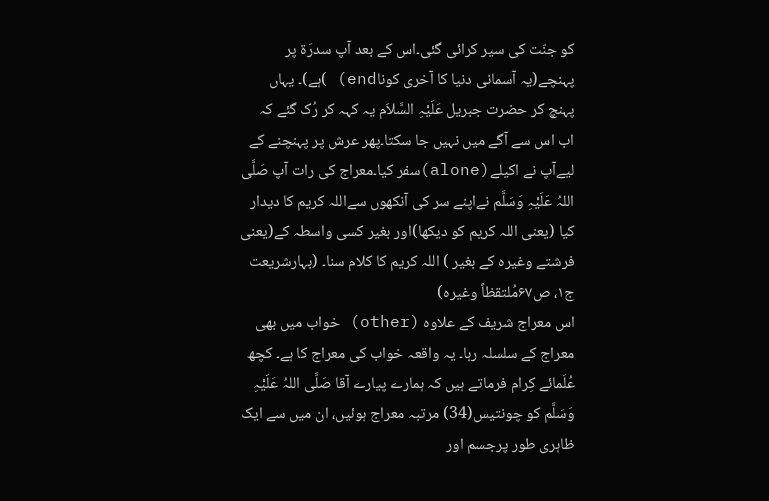کو جنّت کی سیر کرائی گئی۔اس کے بعد آپ سدرَۃ پر پہنچے(یہ آسمانی دنیا کا آخری کوناend) )ہے)۔ یہاں پہنچ کر حضرت جبریل عَلَیْہِ السَّلاَم یہ کہہ کر رُک گئے کہ اب اس سے آگے میں نہیں جا سکتا۔پھر عرش پر پہنچنے کے لیےآپ نے اکیلے(alone)سفر کیا۔معراج کی رات آپ صَلَّی اللہُ عَلَیْہِ وَسَلَّم نےاپنے سر کی آنکھوں سےاللہ کریم کا دیدار کیا (یعنی اللہ کریم کو دیکھا)اور بغیر کسی واسطہ کے(یعنی فرشتے وغیرہ کے بغیر ) اللہ کریم کا کلام سنا۔ (بہارشریعت ج۱، ص۶۷مُلتقظاً وغیرہ)
اس معراج شریف کے علاوہ (other) خواب میں بھی معراج کے سلسلہ رہا۔ یہ واقعہ خواب کی معراج کا ہے۔ کچھ عُلَمائے کِرام فرماتے ہیں کہ ہمارے پیارے آقا صَلَّی اللہُ عَلَیْہِ وَسَلَّم کو چونتیس(34) مرتبہ معراج ہوئیں، ان میں سے ایک ظاہری طور پرجسم اور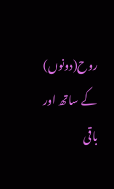روح(دونوں) کے ساتھ اور باقی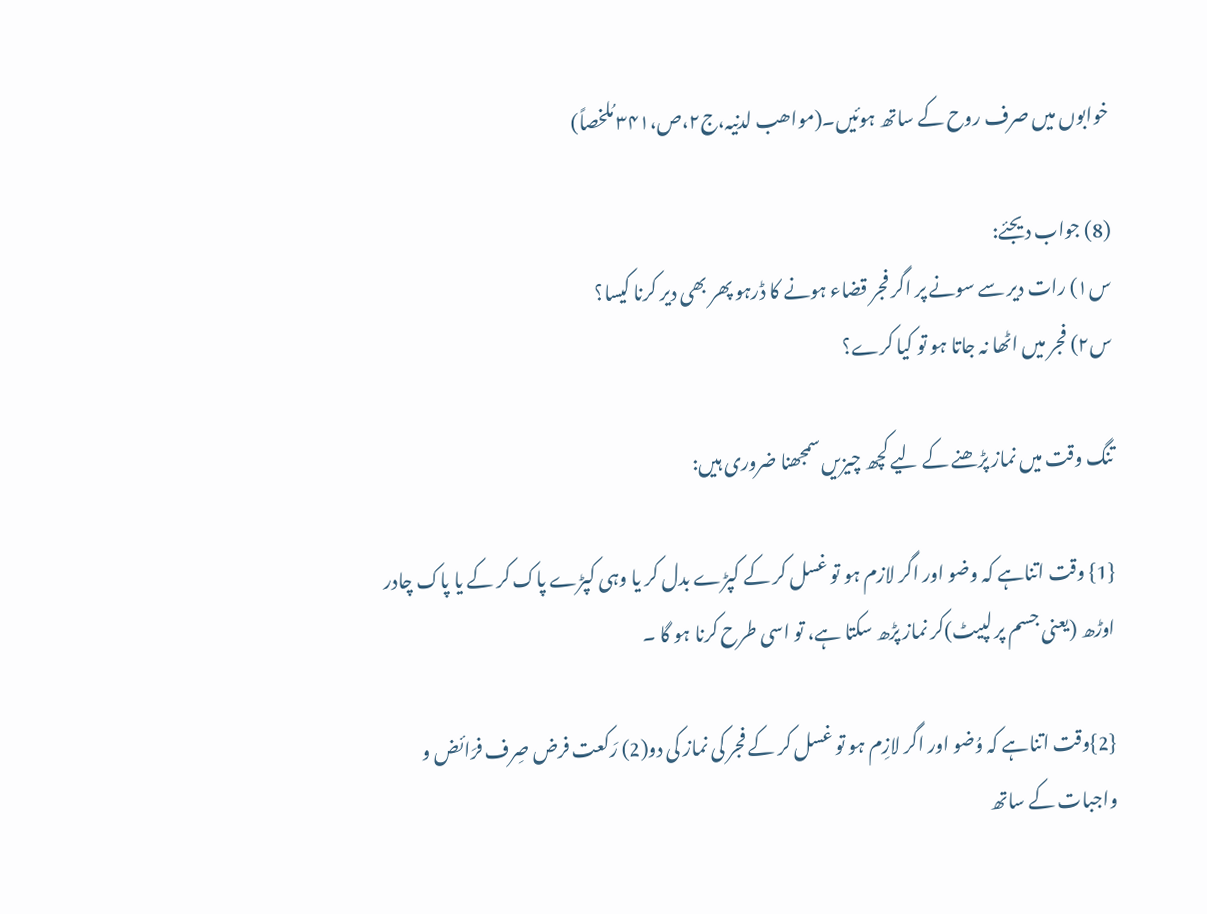خوابوں میں صرف روح کے ساتھ ہوئیں۔(مواھب لدنیہ،ج۲،ص،۳۴۱ مُلخصاً)

(8) جواب دیجئے:
س۱) رات دیر سے سونے پر اگر فجر قضاء ہونے کا ڈرہو پھر بھی دیر کرنا کیسا؟
س۲) فجر میں اٹھا نہ جاتا ہو تو کیا کرے؟

تنگ وقت میں نماز پڑھنے کے لیے کچھ چیزیں سمجھنا ضروری ہیں:

{1} وقت اتناہے کہ وضو اور اگر لازم ہو تو غسل کر کے کپڑے بدل کر یا وہی کپڑے پاک کر کے یا پاک چادر اوڑھ (یعنی جسم پر لپیٹ)کر نماز پڑھ سکتا ہے، تو اسی طرح کرنا ہو گا ۔

{2}وقت اتناہے کہ وُضو اور اگر لازِم ہو تو غسل کر کے فجر کی نماز کی دو(2) رَکعت فرض صِرف فرَائض و واجبات کے ساتھ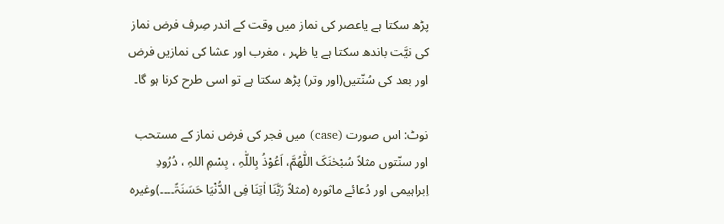پڑھ سکتا ہے یاعصر کی نماز میں وقت کے اندر صِرف فرض نماز کی نیَّت باندھ سکتا ہے یا ظہر ، مغرب اور عشا کی نمازیں فرض اور بعد کی سُنّتیں(اور وتر) پڑھ سکتا ہے تو اسی طرح کرنا ہو گا۔

نوٹ: اس صورت (case) میں فجر کی فرض نماز کے مستحب اور سنّتوں مثلاً سُبْحٰنَکَ اللّٰھُمَّ، اَعُوْذُ بِاللّٰہِ ، بِسْمِ اللہِ ، دُرُودِ اِبراہیمی اور دُعائے ماثورہ (مثلاً رَبَّنَا اٰتِنَا فِی الدُّنْیَا حَسَنَۃً۔۔۔۔)وغیرہ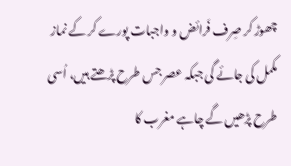چھوڑ کر صِرف فَرائض و واجبات پورے کر کے نماز مکمل کی جائے گی جبکہ عصر جس طرح پڑھتے ہیں، اُسی طرح پڑھیں گے چاہے مغرب کا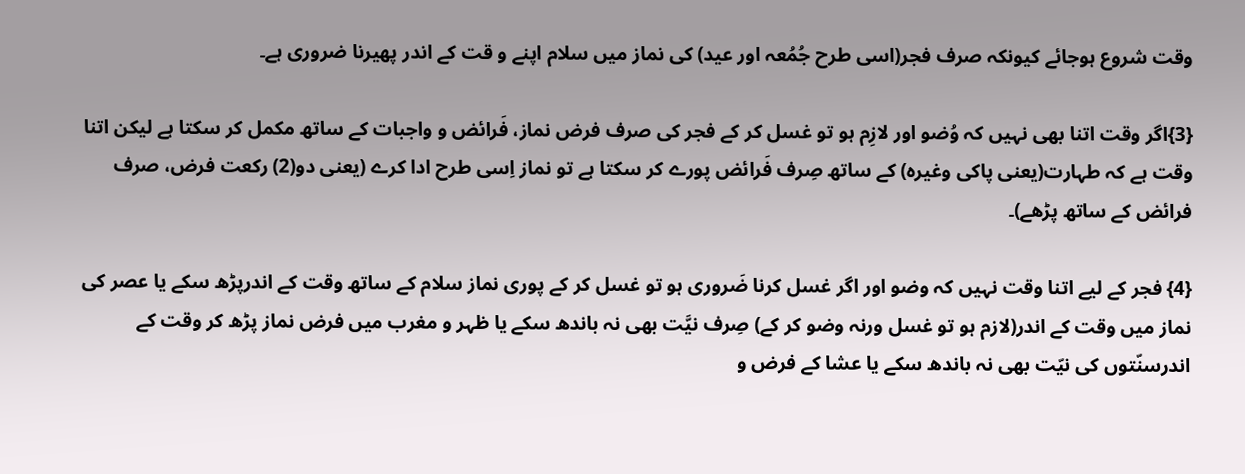وقت شروع ہوجائے کیونکہ صرف فجر(اسی طرح جُمُعہ اور عید) کی نماز میں سلام اپنے و قت کے اندر پھیرنا ضروری ہے۔

{3}اگر وقت اتنا بھی نہیں کہ وُضو اور لازِم ہو تو غسل کر کے فجر کی صرف فرض نماز، فَرائض و واجبات کے ساتھ مکمل کر سکتا ہے لیکن اتنا وقت ہے کہ طہارت(یعنی پاکی وغیرہ) کے ساتھ صِرف فَرائض پورے کر سکتا ہے تو نماز اِسی طرح ادا کرے (یعنی دو(2) رکعت فرض، صرف فرائض کے ساتھ پڑھے)۔

{4} فجر کے لیے اتنا وقت نہیں کہ وضو اور اگر غسل کرنا ضَروری ہو تو غسل کر کے پوری نماز سلام کے ساتھ وقت کے اندرپڑھ سکے یا عصر کی نماز میں وقت کے اندر(لازم ہو تو غسل ورنہ وضو کر کے) صِرف نیَّت بھی نہ باندھ سکے یا ظہر و مغرب میں فرض نماز پڑھ کر وقت کے اندرسنّتوں کی نیّت بھی نہ باندھ سکے یا عشا کے فرض و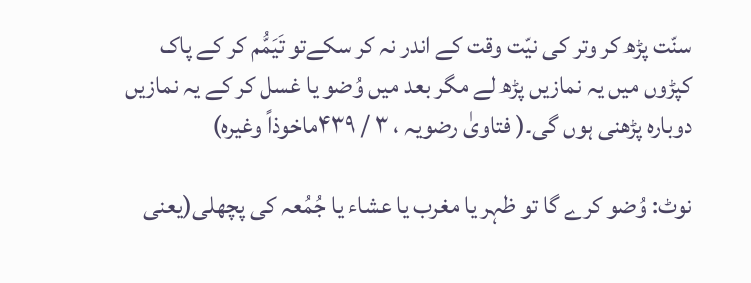سنّت پڑھ کر وتر کی نیّت وقت کے اندر نہ کر سکےتو تَیَمُّم کر کے پاک کپڑوں میں یہ نمازیں پڑھ لے مگر بعد میں وُضو یا غسل کر کے یہ نمازیں دوبارہ پڑھنی ہوں گی۔( فتاویٰ رضویہ ، ۳ / ۴۳۹ماخوذاً وغیرہ)

نوٹ: وُضو کرے گا تو ظہر یا مغرب یا عشاء یا جُمُعہ کی پچھلی(یعنی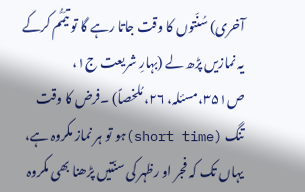آخری) سُنّتوں کا وقت جاتا رہے گا تو تیَمُّم کرکے یہ نمازیں پڑھ لے (بہارِ شریعت ج۱، ص۳۵۱،مسئلہ، ۲۶، مُلخصاً) ۔فرض کا وقت تنگ (short time)ہو تو ہر نماز مکروہ ہے، یہاں تک کہ فجر او رظہر کی سنّتیں پڑھنا بھی مکروہ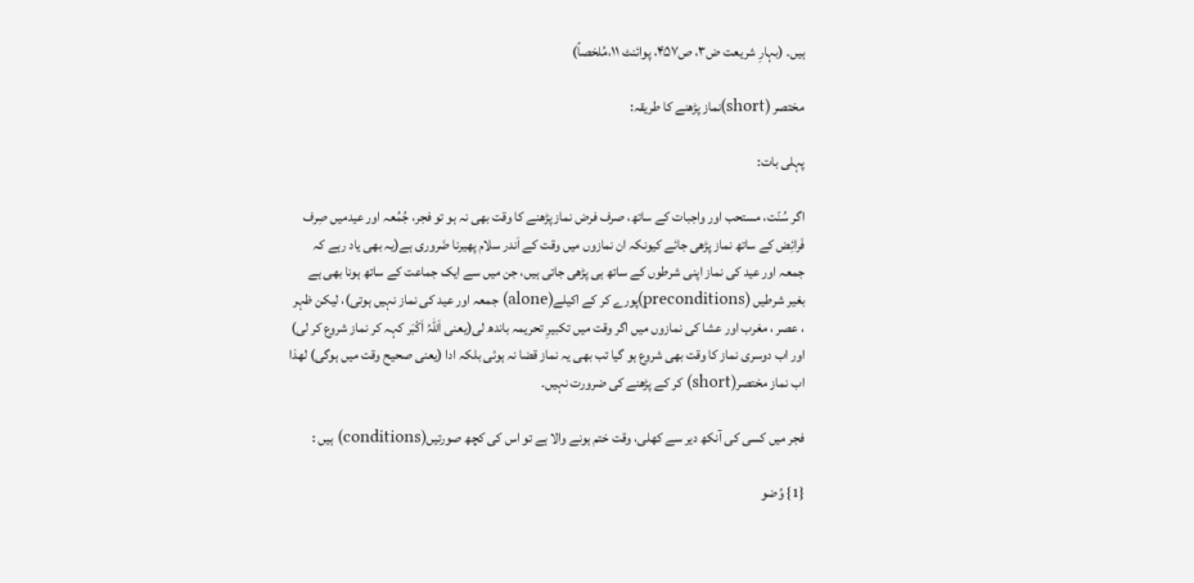ہیں۔ (بہارِ شریعت ض۳، ص۴۵۷، پوائنٹ ۱۱،مُلخصاً)

مختصر (short)نماز پڑھنے کا طریقہ:

پہلی بات:

اگر سُنّت، مستحب اور واجبات کے ساتھ، صرف فرض نماز پڑھنے کا وقت بھی نہ ہو تو فجر، جُمُعہ اور عیدمیں صِرف فَرائِض کے ساتھ نماز پڑھی جائے کیونکہ ان نمازوں میں وقت کے اَندر سلام پھیرنا ضَروری ہے(یہ بھی یاد رہے کہ جمعہ اور عید کی نماز اپنی شرطوں کے ساتھ ہی پڑھی جاتی ہیں، جن میں سے ایک جماعت کے ساتھ ہونا بھی ہے بغیر شرطیں (preconditions)پورے کر کے اکیلے(alone) جمعہ اور عید کی نماز نہیں ہوتی)، لیکن ظہر ، عصر ، مغرب اور عشا کی نمازوں میں اگر وقت میں تکبیرِ تحریمہ باندھ لی(یعنی اَللہُ اَکْبَر کہہ کر نماز شروع کر لی) اور اب دوسری نماز کا وقت بھی شروع ہو گیا تب بھی یہ نماز قضا نہ ہوئی بلکہ ادا (یعنی صحیح وقت میں ہوگی) لھذا اب نماز مختصر(short) کر کے پڑھنے کی ضرورت نہیں۔

فجر میں کسی کی آنکھ دیر سے کھلی، وقت ختم ہونے والا ہے تو اس کی کچھ صورتیں(conditions) ہیں :

{1} وُضو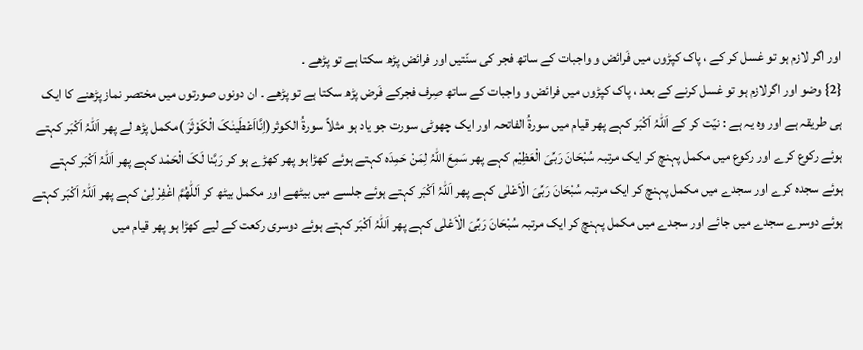اور اگر لازم ہو تو غسل کر کے ، پاک کپڑوں میں فَرائض و واجبات کے ساتھ فجر کی سنّتیں اور فرائض پڑھ سکتا ہے تو پڑھے ۔
{2} وضو اور اگرلازم ہو تو غسل کرنے کے بعد ، پاک کپڑوں میں فرائض و واجبات کے ساتھ صِرف فجرکے فَرض پڑھ سکتا ہے تو پڑھے ۔ ان دونوں صورتوں میں مختصر نماز پڑھنے کا ایک ہی طریقہ ہے اور وہ یہ ہے : نیّت کر کے اَللہُ اَکْبَر کہے پھر قیام میں سورۃُ الفاتحہ اور ایک چھوٹی سورت جو یاد ہو مثلاً سورۃُ الکوثر(اِنَّااَعْطَینٰکَ الْکَوْثَرَ )مکمل پڑھ لے پھر اَللہُ اَکْبَر کہتے ہوئے رکوع کرے اور رکوع میں مکمل پہنچ کر ایک مرتبہ سُبْحَانَ رَبِّیَ الْعَظِیْم کہے پھر سَمِعَ اللہُ لِمَنْ حَمِدَہ کہتے ہوئے کھڑا ہو پھر کھڑے ہو کر رَبَّنا لَکَ الْحَمْد کہے پھر اَللہُ اَکْبَر کہتے ہوئے سجدہ کرے اور سجدے میں مکمل پہنچ کر ایک مرتبہ سُبْحَانَ رَبِّیَ الْاَعْلٰی کہے پھر اَللہُ اَکْبَر کہتے ہوئے جلسے میں بیٹھے اور مکمل بیٹھ کر اَللّٰھُمَّ اغْفِرْ لِیْ کہے پھر اَللہُ اَکْبَر کہتے ہوئے دوسرے سجدے میں جائے اور سجدے میں مکمل پہنچ کر ایک مرتبہ سُبْحَانَ رَبِّیَ الْاَعْلٰی کہے پھر اَللہُ اَکْبَر کہتے ہوئے دوسری رکعت کے لیے کھڑا ہو پھر قیام میں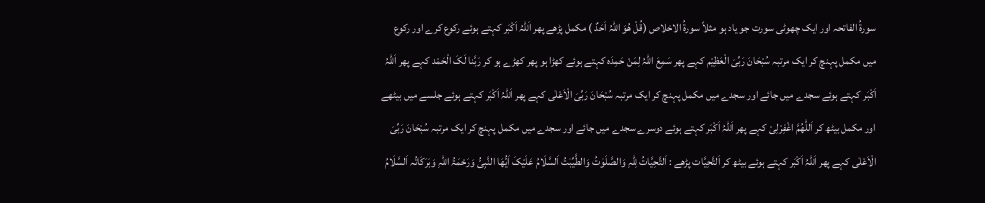سورۃُ الفاتحہ اور ایک چھوٹی سورت جو یاد ہو مثلاً سورۃُ الاخلاص (قُلْ ھُوَ اللہُ اَحَدٌ ) مکمل پڑھے پھر اَللہُ اَکْبَر کہتے ہوئے رکوع کرے اور رکوع میں مکمل پہنچ کر ایک مرتبہ سُبْحَانَ رَبِّیَ الْعَظِیْم کہے پھر سَمِعَ اللہُ لِمَنْ حَمِدَہ کہتے ہوئے کھڑا ہو پھر کھڑے ہو کر رَبَّنا لَکَ الْحَمْد کہے پھر اَللہُ اَکْبَر کہتے ہوئے سجدے میں جائے اور سجدے میں مکمل پہنچ کر ایک مرتبہ سُبْحَانَ رَبِّیَ الْاَعْلٰی کہے پھر اَللہُ اَکْبَر کہتے ہوئے جلسے میں بیٹھے اور مکمل بیٹھ کر اَللّٰھُمَّ اغْفِرْلِیْ کہے پھر اَللہُ اَکْبَر کہتے ہوئے دوسرے سجدے میں جائے اور سجدے میں مکمل پہنچ کر ایک مرتبہ سُبْحَانَ رَبِّیَ الْاَعْلٰی کہے پھر اَللہُ اَکْبَر کہتے ہوئے بیٹھ کر اَلتَّحِیَّات پڑھے : اَلتَّحِیَّاتُ لِلّٰہِ وَالصَّلَوٰتُ وَالطَّیِّبٰتُ اَلسَّلَامُ عَلَیْکَ اَیُّھَا النَّبِیُّ وَرَحْمَۃُ اللہِ وَبَرَکَاتُہ اَلسَّلَامُ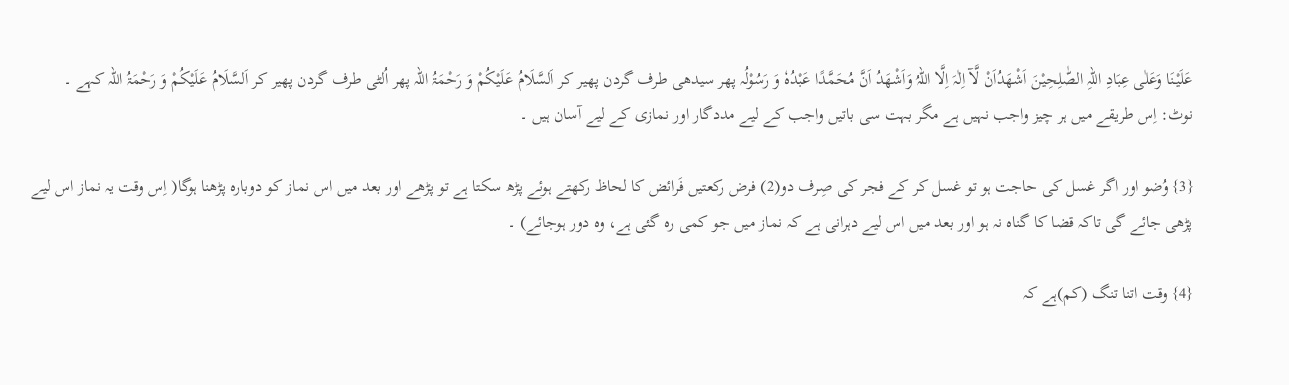عَلَیْنَا وَعَلٰی عِبَادِ اللہِ الصّٰلِحِیْنَ اَشْھَدُاَنْ لَّآ اِلٰہَ اِلَّا اللہُ وَاَشْھَدُ اَنَّ مُحَمَّدًا عَبْدُہٗ وَ رَسُوْلُہ پھر سیدھی طرف گردن پھیر کر اَلسَّلَامُ عَلَيْکُمْ وَ رَحْمَۃُ اللہ پھر اُلٹی طرف گردن پھیر کر اَلسَّلَامُ عَلَيْکُمْ وَ رَحْمَۃُ اللہ کہے ۔
نوٹ: اِس طریقے میں ہر چیز واجب نہیں ہے مگر بہت سی باتیں واجب کے لیے مددگار اور نمازی کے لیے آسان ہیں ۔

{3} وُضو اور اگر غسل کی حاجت ہو تو غسل کر کے فجر کی صِرف دو(2) فرض رکعتیں فَرائض کا لحاظ رکھتے ہوئے پڑھ سکتا ہے تو پڑھے اور بعد میں اس نماز کو دوبارہ پڑھنا ہوگا( اِس وقت یہ نماز اس لیے پڑھی جائے گی تاکہ قضا کا گناہ نہ ہو اور بعد میں اس لیے دہرانی ہے کہ نماز میں جو کمی رہ گئی ہے، وہ دور ہوجائے) ۔

{4} وقت اتنا تنگ (کم)ہے کہ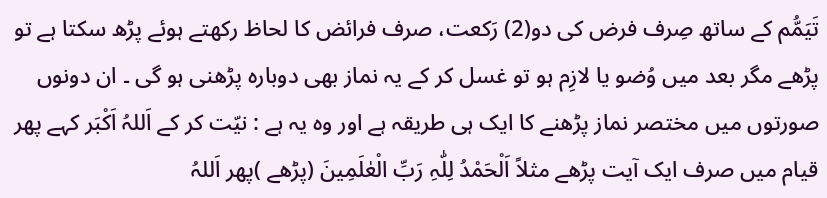تَیَمُّم کے ساتھ صِرف فرض کی دو(2) رَکعت، صرف فرائض کا لحاظ رکھتے ہوئے پڑھ سکتا ہے تو پڑھے مگر بعد میں وُضو یا لازِم ہو تو غسل کر کے یہ نماز بھی دوبارہ پڑھنی ہو گی ۔ ان دونوں صورتوں میں مختصر نماز پڑھنے کا ایک ہی طریقہ ہے اور وہ یہ ہے : نیّت کر کے اَللہُ اَکْبَر کہے پھر قیام میں صرف ایک آیت پڑھے مثلاً اَلْحَمْدُ لِلّٰہِ رَبِّ الْعٰلَمِینَ (پڑھے )پھر اَللہُ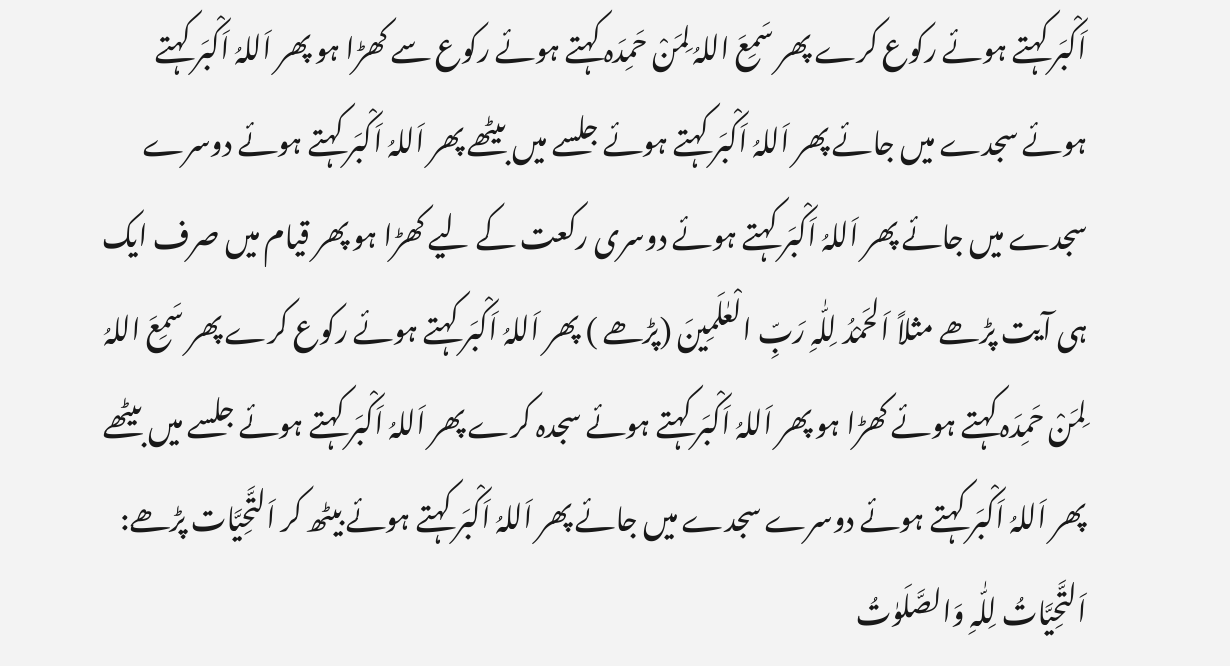اَکْبَر کہتے ہوئے رکوع کرے پھر سَمِعَ اللہُ لِمَنْ حَمِدَہ کہتے ہوئے رکوع سے کھڑا ہو پھر اَللہُ اَکْبَر کہتے ہوئے سجدے میں جائے پھر اَللہُ اَکْبَر کہتے ہوئے جلسے میں بیٹھے پھر اَللہُ اَکْبَر کہتے ہوئے دوسرے سجدے میں جائے پھر اَللہُ اَکْبَر کہتے ہوئے دوسری رکعت کے لیے کھڑا ہو پھر قیام میں صرف ایک ہی آیت پڑھے مثلاً اَلحَمْدُ لِلّٰہِ رَبِّ الْعٰلَمِینَ (پڑھے ) پھر اَللہُ اَکْبَر کہتے ہوئے رکوع کرے پھر سَمِعَ اللہُ لِمَنْ حَمِدَہ کہتے ہوئے کھڑا ہو پھر اَللہُ اَکْبَر کہتے ہوئے سجدہ کرے پھر اَللہُ اَکْبَر کہتے ہوئے جلسے میں بیٹھے پھر اَللہُ اَکْبَر کہتے ہوئے دوسرے سجدے میں جائے پھر اَللہُ اَکْبَر کہتے ہوئے بیٹھ کر اَلتَّحِیَّات پڑھے: اَلتَّحِیَّاتُ لِلّٰہِ وَالصَّلَوٰتُ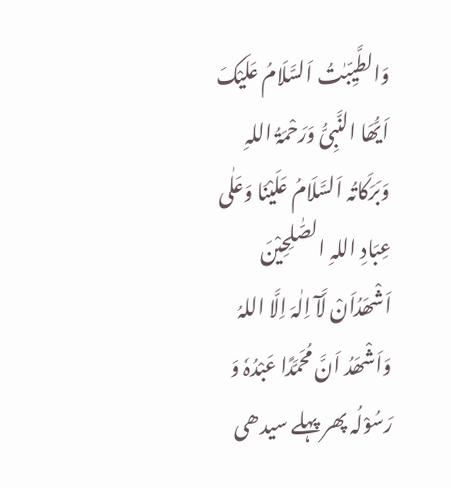وَالطَّیِّبٰتُ اَلسَّلَامُ عَلَیْکَ اَیُّھَا النَّبِیُّ وَرَحْمَۃُ اللہِ وَبَرَکَاتُہ اَلسَّلَامُ عَلَیْنَا وَعَلٰی عِبَادِ اللہِ الصّٰلِحِیْنَ اَشْھَدُاَنْ لَّآ اِلٰہَ اِلَّا اللہُ وَاَشْھَدُ اَنَّ مُحَمَّدًا عَبْدُہٗ وَ رَسُوْلُہ پھر پہلے سیدھی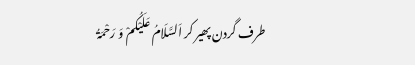طرف گردن پھیر کر اَلسَّلَامُ عَلَيْکُمْ وَ رَحْمَۃُ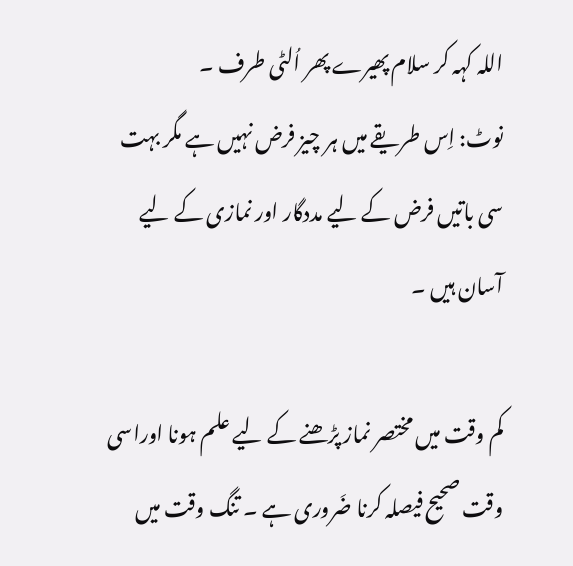اللہ کہہ کر سلام پھیرے پھر اُلٹی طرف ۔
نوٹ: اِس طریقے میں ہر چیز فرض نہیں ہے مگر بہت سی باتیں فرض کے لیے مددگار اور نمازی کے لیے آسان ہیں ۔

کم وقت میں مختصر نماز پڑھنے کے لیے علم ہونا اوراسی وقت صحیح فیصلہ کرنا ضَروری ہے ۔ تنگ وقت میں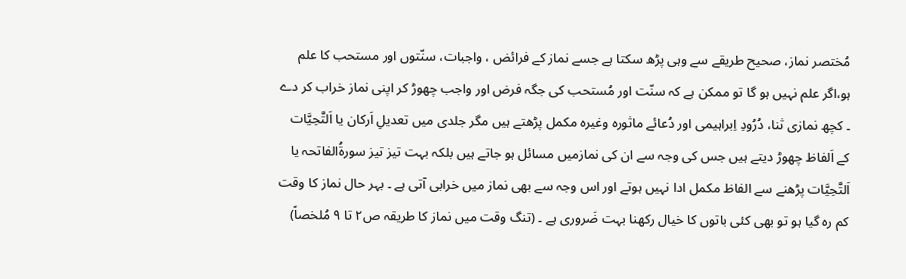مُختصر نماز، صحیح طریقے سے وہی پڑھ سکتا ہے جسے نماز کے فرائض ، واجبات، سنّتوں اور مستحب کا علم ہو،اگر علم نہیں ہو گا تو ممکن ہے کہ سنّت اور مُستحب کی جگہ فرض اور واجب چھوڑ کر اپنی نماز خراب کر دے ۔ کچھ نمازی ثنا، دُرُودِ اِبراہیمی اور دُعائے ماثورہ وغیرہ مکمل پڑھتے ہیں مگر جلدی میں تعدیلِ اَرکان یا اَلتَّحِیَّات کے اَلفاظ چھوڑ دیتے ہیں جس کی وجہ سے ان کی نمازمیں مسائل ہو جاتے ہیں بلکہ بہت تیز تیز سورۃُالفاتحہ یا اَلتَّحِیَّات پڑھنے سے الفاظ مکمل ادا نہیں ہوتے اور اس وجہ سے بھی نماز میں خرابی آتی ہے ۔ بہر حال نماز کا وقت کم رہ گیا ہو تو بھی کئی باتوں کا خیال رکھنا بہت ضَروری ہے ۔ (تنگ وقت میں نماز کا طریقہ ص۲ تا ۹ مُلخصاً)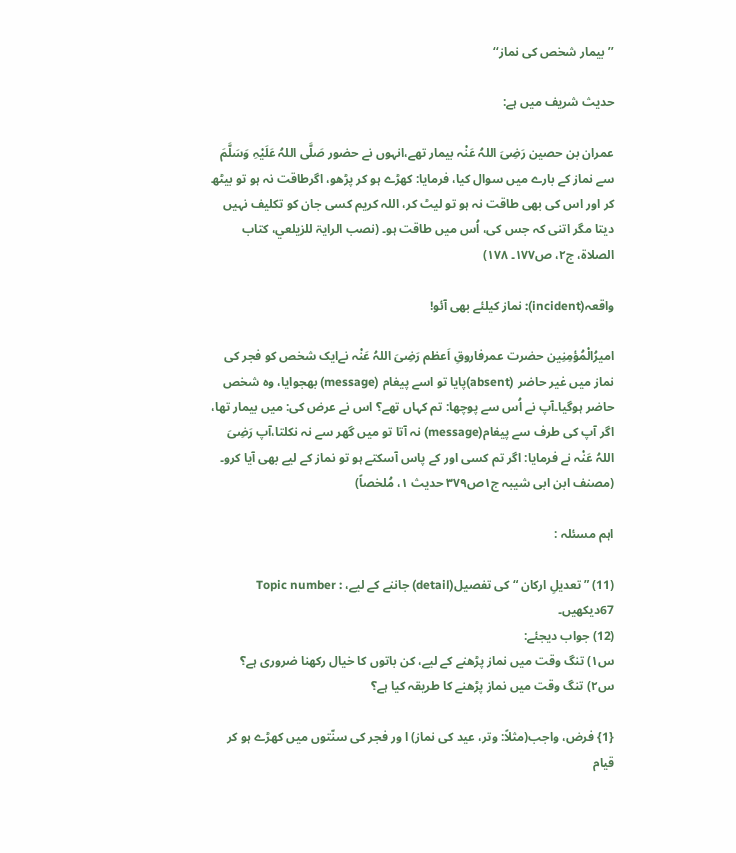’’ بیمار شخص کی نماز‘‘

حدیث شریف میں ہے:

عمران بن حصین رَضِیَ اللہُ عَنْہ بیمار تھے،انہوں نے حضور صَلَّی اللہُ عَلَیْہِ وَسَلَّمَ سے نماز کے بارے میں سوال کیا، فرمایا: کھڑے ہو کر پڑھو، اگرطاقت نہ ہو تو بیٹھ کر اور اس کی بھی طاقت نہ ہو تو لیٹ کر، اللہ کریم کسی جان کو تکلیف نہیں دیتا مگر اتنی کہ جس کی، اُس میں طاقت ہو۔ (نصب الرایۃ للزیلعي، کتاب الصلاۃ، ج۲، ص۱۷۷۔ ۱۷۸)

واقعہ(incident): نماز کیلئے بھی آئو!

امیرُالْمُؤمِنِین حضرت عمرفاروقِ اَعظم رَضِیَ اللہُ عَنْہ نےایک شخص کو فجر کی نماز میں غیر حاضر (absent)پایا تو اسے پیغام (message) بھجوایا، وہ شخص حاضر ہوگیا۔آپ نے اُس سے پوچھا: تم کہاں تھے؟ اس نے عرض کی: میں بیمار تھا، اگر آپ کی طرف سے پیغام(message) نہ آتا تو میں گھر سے نہ نکلتا،آپ رَضِیَ اللہُ عَنْہ نے فرمایا: اگر تم کسی اور کے پاس آسکتے ہو تو نماز کے لیے بھی آیا کرو۔ (مصنف ابن ابی شیبہ ج۱ص۳۷۹ حدیث ۱، مُلخصاً)

اہم مسئلہ :

(11) ” تعدیلِ ارکان “ کی تفصیل(detail) جاننے کے لیے، Topic number : 67دیکھیں۔
(12) جواب دیجئے:
س۱) تنگ وقت میں نماز پڑھنے کے لیے، کن باتوں کا خیال رکھنا ضروری ہے؟
س۲) تنگ وقت میں نماز پڑھنے کا طریقہ کیا ہے؟

{1} فرض، واجب(مثلاً: وتر، عید کی نماز) ا ور فجر کی سنّتوں میں کھڑے ہو کر قیام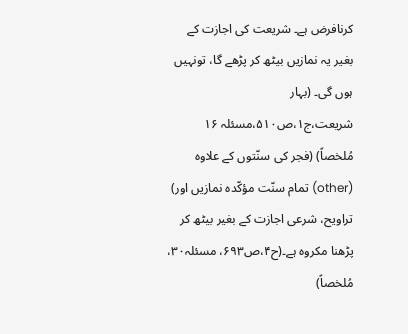کرنافرض ہے۔ شریعت کی اجازت کے بغیر یہ نمازیں بیٹھ کر پڑھے گا، تونہیں ہوں گی۔ (بہار شریعت،ج۱،ص۵۱۰،مسئلہ ۱۶ مُلخصاً) (فجر کی سنّتوں کے علاوہ (other) تمام سنّت مؤکّدہ نمازیں اور) تراویح، شرعی اجازت کے بغیر بیٹھ کر پڑھنا مکروہ ہے۔(ح۴،ص۶۹۳، مسئلہ۳۰، مُلخصاً)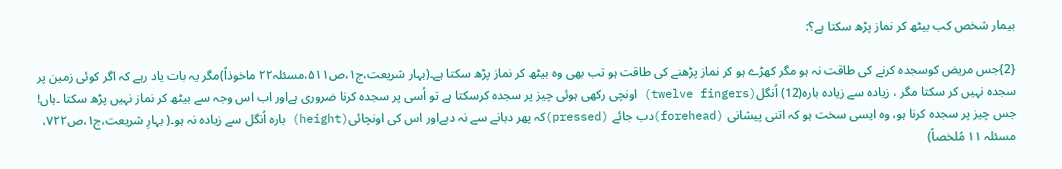بیمار شخص کب بیٹھ کر نماز پڑھ سکتا ہے؟:

{2}جس مریض کوسجدہ کرنے کی طاقت نہ ہو مگر کھڑے ہو کر نماز پڑھنے کی طاقت ہو تب بھی وہ بیٹھ کر نماز پڑھ سکتا ہے۔(بہار شریعت،ج۱،ص۵۱۱،مسئلہ۲۲ ماخوذاً)مگر یہ بات یاد رہے کہ اگر کوئی زمین پر سجدہ نہیں کر سکتا مگر ، زیادہ سے زیادہ بارہ(12) اُنگل(twelve fingers) اونچی رکھی ہوئی چیز پر سجدہ کرسکتا ہے تو اُسی پر سجدہ کرنا ضروری ہےاور اب اس وجہ سے بیٹھ کر نماز نہیں پڑھ سکتا ۔ہاں! جس چیز پر سجدہ کرنا ہو، وہ ایسی سخت ہو کہ اتنی پیشانی (forehead)دب جائے (pressed)کہ پھر دبانے سے نہ دبےاور اس کی اونچائی(height) بارہ اُنگل سے زیادہ نہ ہو۔( بہارِ شریعت،ج۱،ص۷۲۲، مسئلہ ۱۱ مُلخصاً)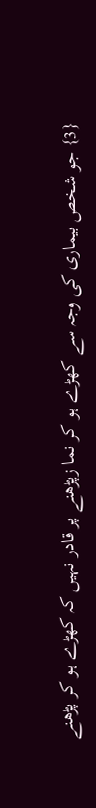{3} جو شخص بیماری کی وجہ سے کھڑے ہو کر نما زپڑھنے پر قادر نہیں کہ کھڑے ہو کر پڑھنے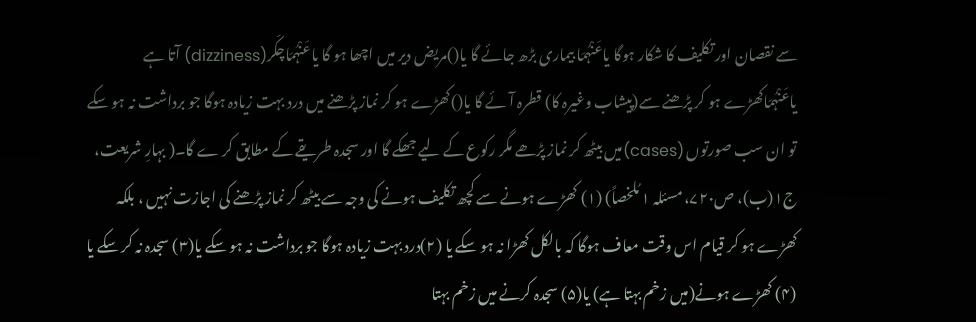سے نقصان اور تکلیف کا شکار ہوگا یاعَنْہُمَا بیماری بڑھ جائے گا یا()مریض دیر میں اچھا ہو گا یاعَنْہُمَاچکّر(dizziness) آتا ہے یاعَنْہُمَاکھڑے ہو کر پڑھنے سے(پیشاب وغیرہ کا) قطرہ آئے گا یا()کھڑے ہو کر نماز پڑھنے میں درد بہت زیادہ ہوگا جو برداشت نہ ہو سکے تو ان سب صورتوں (cases)میں بیٹھ کر نماز پڑھے مگر رکوع کے لیے جھکے گا اور سجدہ طریقے کے مطابق کر ے گا۔( بہارِ شریعت، ج۱(ب)، ص۷۲۰، مسئلہ ۱ مُلخصاً) (۱) کھڑے ہونے سے کچھ تکلیف ہونے کی وجہ سے بیٹھ کر نماز پڑھنے کی اجازت نہیں ، بلکہ کھڑے ہو کر قیام اس وقت معاف ہوگا کہ بالکل کھڑا نہ ہو سکے یا (۲)درد بہت زیادہ ہوگا جو برداشت نہ ہو سکے یا(۳) سجدہ نہ کر سکے یا (۴) کھڑے ہونے(میں زخم بہتا ہے) یا(۵) سجدہ کرنے میں زخم بہتا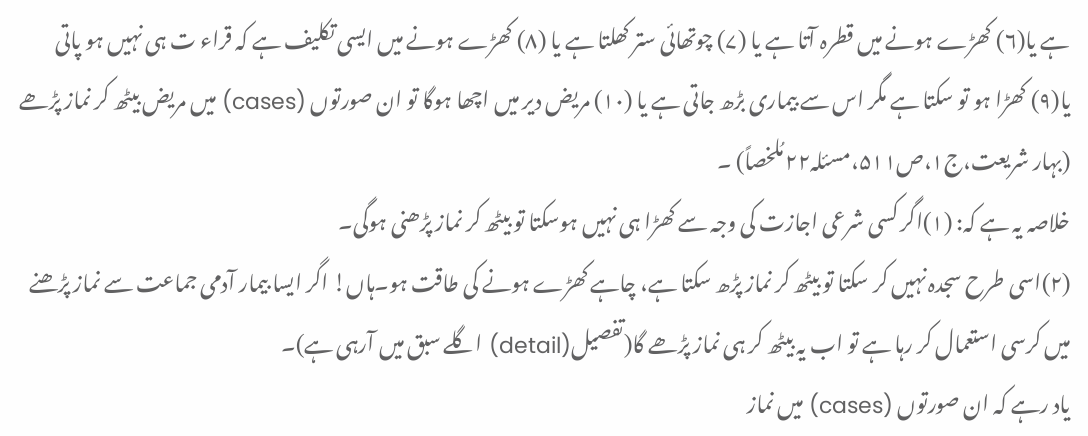ہے یا(۶) کھڑے ہونے میں قطرہ آتا ہے یا (۷) چوتھائی ستر کھلتا ہے یا (۸) کھڑے ہونے میں ایسی تکلیف ہے کہ قراء ت ہی نہیں ہو پاتی یا(۹) کھڑا ہو تو سکتا ہے مگر اس سے بیماری بڑھ جاتی ہے یا (۱۰) مریض دیر میں اچھا ہوگا تو ان صورتوں (cases) میں مریض بیٹھ کر نماز پڑھے (بہار شریعت،ج۱،ص۵۱۱،مسئلہ۲۲ مُلخصاً) ۔
خلاصہ یہ ہے کہ: (۱)اگر کسی شرعی اجازت کی وجہ سے کھڑا ہی نہیں ہوسکتا تو بیٹھ کر نماز پڑھنی ہوگی۔
(۲)اسی طرح سجدہ نہیں کر سکتا تو بیٹھ کر نماز پڑھ سکتا ہے، چاہے کھڑے ہونے کی طاقت ہو۔ہاں! اگر ایسا بیمار آدمی جماعت سے نماز پڑھنے میں کرسی استعمال کر رہا ہے تو اب یہ بیٹھ کر ہی نماز پڑھے گا(تفصیل(detail) اگلے سبق میں آرہی ہے)۔
یاد رہے کہ ان صورتوں (cases) میں نماز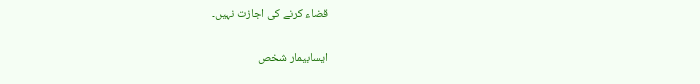قضاء کرنے کی اجازت نہیں۔

ایسابیمار شخص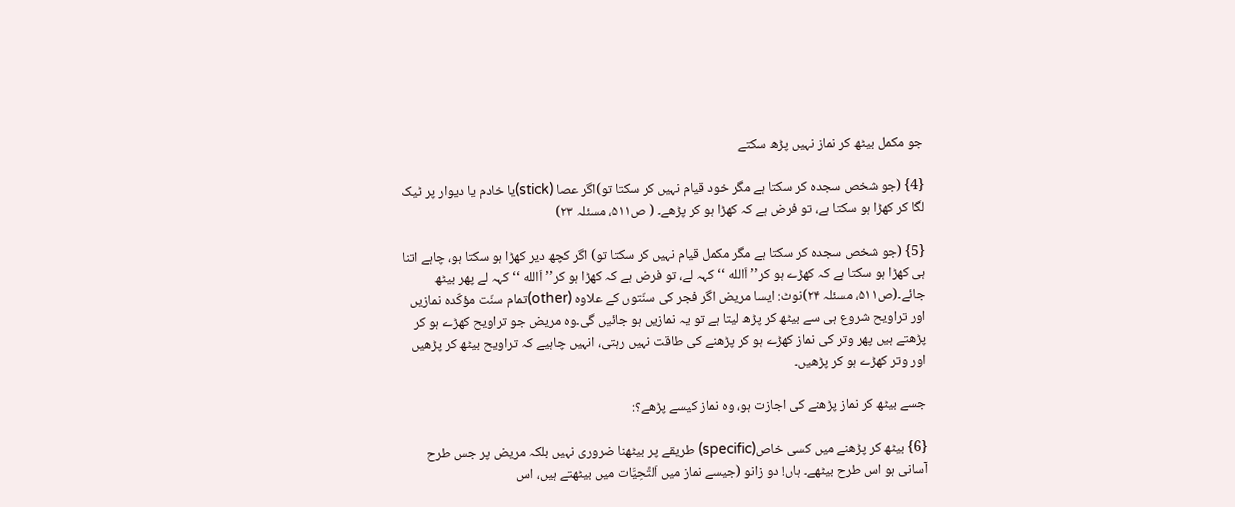جو مکمل بیٹھ کر نماز نہیں پڑھ سکتے

{4} (جو شخص سجدہ کر سکتا ہے مگر خود قیام نہیں کر سکتا تو)اگر عصا (stick)یا خادم یا دیوار پر ٹیک لگا کر کھڑا ہو سکتا ہے، تو فرض ہے کہ کھڑا ہو کر پڑھے۔ ( ص۵۱۱، مسئلہ ۲۳)

{5} (جو شخص سجدہ کر سکتا ہے مگر مکمل قیام نہیں کر سکتا تو) اگر کچھ دیر کھڑا ہو سکتا ہو، چاہے اتنا ہی کھڑا ہو سکتا ہے کہ کھڑے ہو کر’’ اَالله ‘‘ کہہ لے، تو فرض ہے کہ کھڑا ہو کر’’ اَالله ‘‘ کہہ لے پھر بیٹھ جائے۔(ص۵۱۱، مسئلہ ۲۴)نوٹ: ایسا مریض اگر فجر کی سنّتوں کے علاوہ (other)تمام سنّت مؤکّدہ نمازیں اور تراویح شروع ہی سے بیٹھ کر پڑھ لیتا ہے تو یہ نمازیں ہو جائیں گی۔وہ مریض جو تراویح کھڑے ہو کر پڑھتے ہیں پھر وتر کی نماز کھڑے ہو کر پڑھنے کی طاقت نہیں رہتی، انہیں چاہیے کہ تراویح بیٹھ کر پڑھیں اور وتر کھڑے ہو کر پڑھیں۔

جسے بیٹھ کر نماز پڑھنے کی اجازت ہو، وہ نماز کیسے پڑھے؟:

{6} بیٹھ کر پڑھنے میں کسی خاص(specific) طریقے پر بیٹھنا ضروری نہیں بلکہ مریض پر جس طرح آسانی ہو اس طرح بیٹھے۔ ہاں! دو زانو (جیسے نماز میں اَلتَّحِیَّات میں بیٹھتے ہیں، اس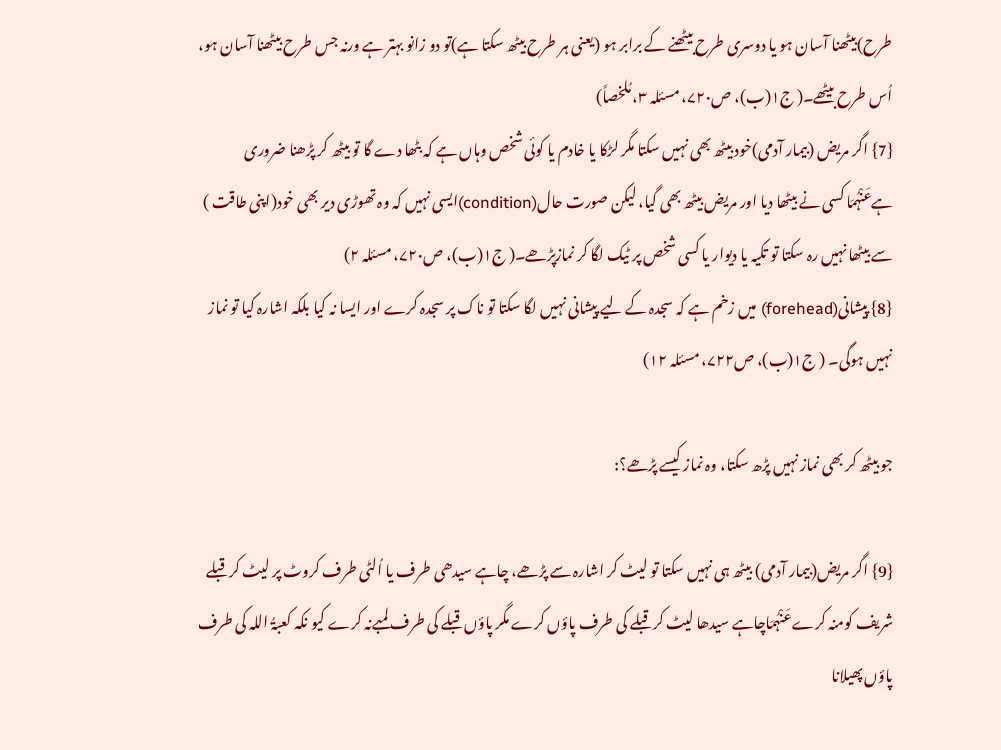طرح)بیٹھنا آسان ہو یا دوسری طرح بیٹھنے کے برابر ہو (یعنی ہر طرح بیٹھ سکتا ہے)تو دو زانو بہتر ہے ورنہ جس طرح بیٹھنا آسان ہو، اُس طرح بیٹھے۔( ج۱(ب)، ص۷۲۰، مسئلہ ۳، مُلخصاً)
{7} اگر مریض (بیمار آدمی)خود بیٹھ بھی نہیں سکتا مگر لڑکا یا خادم یا کوئی شخص وہاں ہے کہ بٹھا دے گا تو بیٹھ کر پڑھنا ضروری ہےعَنْہُمَا کسی نے بیٹھا دیا اور مریض بیٹھ بھی گیا، لیکن صورت حال(condition)ایسی نہیں کہ وہ تھوڑی دیر بھی خود(اپنی طاقت ) سے بیٹھا نہیں رہ سکتا تو تکیہ یا دیوار یا کسی شخص پر ٹیک لگا کر نمازپڑھے۔( ج۱(ب)، ص۷۲۰، مسئلہ ۲)
{8} پیشانی(forehead) میں زخم ہے کہ سجدہ کے ليے پیشانی نہیں لگا سکتا تو ناک پر سجدہ کرے اور ایسا نہ کیا بلکہ اشارہ کیا تو نماز نہیں ہوگی۔ ( ج۱(ب)، ص۷۲۲، مسئلہ ۱۲)

جو بیٹھ کر بھی نماز نہیں پڑھ سکتا، وہ نماز کیسے پڑھے؟:

{9} اگر مریض(بیمار آدمی) بیٹھ ہی نہیں سکتا تو لیٹ کر اشارہ سے پڑھے، چاہے سیدھی طرف یا اُلٹی طرف کروٹ پر لیٹ کر قبلے شریف کومنہ کرےعَنْہُمَاچاہے سیدھا لیٹ کر قبلے کی طرف پاؤں کرے مگر پاؤں قبلے کی طرف لمبےنہ کرے کیو نکہ کعبۃُ اللہ کی طرف پاؤں پھیلانا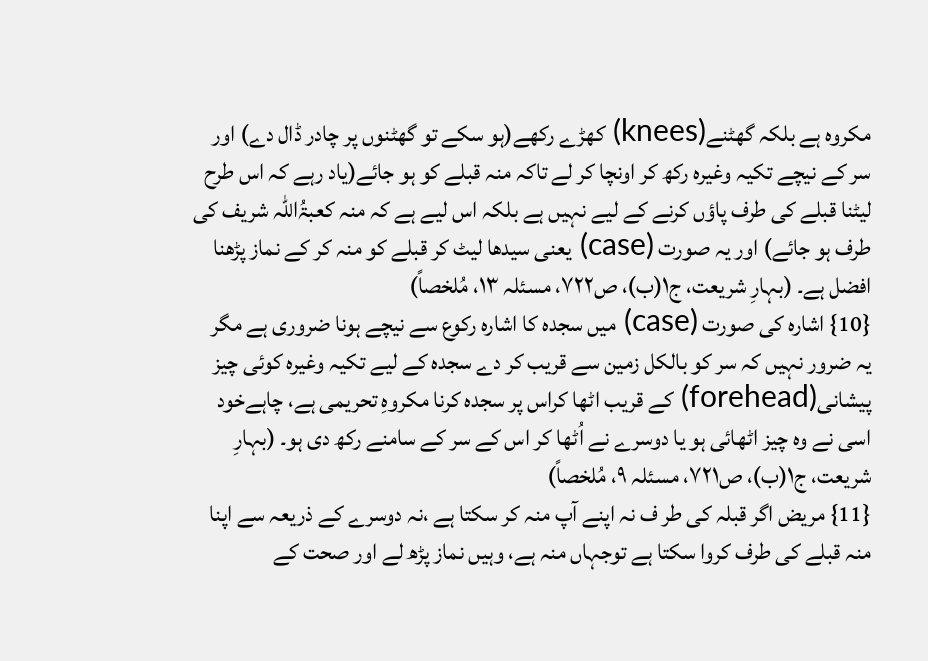مکروہ ہے بلکہ گھٹنے(knees) کھڑے رکھے(ہو سکے تو گھٹنوں پر چادر ڈال دے) اور سر کے نیچے تکیہ وغیرہ رکھ کر اونچا کر لے تاکہ منہ قبلے کو ہو جائے(یاد رہے کہ اس طرح لیٹنا قبلے کی طرف پاؤں کرنے کے لیے نہیں ہے بلکہ اس لیے ہے کہ منہ کعبۃُاللہ شریف کی طرف ہو جائے) اور یہ صورت (case) یعنی سیدھا لیٹ کر قبلے کو منہ کر کے نماز پڑھنا افضل ہے۔ (بہارِ شریعت، ج۱(ب)، ص۷۲۲، مسئلہ ۱۳، مُلخصاً)
{10} اشارہ کی صورت (case) میں سجدہ کا اشارہ رکوع سے نیچے ہونا ضروری ہے مگر یہ ضرور نہیں کہ سر کو بالکل زمین سے قریب کر دے سجدہ کے ليے تکیہ وغیرہ کوئی چیز پیشانی(forehead) کے قریب اٹھا کراس پر سجدہ کرنا مکروہِ تحریمی ہے، چاہےخود اسی نے وہ چیز اٹھائی ہو یا دوسرے نے اُٹھا کر اس کے سر کے سامنے رکھ دی ہو۔ (بہارِ شریعت، ج۱(ب)، ص۷۲۱، مسئلہ ۹، مُلخصاً)
{11} مریض اگر قبلہ کی طر ف نہ اپنے آپ منہ کر سکتا ہے ،نہ دوسرے کے ذریعہ سے اپنا منہ قبلے کی طرف کروا سکتا ہے توجہاں منہ ہے، وہیں نماز پڑھ لے اور صحت کے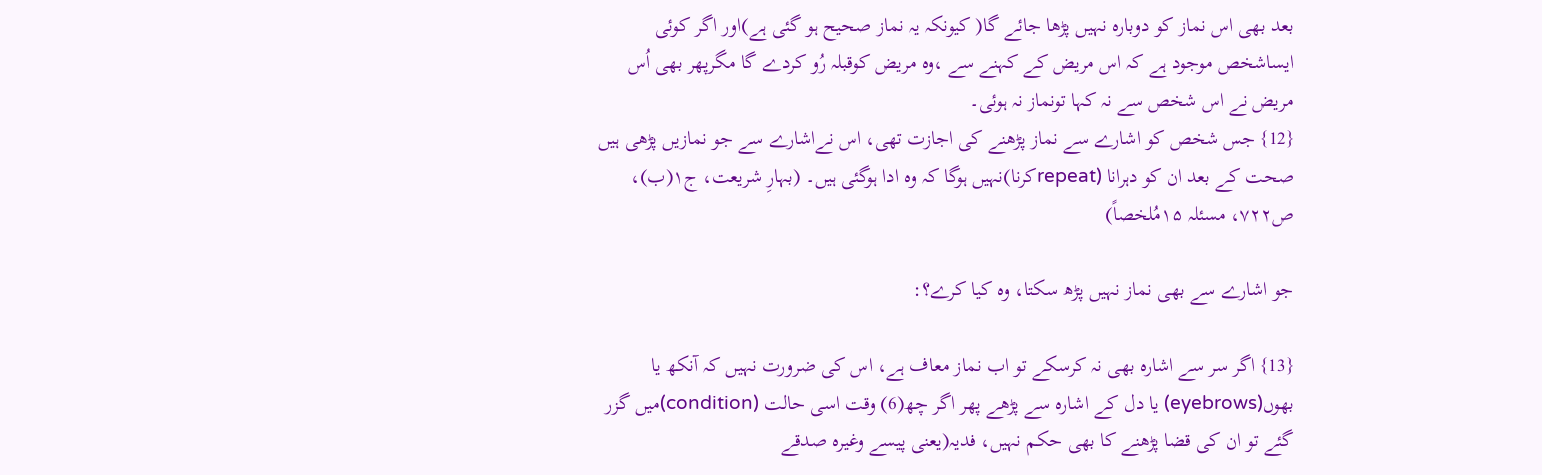بعد بھی اس نماز کو دوبارہ نہیں پڑھا جائے گا( کیونکہ یہ نماز صحیح ہو گئی ہے)اور اگر کوئی ایساشخص موجود ہے کہ اس مریض کے کہنے سے ،وہ مریض کوقبلہ رُو کردے گا مگرپھر بھی اُس مریض نے اس شخص سے نہ کہا تونماز نہ ہوئی۔
{12} جس شخص کو اشارے سے نماز پڑھنے کی اجازت تھی، اس نےاشارے سے جو نمازیں پڑھی ہیں صحت کے بعد ان کو دہرانا (repeatکرنا)نہیں ہوگا کہ وہ ادا ہوگئی ہیں۔ (بہارِ شریعت، ج۱(ب)، ص۷۲۲، مسئلہ ۱۵مُلخصاً)

جو اشارے سے بھی نماز نہیں پڑھ سکتا، وہ کیا کرے؟:

{13} اگر سر سے اشارہ بھی نہ کرسکے تو اب نماز معاف ہے، اس کی ضرورت نہیں کہ آنکھ یا بھوں(eyebrows) یا دل کے اشارہ سے پڑھے پھر اگر چھ(6) وقت اسی حالت (condition)میں گزر گئے تو ان کی قضا پڑھنے کا بھی حکم نہیں، فدیہ(یعنی پیسے وغیرہ صدقے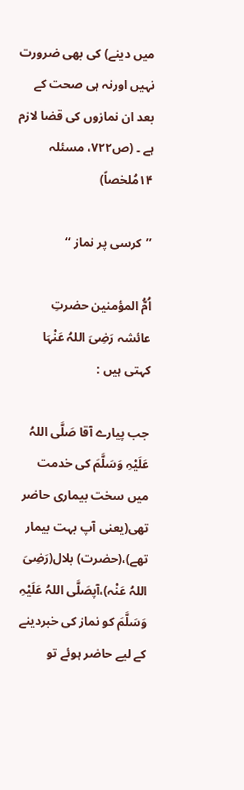میں دینے) کی بھی ضرورت نہیں اورنہ ہی صحت کے بعد ان نمازوں کی قضا لازم ہے ۔ (ص۷۲۲، مسئلہ ۱۴مُلخصاً)

’’کرسی پر نماز ‘‘

اُمُّ المؤمنین حضرتِ عائشہ رَضِیَ اللہُ عَنْہَا کہتی ہیں :

جب پیارے آقا صَلَّی اللہُ عَلَیْہِ وَسَلَّمَ کی خدمت میں سخت بیماری حاضر تھی(یعنی آپ بہت بیمار تھے)،(حضرت) بلال(رَضِیَ اللہُ عَنْہ)،آپصَلَّی اللہُ عَلَیْہِ وَسَلَّمَ کو نماز کی خبردینے کے لیے حاضر ہوئے تو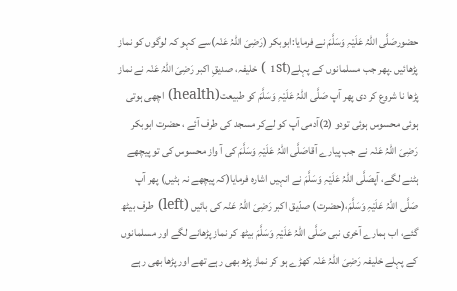حضورصَلَّی اللہُ عَلَیْہِ وَسَلَّمَ نے فرمایا:ابوبکر (رَضِیَ اللہُ عَنْہ)سے کہو کہ لوگوں کو نماز پڑھائیں ۔پھر جب مسلمانوں کے پہلے(1st ) خلیفہ، صدیقِ اکبر رَضِیَ اللہُ عَنْہ نے نماز پڑھا نا شروع کر دی پھر آپ صَلَّی اللہُ عَلَیْہِ وَسَلَّمَ کو طبیعت(health) اچھی ہوتی ہوئی محسوس ہوئی تودو (2)آدمی آپ کو لےکر مسجد کی طرف آئے ، حضرت ابوبکر رَضِیَ اللہُ عَنْہ نے جب پیارے آقاصَلَّی اللہُ عَلَیْہِ وَسَلَّمَ کی آ واز محسوس کی تو پیچھے ہٹنے لگے، آپصَلَّی اللہُ عَلَیْہِ وَسَلَّمَ نے انہیں اشارہ فرمایا(کہ پیچھے نہ ہٹیں) پھر آپ صَلَّی اللہُ عَلَیْہِ وَسَلَّمَ،(حضرت) صدّیق اکبر رَضِیَ اللہُ عَنْہ کی بائیں (left) طرف بیٹھ گئے، اب ہمارے آخری نبی صَلَّی اللہُ عَلَیْہِ وَسَلَّمَ بیٹھ کر نماز پڑھانے لگے اور مسلمانوں کے پہلے خلیفہ رَضِیَ اللہُ عَنْہ کھڑے ہو کر نماز پڑھ بھی رہے تھے اور پڑھا بھی رہے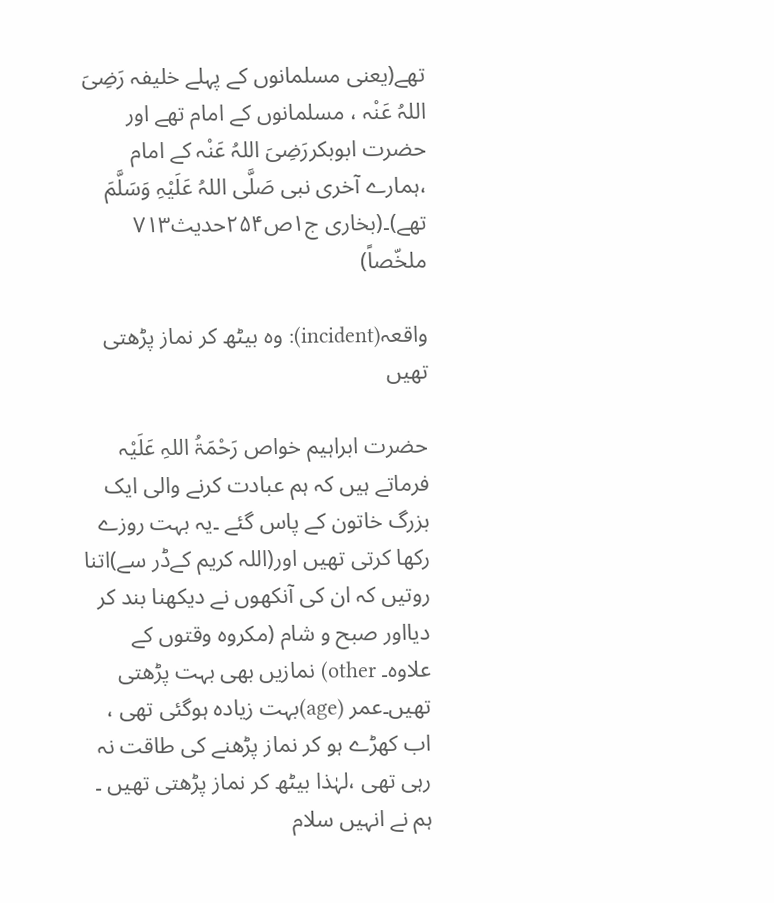تھے(یعنی مسلمانوں کے پہلے خلیفہ رَضِیَ اللہُ عَنْہ ، مسلمانوں کے امام تھے اور حضرت ابوبکررَضِیَ اللہُ عَنْہ کے امام ،ہمارے آخری نبی صَلَّی اللہُ عَلَیْہِ وَسَلَّمَ تھے)۔(بخاری ج۱ص۲۵۴حدیث۷۱۳ ملخّصاً)

واقعہ(incident): وہ بیٹھ کر نماز پڑھتی تھیں

حضرت ابراہیم خواص رَحْمَۃُ اللہِ عَلَیْہ فرماتے ہیں کہ ہم عبادت کرنے والی ایک بزرگ خاتون کے پاس گئے ۔یہ بہت روزے رکھا کرتی تھیں اور(اللہ کریم کےڈر سے)اتنا روتیں کہ ان کی آنکھوں نے دیکھنا بند کر دیااور صبح و شام (مکروہ وقتوں کے علاوہ۔ other) نمازیں بھی بہت پڑھتی تھیں۔عمر (age)بہت زیادہ ہوگئی تھی ، اب کھڑے ہو کر نماز پڑھنے کی طاقت نہ رہی تھی ،لہٰذا بیٹھ کر نماز پڑھتی تھیں ۔ ہم نے انہیں سلام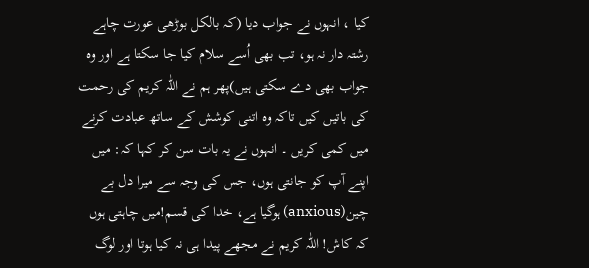کیا ، انہوں نے جواب دیا (کہ بالکل بوڑھی عورت چاہے رشتہ دار نہ ہو، تب بھی اُسے سلام کیا جا سکتا ہے اور وہ جواب بھی دے سکتی ہیں)پھر ہم نے اللّٰہ کریم کی رحمت کی باتیں کیں تاکہ وہ اتنی کوشش کے ساتھ عبادت کرنے میں کمی کریں ۔ انہوں نے یہ بات سن کر کہا کہ: میں اپنے آپ کو جانتی ہوں، جس کی وجہ سے میرا دل بے چین(anxious) ہوگیا ہے، خدا کی قسم!میں چاہتی ہوں کہ کاش! اللّٰہ کریم نے مجھے پیدا ہی نہ کیا ہوتا اور لوگ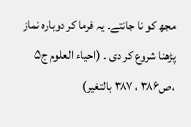مجھ کو نا جانتے۔ یہ فرما کر دوبارہ نماز پڑھنا شروع کر دی ۔ (احیاء العلوم ج۵ ،ص۳۸۶ ، ۳۸۷ بالتغیر)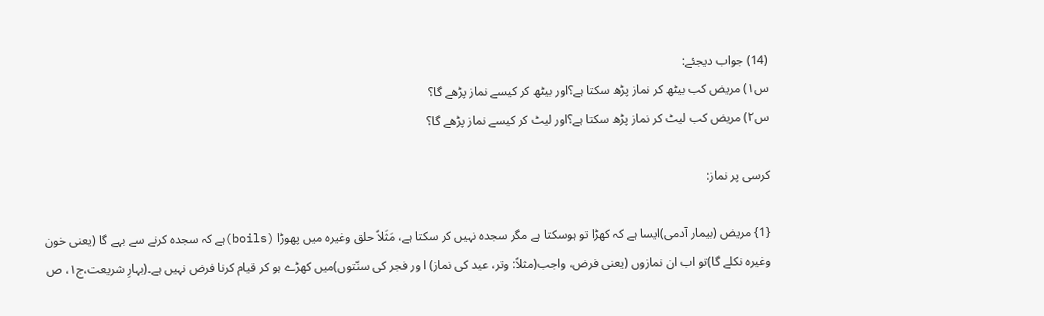(14) جواب دیجئے:
س۱) مریض کب بیٹھ کر نماز پڑھ سکتا ہے؟اور بیٹھ کر کیسے نماز پڑھے گا؟
س۲) مریض کب لیٹ کر نماز پڑھ سکتا ہے؟اور لیٹ کر کیسے نماز پڑھے گا؟

کرسی پر نماز:

{1} مریض (بیمار آدمی)ایسا ہے کہ کھڑا تو ہوسکتا ہے مگر سجدہ نہیں کر سکتا ہے، مَثَلاً حلق وغیرہ میں پھوڑا (boils)ہے کہ سجدہ کرنے سے بہے گا (یعنی خون وغیرہ نکلے گا)تو اب ان نمازوں (یعنی فرض، واجب(مثلاً: وتر، عید کی نماز) ا ور فجر کی سنّتوں)میں کھڑے ہو کر قیام کرنا فرض نہیں ہے۔(بہارِ شریعت،ج۱، ص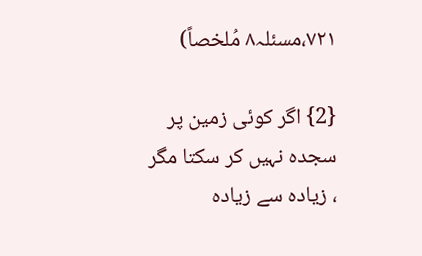۷۲۱،مسئلہ۸ مُلخصاً)

{2} اگر کوئی زمین پر سجدہ نہیں کر سکتا مگر ، زیادہ سے زیادہ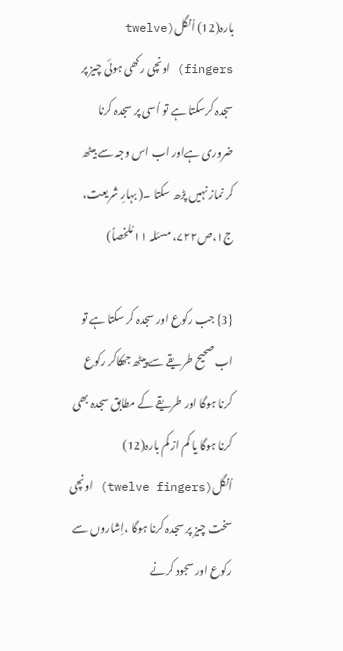بارہ(12) اُنگل(twelve fingers) اونچی رکھی ہوئی چیز پر سجدہ کرسکتا ہے تو اُسی پر سجدہ کرنا ضروری ہےاور اب اس وجہ سے بیٹھ کر نماز نہیں پڑھ سکتا ۔( بہارِ شریعت، ج۱،ص۷۲۲، مسئلہ ۱۱ مُلخصاً)

{3} جب رکوع اور سجدہ کر سکتا ہے تو اب صحیح طریقے سے پیٹھ جھکاکر رکوع کرنا ہوگا اور طریقے کے مطابق سجدہ بھی کرنا ہوگا یا کم از کم بارہ(12) اُنگل(twelve fingers) اونچی سخت چیز پر سجدہ کرنا ہوگا ،اِشاروں سے رکوع اور سجود کرنے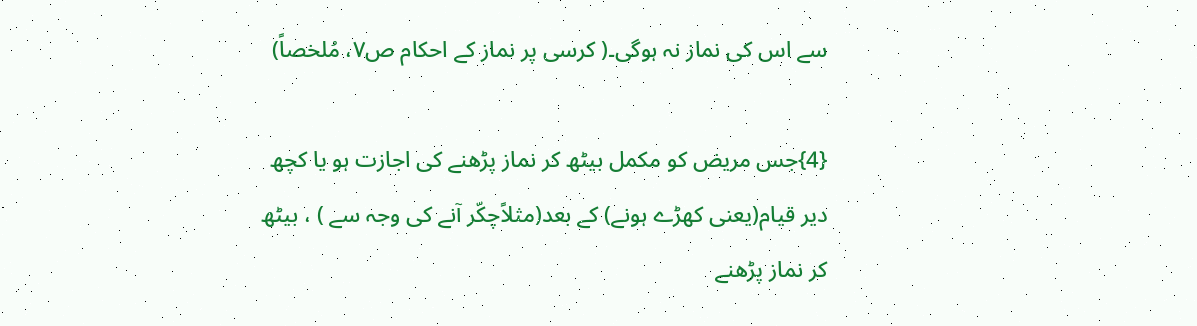سے اس کی نماز نہ ہوگی۔( کرسی پر نماز کے احکام ص۷، مُلخصاً)

{4}جس مریض کو مکمل بیٹھ کر نماز پڑھنے کی اجازت ہو یا کچھ دیر قیام(یعنی کھڑے ہونے) کے بعد(مثلاًچکّر آنے کی وجہ سے ) ، بیٹھ کر نماز پڑھنے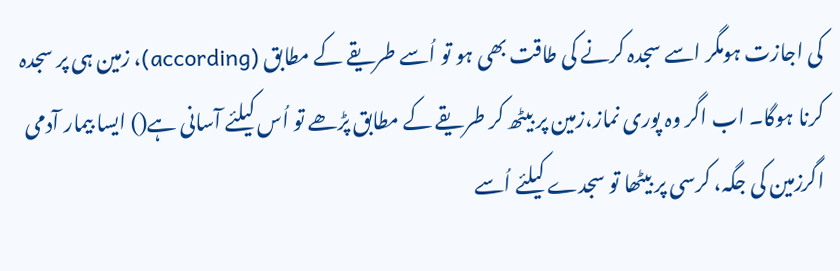کی اجازت ہومگر اسے سجدہ کرنے کی طاقت بھی ہو تو اُسے طریقے کے مطابق (according)، زمین ہی پر سجدہ کرنا ہوگا۔ اب اگر وہ پوری نماز،زمین پر بیٹھ کر طریقے کے مطابق پڑھے تو اُس کیلئے آسانی ہے() ایسا بیمار آدمی اگرزمین کی جگہ، کرسی پر بیٹھا تو سجدے کیلئے اُسے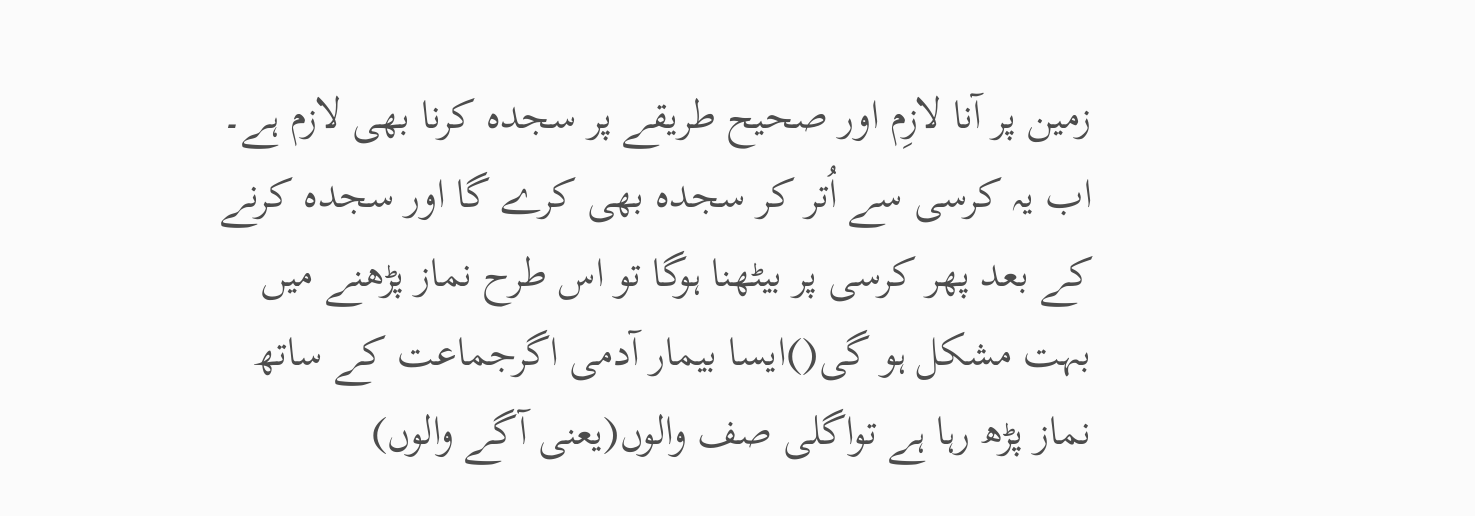زمین پر آنا لازِم اور صحیح طریقے پر سجدہ کرنا بھی لازم ہے۔ اب یہ کرسی سے اُتر کر سجدہ بھی کرے گا اور سجدہ کرنے کے بعد پھر کرسی پر بیٹھنا ہوگا تو اس طرح نماز پڑھنے میں بہت مشکل ہو گی()ایسا بیمار آدمی اگرجماعت کے ساتھ نماز پڑھ رہا ہے تواگلی صف والوں(یعنی آگے والوں)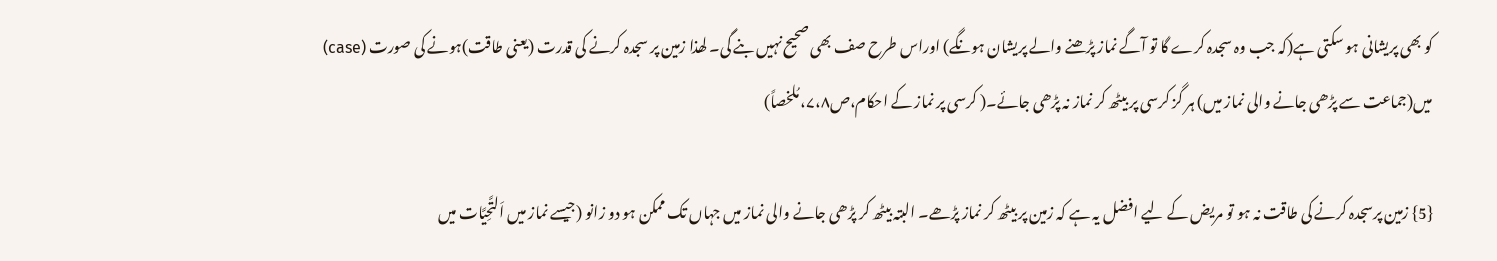کو بھی پریشانی ہو سکتی ہے(کہ جب وہ سجدہ کرے گا تو آگے نماز پڑھنے والے پریشان ہونگے) اوراس طرح صف بھی صحیح نہیں بنے گی۔ لھذا زمین پر سجدہ کرنے کی قدرت (یعنی طاقت)ہونے کی صورت (case) میں(جماعت سے پڑھی جانے والی نماز میں) ہر گز کرسی پر بیٹھ کر نماز نہ پڑھی جائے۔( کرسی پر نماز کے احکام،ص۷،۸، مُلخصاً)

{5} زمین پرسجدہ کرنے کی طاقت نہ ہو تو مریض کے لیے افضل یہ ہے کہ زمین پر بیٹھ کر نماز پڑھے۔ البتہ بیٹھ کر پڑھی جانے والی نماز میں جہاں تک ممکن ہو دو زانو (جیسے نماز میں اَلتَّحِیَّات میں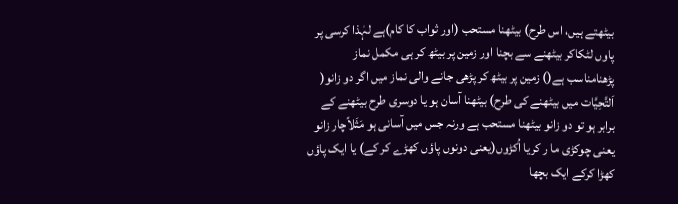بیٹھتے ہیں، اس طرح) بیٹھنا مستحب (اور ثواب کا کام)ہے لہٰذا کرسی پر پاوں لٹکاکر بیٹھنے سے بچنا اور زمین پر بیٹھ کر ہی مکمل نماز پڑھنامناسب ہے() زمین پر بیٹھ کر پڑھی جانے والی نماز میں اگر دو زانو( اَلتَّحِیَّات میں بیٹھنے کی طرح) بیٹھنا آسان ہو یا دوسری طرح بیٹھنے کے برابر ہو تو دو زانو بیٹھنا مستحب ہے ورنہ جس میں آسانی ہو مَثَلاًچار زانو یعنی چوکڑی ما ر کریا اُکڑوں(یعنی دونوں پاؤں کھڑے کر کے) یا ایک پاؤں کھڑا کرکے ایک بچھا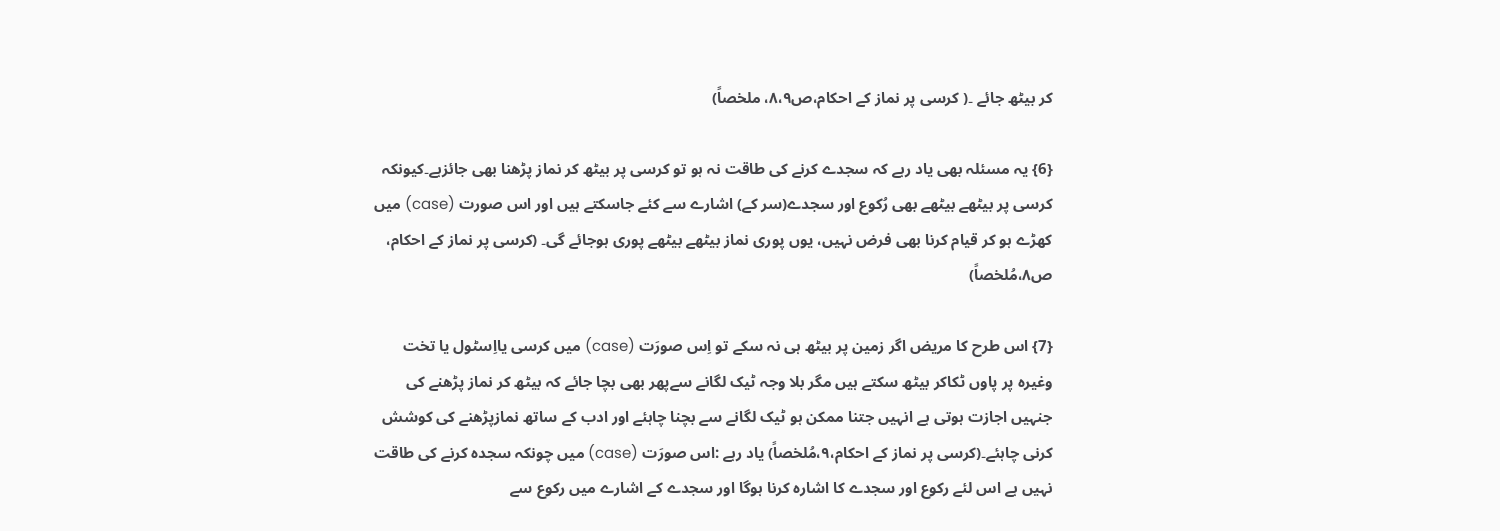کر بیٹھ جائے ۔( کرسی پر نماز کے احکام،ص۸،۹، ملخصاً)

{6} یہ مسئلہ بھی یاد رہے کہ سجدے کرنے کی طاقت نہ ہو تو کرسی پر بیٹھ کر نماز پڑھنا بھی جائزہے۔کیونکہ کرسی پر بیٹھے بیٹھے بھی رُکوع اور سجدے(سر کے) اشارے سے کئے جاسکتے ہیں اور اس صورت (case) میں کھڑے ہو کر قیام کرنا بھی فرض نہیں، یوں پوری نماز بیٹھے بیٹھے پوری ہوجائے گی۔ (کرسی پر نماز کے احکام، ص۸،مُلخصاً)

{7} اس طرح کا مریض اگر زمین پر بیٹھ ہی نہ سکے تو اِس صورَت (case) میں کرسی یااِسٹول یا تخت وغیرہ پر پاوں ٹکاکر بیٹھ سکتے ہیں مگر بلا وجہ ٹیک لگانے سےپھر بھی بچا جائے کہ بیٹھ کر نماز پڑھنے کی جنہیں اجازت ہوتی ہے انہیں جتنا ممکن ہو ٹیک لگانے سے بچنا چاہئے اور ادب کے ساتھ نمازپڑھنے کی کوشش کرنی چاہئے۔(کرسی پر نماز کے احکام،۹،مُلخصاً) یاد رہے :اس صورَت (case) میں چونکہ سجدہ کرنے کی طاقت نہیں ہے اس لئے رکوع اور سجدے کا اشارہ کرنا ہوگا اور سجدے کے اشارے میں رکوع سے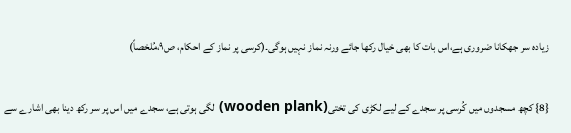زیادہ سر جھکانا ضروری ہے،اس بات کا بھی خیال رکھا جائے ورنہ نماز نہیں ہوگی۔(کرسی پر نماز کے احکام، ص۹،مُلخصاً)

{8} کچھ مسجدوں میں کُرسی پر سجدے کے لیے لکڑی کی تختی(wooden plank) لگی ہوتی ہے، سجدے میں اس پر سر رکھ دینا بھی اشارے سے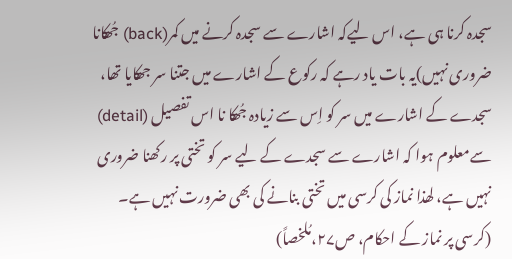سجدہ کرنا ہی ہے، اس لیےکہ اشارے سے سجدہ کرنے میں کمر(back) جُھکانا ضروری نہیں)یہ بات یاد رہے کہ رکوع کے اشارے میں جتنا سر جھکایا تھا، سجدے کے اشارے میں سر کو اِس سے زیادہ جُھکا نا اس تفصیل (detail) سےمعلوم ہوا کہ اشارے سے سجدے کے لیے سر کو تختی پر رکھنا ضروری نہیں ہے، لھذا نماز کی کرسی میں تختی بنانے کی بھی ضرورت نہیں ہے۔ (کرسی پر نماز کے احکام، ص۲۷،مُلخصاً)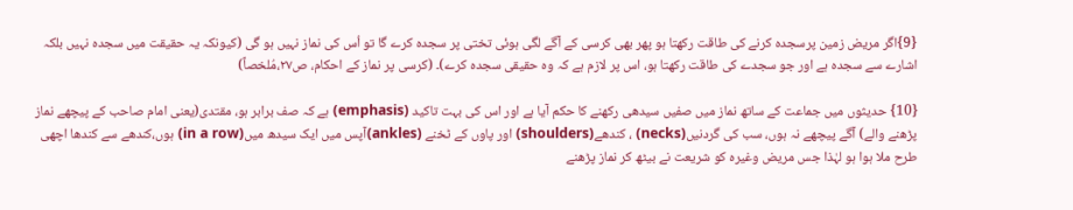{9}اگر مریض زمین پرسجدہ کرنے کی طاقت رکھتا ہو پھر بھی کرسی کے آگے لگی ہوئی تختی پر سجدہ کرے گا تو اُس کی نماز نہیں ہو گی (کیونکہ یہ حقیقت میں سجدہ نہیں بلکہ اشارے سے سجدہ ہے اور جو سجدے کی طاقت رکھتا ہو، اس پر لازم ہے کہ وہ حقیقی سجدہ کرے)۔ (کرسی پر نماز کے احکام، ص۲۷،مُلخصاً)

{10} حدیثوں میں جماعت کے ساتھ نماز میں صفیں سیدھی رکھنے کا حکم آیا ہے اور اس کی بہت تاکید (emphasis) ہے کہ صف برابر ہو، مقتدی(یعنی امام صاحب کے پیچھے نماز پڑھنے والے) آگے پیچھے نہ ہوں، سب کی گردنیں(necks) ، کندھے(shoulders) اور پاوں کے ٹخنے (ankles)آپس میں ایک سیدھ میں(in a row) ہوں،کندھے سے کندھا اچھی طرح ملا ہوا ہو لہٰذا جس مریض وغیرہ کو شریعت نے بیٹھ کر نماز پڑھنے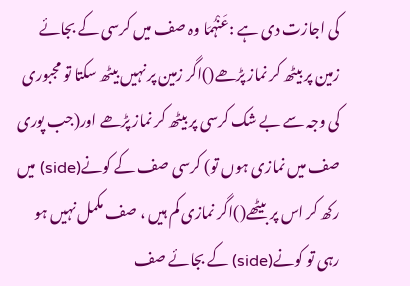کی اجازت دی ہے :عَنْہُمَا وہ صف میں کرسی کے بجائے زمین پر بیٹھ کر نماز پڑھے()اگر زمین پر نہیں بیٹھ سکتا تو مجبوری کی وجہ سے بے شک کرسی پر بیٹھ کر نماز پڑھے اور(جب پوری صف میں نمازی ہوں تو) کرسی صف کے کونے(side) میں رکھ کر اس پر بیٹھے()اگر نمازی کم ہیں ، صف مکمل نہیں ہو رہی تو کونے(side) کے بجائے صف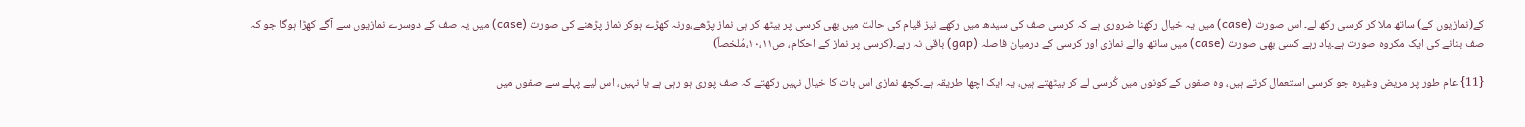کے(نمازیوں کے) ساتھ ملا کر کرسی رکھ لے۔ اس صورت (case) میں یہ خیال رکھنا ضروری ہے کہ کرسی صف کی سیدھ میں رکھے نیز قیام کی حالت میں بھی کرسی پر بیٹھ کر ہی نماز پڑھے،ورنہ کھڑے ہوکر نماز پڑھنے کی صورت (case) میں یہ صف کے دوسرے نمازیوں سے آگے کھڑا ہوگا جو کہ صف بنانے کی ایک مکروہ صورت ہے۔یاد رہے کسی بھی صورت (case) میں ساتھ والے نمازی اور کرسی کے درمیان فاصلہ (gap) باقی نہ رہے۔(کرسی پر نماز کے احکام، ص۱۰،۱۱،مُلخصاً)

{11} عام طور پر مریض وغیرہ جو کرسی استعمال کرتے ہیں، وہ صفوں کے کونوں میں کُرسی لے کر بیٹھتے ہیں، یہ ایک اچھا طریقہ ہے۔کچھ نمازی اس بات کا خیال نہیں رکھتے کہ صف پوری ہو رہی ہے یا نہیں، اس لیے پہلے سے صفوں میں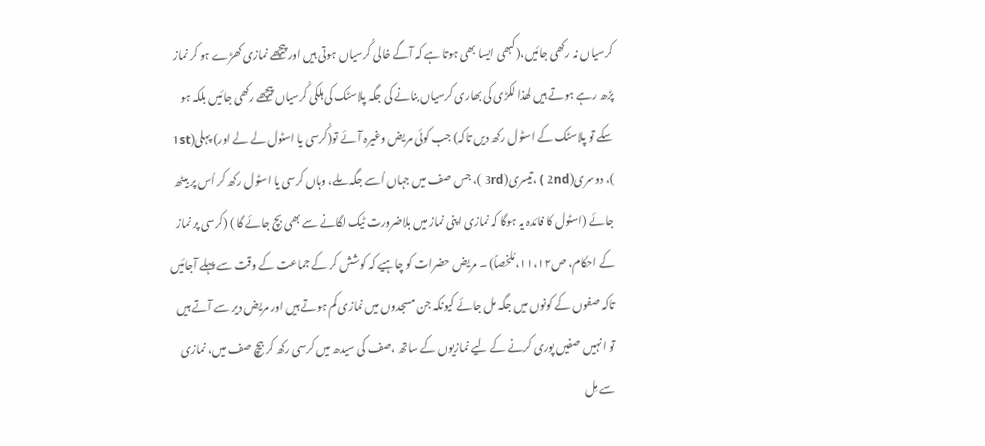کرسیاں نہ رکھی جائیں،(کبھی ایسا بھی ہوتا ہے کہ آگے خالی کُرسیاں ہوتی ہیں اور پیچھے نمازی کھڑے ہو کر نماز پڑھ رہے ہوتے ہیں لھذا لکڑی کی بھاری کرسیاں بنانے کی جگہ پلاسٹک کی ہلکی کُرسیاں پیچھے رکھی جائیں بلکہ ہو سکے تو پلاسٹک کے اسٹول رکھ دیں تاکہ) جب کوئی مریض وغیرہ آئے تو(کُرسی یا اسٹول لے لے اور) پہلی(1st )، دوسری(2nd ) ،تیسری(3rd )، جس صف میں جہاں اُسے جگہ ملے، وہاں کرسی یا اسٹول رکھ کر اُس پر بیٹھ جائے (اسٹول کا فائدہ یہ ہوگا کہ نمازی اپنی نماز میں بلاضرورت ٹیک لگانے سے بھی بچ جائے گا ) (کرسی پر نماز کے احکام، ص۱۱،۱۲،مُلخصاً) ۔ مریض حضرات کو چاہیے کہ کوشش کر کے جماعت کے وقت سے پہلے آجائیں تاکہ صفوں کے کونوں میں جگہ مل جائے کیونکہ جن مسجدوں میں نمازی کم ہوتے ہیں اور مریض دیر سے آتے ہیں تو انہیں صفیں پوری کرنے کے لیے نمازیوں کے ساتھ ،صف کی سیدھ میں کرسی رکھ کر بیچ صف میں، نمازی سے مِل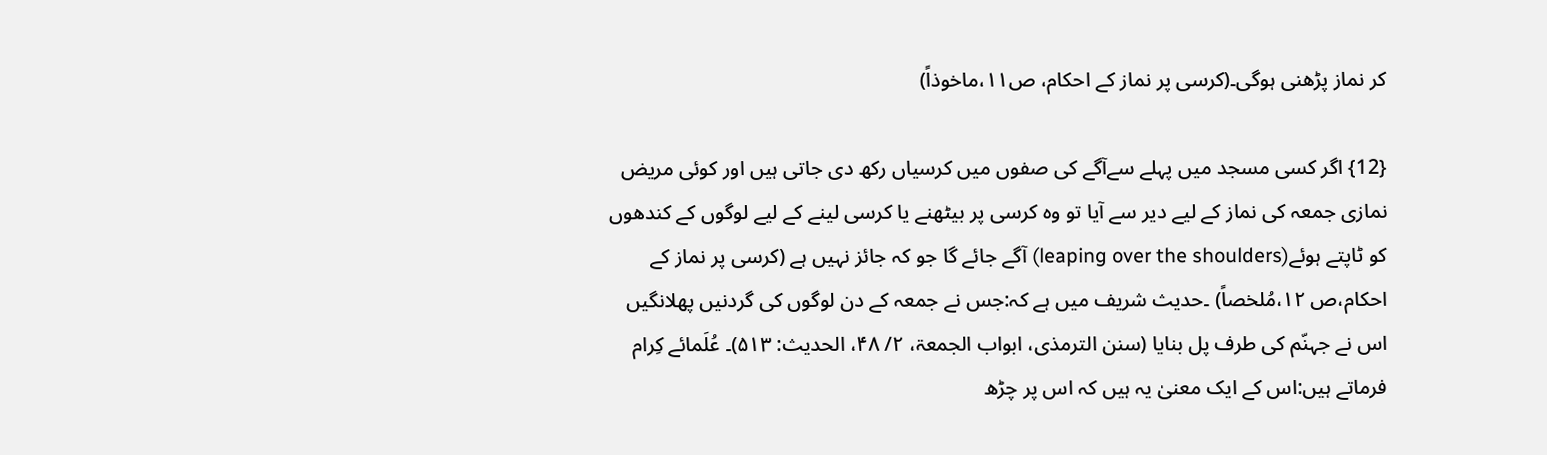کر نماز پڑھنی ہوگی۔(کرسی پر نماز کے احکام، ص۱۱،ماخوذاً)

{12} اگر کسی مسجد میں پہلے سےآگے کی صفوں میں کرسیاں رکھ دی جاتی ہیں اور کوئی مریض نمازی جمعہ کی نماز کے لیے دیر سے آیا تو وہ کرسی پر بیٹھنے یا کرسی لینے کے لیے لوگوں کے کندھوں کو ٹاپتے ہوئے(leaping over the shoulders) آگے جائے گا جو کہ جائز نہیں ہے (کرسی پر نماز کے احکام،ص ۱۲،مُلخصاً) ۔حدیث شریف میں ہے کہ:جس نے جمعہ کے دن لوگوں کی گردنیں پھلانگیں اس نے جہنّم کی طرف پل بنایا (سنن الترمذی، ابواب الجمعۃ، ۲/ ۴۸، الحدیث: ۵۱۳)۔ عُلَمائے کِرام فرماتے ہیں:اس کے ایک معنیٰ یہ ہیں کہ اس پر چڑھ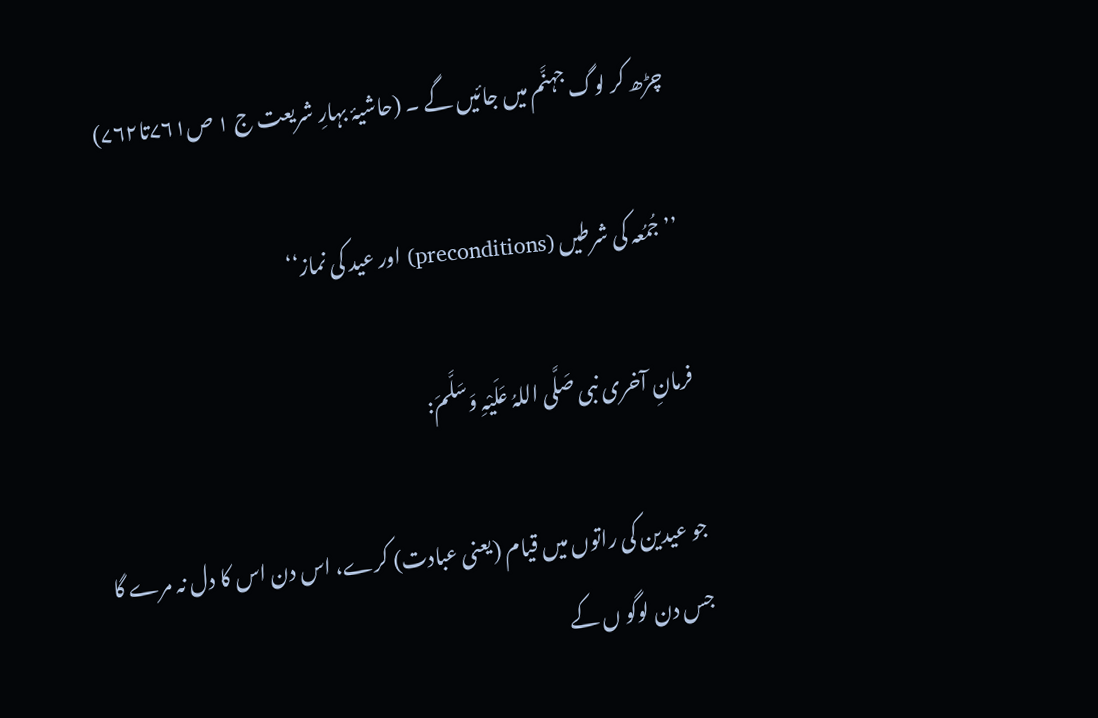چڑھ کر لوگ جہنَّم میں جائیں گے ۔ (حاشیۂ بہارِ شریعت ج ۱ ص۷۶۱تا۷۶۲)

’’جُمُعہ کی شرطیں (preconditions) اور عید کی نماز‘‘

فرمانِ آخری نبی صَلَّی اللہُ عَلَیْہِ وَسَلَّمَ:

جو عیدین کی راتوں میں قیام (یعنی عبادت) کرے، اس دن اس کا دل نہ مرے گا جس دن لوگو ں کے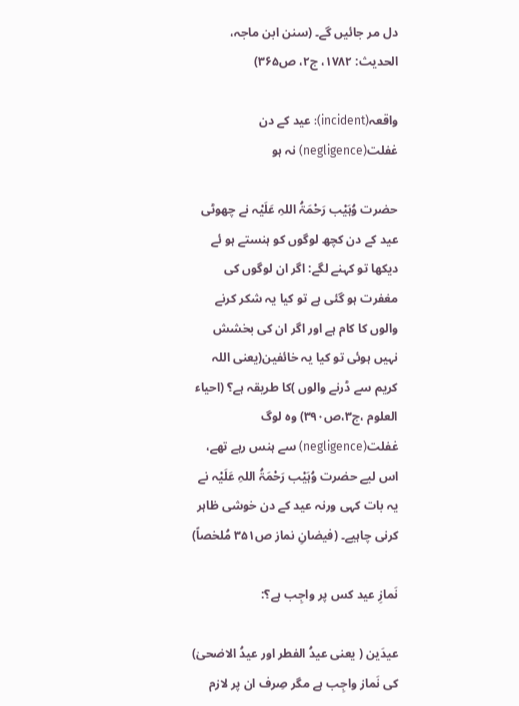دل مر جائیں گے۔ (سنن ابن ماجہ، الحدیث: ۱۷۸۲، ج۲، ص۳۶۵)

واقعہ(incident): عید کے دن غفلت(negligence) نہ ہو

حضرت وُہَیْب رَحْمَۃُ اللہِ عَلَیْہ نے چھوٹی عید کے دن کچھ لوگوں کو ہنستے ہو ئے دیکھا تو کہنے لگے: اگر ان لوگوں کی مغفرت ہو گئی ہے تو کیا یہ شکر کرنے والوں کا کام ہے اور اگر ان کی بخشش نہیں ہوئی تو کیا یہ خائفین(یعنی اللہ کریم سے ڈرنے والوں )کا طریقہ ہے؟ (احیاء العلوم ،ج۳،ص۳۹۰) وہ لوگ غفلت(negligence) سے ہنس رہے تھے، اس لیے حضرت وُہَیْب رَحْمَۃُ اللہِ عَلَیْہ نے یہ بات کہی ورنہ عید کے دن خوشی ظاہر کرنی چاہیے۔ (فیضانِ نماز ص۳۵۱ مُلخصاً)

نَمازِ عید کس پر واجِب ہے؟:

عیدَین ( یعنی عیدُ الفطر اور عیدُ الاضحیٰ) کی نَماز واجِب ہے مگر صِرف ان پر لازم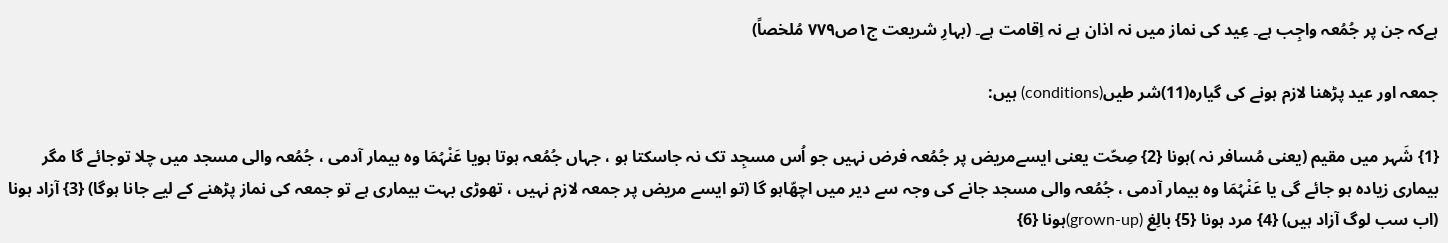ہےکہ جن پر جُمُعہ واجِب ہے۔ عِید کی نماز میں نہ اذان ہے نہ اِقامت ہے۔ (بہارِ شریعت ج۱ص۷۷۹ مُلخصاً)

جمعہ اور عید پڑھنا لازم ہونے کی گیارہ(11)شر طیں(conditions) ہیں:

{1} شَہر میں مقیم (یعنی مُسافر نہ )ہونا {2} صِحّت یعنی ایسےمریض پر جُمُعہ فرض نہیں جو اُس مسجِد تک نہ جاسکتا ہو ، جہاں جُمُعہ ہوتا ہویا عَنْہُمَا وہ بیمار آدمی ، جُمُعہ والی مسجد میں چلا توجائے گا مگر بیماری زیادہ ہو جائے گی یا عَنْہُمَا وہ بیمار آدمی ، جُمُعہ والی مسجد جانے کی وجہ سے دیر میں اچھّاہو گا (تو ایسے مریض پر جمعہ لازم نہیں ، تھوڑی بہت بیماری ہے تو جمعہ کی نماز پڑھنے کے لیے جانا ہوگا) {3} آزاد ہونا (اب سب لوگ آزاد ہیں) {4} مرد ہونا {5} بالِغ (grown-up)ہونا {6}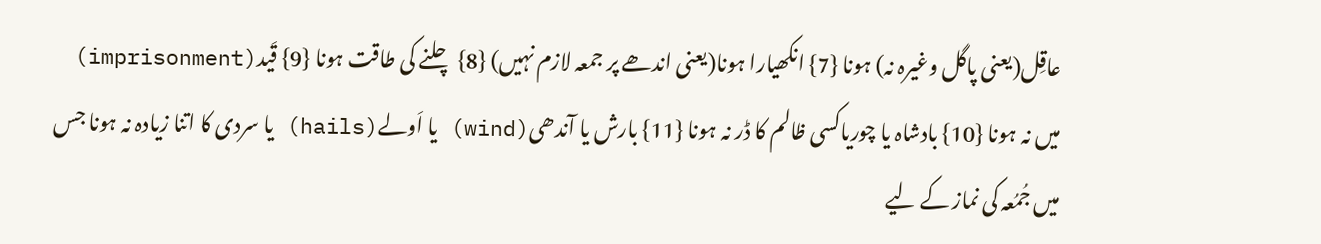عاقِل(یعنی پاگل وغیرہ نہ) ہونا {7} انکھیارا ہونا(یعنی اندھے پر جمعہ لازم نہیں) {8} چلنے کی طاقت ہونا {9} قَید(imprisonment) میں نہ ہونا {10} بادشاہ یا چوریاکسی ظالم کا ڈر نہ ہونا {11} بارش یا آندھی(wind) یا اَولے(hails) یا سردی کا اتنا زیادہ نہ ہونا جس میں جُمُعہ کی نماز کے لیے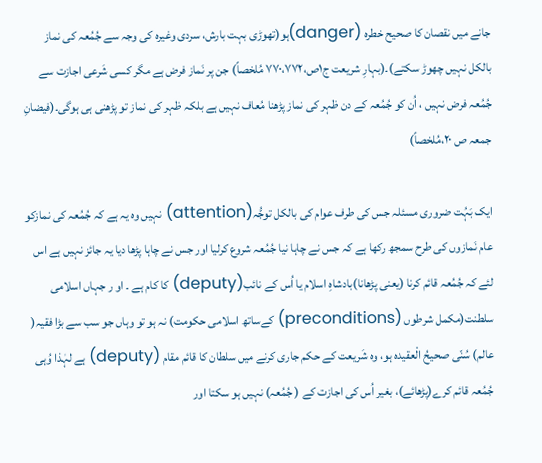جانے میں نقصان کا صحیح خطرہ (danger)ہو(تھوڑی بہت بارش، سردی وغیرہ کی وجہ سے جُمُعہ کی نماز بالکل نہیں چھوڑ سکتے)۔(بہارِ شریعت ج۱ص،۷۷۰،۷۷۲ مُلخصاً) جن پر نَماز فرض ہے مگر کسی شَرعی اجازت سے جُمُعہ فرض نہیں ، اُن کو جُمُعہ کے دن ظہر کی نماز پڑھنا مُعاف نہیں ہے بلکہ ظہر کی نماز تو پڑھنی ہی ہوگی۔(فیضانِ جمعہ ص ۲۰،مُلخصاً)

ایک بَہُت ضروری مسئلہ جس کی طرف عوام کی بالکل توجُّہ(attention) نہیں وہ یہ ہے کہ جُمُعہ کی نمازکو عام نَمازوں کی طرح سمجھ رکھا ہے کہ جس نے چاہا نیا جُمُعہ شروع کرلیا اور جس نے چاہا پڑھا دیا یہ جائز نہیں ہے اس لئے کہ جُمُعہ قائم کرنا (یعنی پڑھانا)بادشاہِ اسلام یا اُس کے نائب(deputy) کا کام ہے ۔ او ر جہاں اسلامی سلطنت(مکمل شرطوں (preconditions) کےساتھ اسلامی حکومت) نہ ہو تو وہاں جو سب سے بڑا فقیہ( عالم) سُنّی صحیحُ الْعقیدہ ہو، وہ شَریعت کے حکم جاری کرنے میں سلطان کا قائم مقام (deputy) ہے لہٰذا وُہی جُمُعہ قائم کرے(پڑھائے)، بغیر اُس کی اجازت کے ( جُمُعہ) نہیں ہو سکتا اور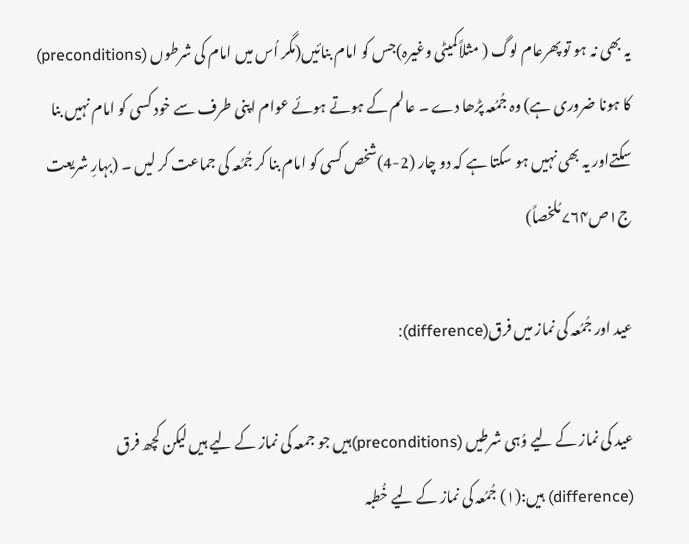یہ بھی نہ ہو تو پھرعام لوگ ( مثلاًکمیٹی وغیرہ)جس کو امام بنائیں(مگر اُس میں امام کی شرطوں (preconditions) کا ہونا ضروری ہے) وہ جُمُعہ پڑھا دے ۔ عالم کے ہوتے ہوئے عوام اپنی طرف سے خود کسی کو امام نہیں بنا سکتےاور یہ بھی نہیں ہو سکتا ہے کہ دو چار (2-4)شخص کسی کو امام بنا کر جُمُعہ کی جماعت کر لیں ۔ (بہارِ شریعت ج۱ص۷۶۴ مُلخصاً)

عید اور جُمُعہ کی نماز میں فرق(difference):

عید کی نماز کے لیے وُہی شرطیں (preconditions)ہیں جو جمعہ کی نماز کے لیے ہیں لیکن کچھ فرق (difference) ہیں:(۱) جُمُعہ کی نماز کے لیے خُطبہ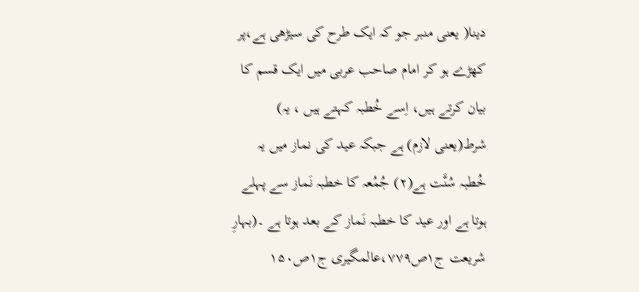دینا( یعنی منبر جو کہ ایک طرح کی سیڑھی ہے،پر کھڑے ہو کر امام صاحب عربی میں ایک قسم کا بیان کرتے ہیں، اِسے خُطبہ کہتے ہیں ، یہ) شرط(یعنی لازم) ہے جبکہ عید کی نماز میں یہ خُطبہ سُنَّت ہے(۲) جُمُعہ کا خطبہ نَماز سے پہلے ہوتا ہے اور عید کا خطبہ نَماز کے بعد ہوتا ہے ۔(بہارِ شریعت ج۱ص۷۷۹،عالمگیری ج۱ص۱۵۰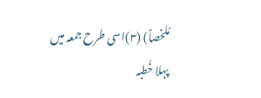مُلخصاً) (۳)اسی طرح جمعہ میں پہلا خُطبہ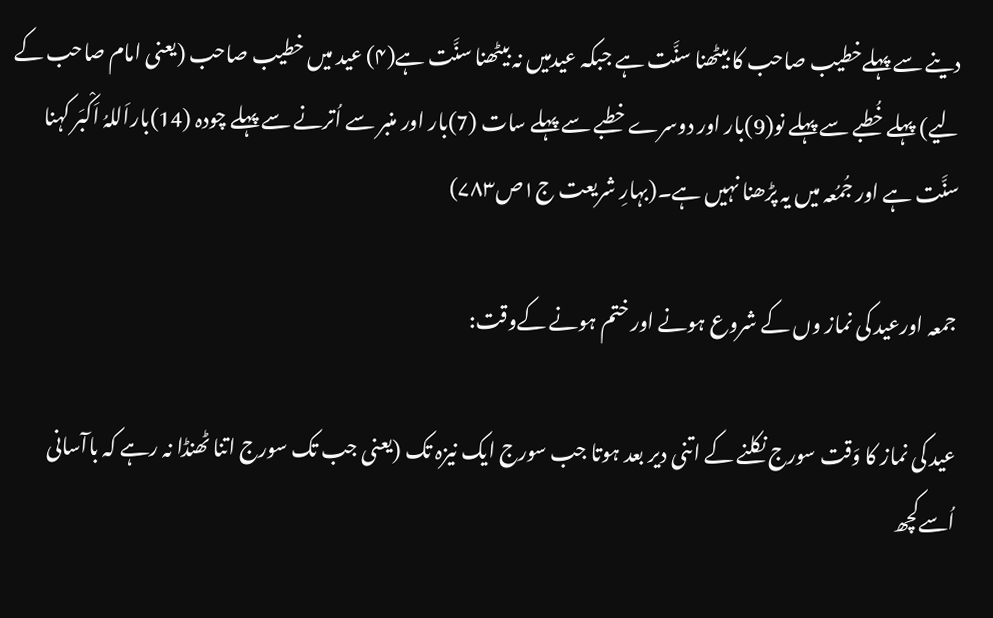دینے سے پہلےخطیب صاحب کا بیٹھنا سنَّت ہے جبکہ عیدمیں نہ بیٹھنا سنَّت ہے(۴) عید میں خطیب صاحب (یعنی امام صاحب کے لیے) پہلے خُطبے سے پہلے نو(9)بار اور دوسرے خطبے سے پہلے سات (7)بار اور منبر سے اُترنے سے پہلے چودہ (14)باراَللہُ اَکْبَر کہنا سنَّت ہے اور جُمُعہ میں یہ پڑھنا نہیں ہے۔(بہارِ شریعت ج۱ص۷۸۳)

جمعہ اورعید کی نماز وں کے شروع ہونے اور ختم ہونے کےوقت:

عید کی نماز کا وَقت سورج نکلنے کے اتنی دیر بعد ہوتا جب سورج ایک نیزہ تک (یعنی جب تک سورج اتنا ٹھنڈا نہ رہے کہ باآسانی اُسےکچھ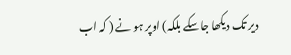دیر تک دیکھا جاسکے بلکہ) اوپر ہو نے ( کہ اب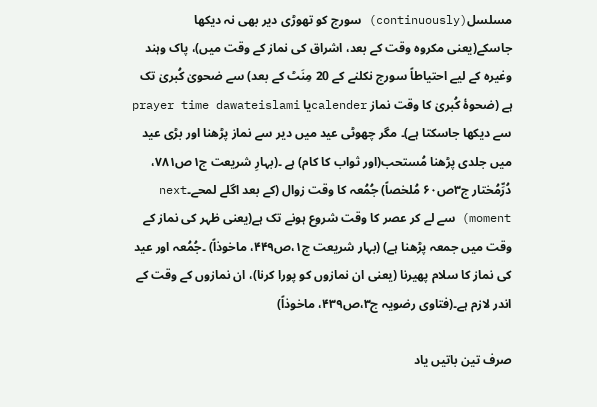مسلسل(continuously) سورج کو تھوڑی دیر بھی نہ دیکھا جاسکے(یعنی مکروہ وقت کے بعد، اشراق کی نماز کے وقت میں)، پاک وہند وغیرہ کے لیے احتیاطاً سورج نکلنے کے 20 مِنَٹ کے بعد) سے ضحویٰ کُبریٰ تک ہے (ضحوۂ کُبریٰ کا وقت نماز calenderیا prayer time dawateislami سے دیکھا جاسکتا ہے)۔ مگر چھوٹی عید میں دیر سے نماز پڑھنا اور بڑی عید میں جلدی پڑھنا مُستحب(اور ثواب کا کام) ہے ۔(بہارِ شریعت ج۱ص۷۸۱، دُرِّمُختار ج۳ص۶۰ مُلخصاً) جُمُعہ کا وقت زوال (کے بعد اگلے لمحے۔next moment) سے لے کر عصر کا وقت شروع ہونے تک ہے(یعنی ظہر کی نماز کے وقت میں جمعہ پڑھنا ہے) (بہار شریعت ج۱،ص۴۴۹، ماخوذاً) ۔جُمُعہ اور عید کی نماز کا سلام پھیرنا (یعنی ان نمازوں کو پورا کرنا)، ان نمازوں کے وقت کے اندر لازم ہے۔(فتاوی رضویہ ج۳،ص۴۳۹، ماخوذاً)

صرف تین باتیں یاد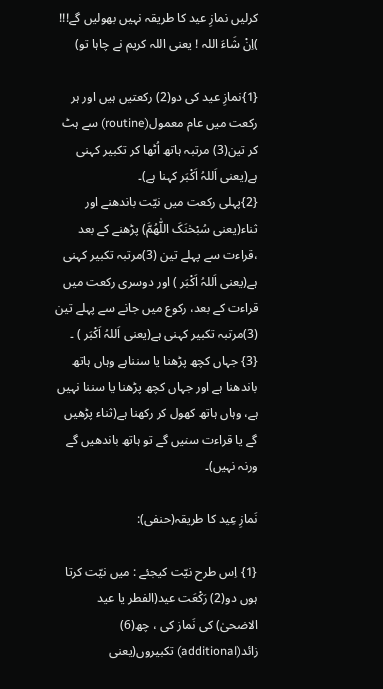کرلیں نمازِ عید کا طریقہ نہیں بھولیں گے!!! )اِنْ شَاءَ اللہ ! یعنی اللہ کریم نے چاہا تو)

{1}نمازِ عید کی دو(2) رکعتیں ہیں اور ہر رکعت میں عام معمول(routine) سے ہٹ کر تین(3) مرتبہ ہاتھ اُٹھا کر تکبیر کہنی ہے(یعنی اَللہُ اَکْبَر کہنا ہے)۔
{2}پہلی رکعت میں نیّت باندھنے اور ثناء(یعنی سُبْحٰنَکَ اللّٰھُمَّ) پڑھنے کے بعد ،قراءت سے پہلے تین (3)مرتبہ تکبیر کہنی ہے(یعنی اَللہُ اَکْبَر ) اور دوسری رکعت میں قراءت کے بعد، رکوع میں جانے سے پہلے تین (3)مرتبہ تکبیر کہنی ہے(یعنی اَللہُ اَکْبَر ) ۔
{3} جہاں کچھ پڑھنا یا سنناہے وہاں ہاتھ باندھنا ہے اور جہاں کچھ پڑھنا یا سننا نہیں ہے، وہاں ہاتھ کھول کر رکھنا ہے(ثناء پڑھیں گے یا قراءت سنیں گے تو ہاتھ باندھیں گے ورنہ نہیں)۔

نَمازِ عِید کا طریقہ(حنفی):

{1} اِس طرح نیّت کیجئے : میں نیّت کرتا ہوں دو(2) رَکْعَت عید(الفطر یا عید الاضحیٰ) کی نَماز کی ، چھ(6) زائد(additional) تکبیروں(یعنی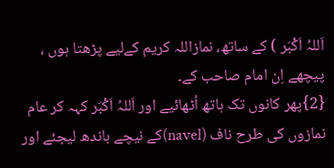اَللہُ اَکْبَر ) کے ساتھ، نمازاللہ کریم کےلیے پڑھتا ہوں ، پیچھے اِن امام صاحب کے۔
{2}پھر کانوں تک ہاتھ اُٹھائیے اور اَللہُ اَکْبَر کہہ کر عام نمازوں کی طرح ناف (navel)کے نیچے باندھ لیجئے اور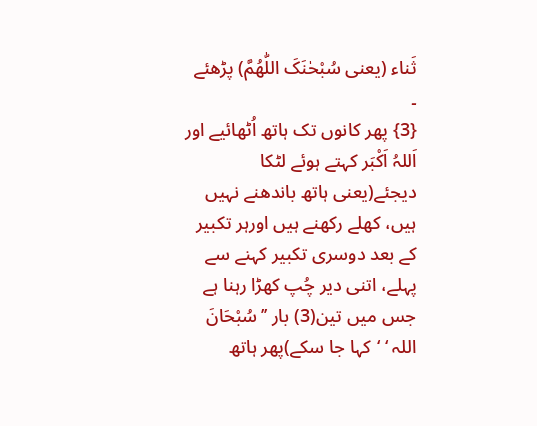ثَناء (یعنی سُبْحٰنَکَ اللّٰھُمَّ) پڑھئے ۔
{3} پھر کانوں تک ہاتھ اُٹھائیے اور اَللہُ اَکْبَر کہتے ہوئے لٹکا دیجئے(یعنی ہاتھ باندھنے نہیں ہیں، کھلے رکھنے ہیں اورہر تکبیر کے بعد دوسری تکبیر کہنے سے پہلے، اتنی دیر چُپ کھڑا رہنا ہے جس میں تین(3) بار ’’سُبْحَانَ اللہ ‘ ‘کہا جا سکے)پھر ہاتھ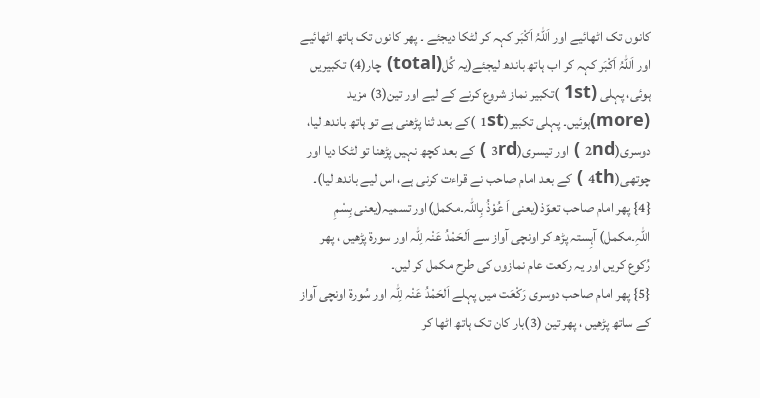کانوں تک اٹھائیے اور اَللہُ اَکْبَر کہہ کر لٹکا دیجئے ۔ پھر کانوں تک ہاتھ اٹھائیے اور اَللہُ اَکْبَر کہہ کر اب ہاتھ باندھ لیجئے(یہ کُل(total) چار(4) تکبیریں ہوئی، پہلی (1st )تکبیر نماز شروع کرنے کے لیے اور تین(3) مزید (more)ہوئیں۔ پہلی تکبیر(1st )کے بعد ثنا پڑھنی ہے تو ہاتھ باندھ لیا، دوسری(2nd ) اور تیسری(3rd ) کے بعد کچھ نہیں پڑھنا تو لٹکا دیا اور چوتھی(4th ) کے بعد امام صاحب نے قراءت کرنی ہے، اس لیے باندھ لیا)۔
{4} پھر امام صاحب تعوّذ(یعنی اَ عُوْذُ بِاللّٰہ۔مکمل)اور تسمیہ(یعنی بِسْمِ اللہِ۔مکمل) آہِستہ پڑھ کر اونچی آواز سے اَلحَمْدُ عَنْہ لِلّٰہ اور سورۃ پڑھیں ، پھر رُکوع کریں اور یہ رکعت عام نمازوں کی طرح مکمل کر لیں۔
{5} پھر امام صاحب دوسری رَکْعَت میں پہلے اَلحَمْدُ عَنْہ لِلّٰہ اور سُورۃ اونچی آواز کے ساتھ پڑھیں ، پھر تین (3)بار کان تک ہاتھ اٹھا کر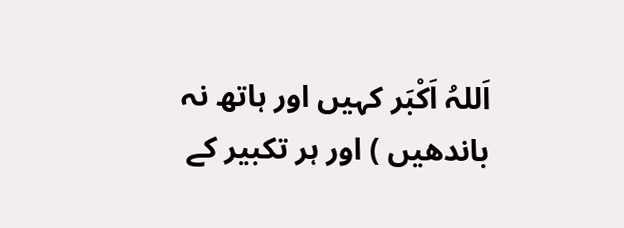اَللہُ اَکْبَر کہیں اور ہاتھ نہ باندھیں ) اور ہر تکبیر کے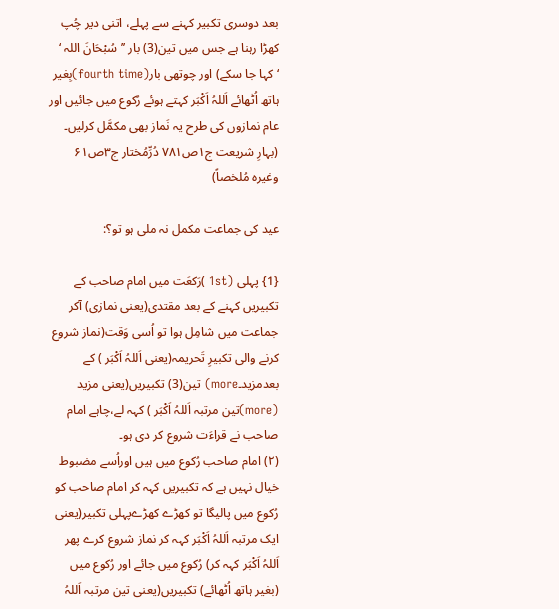بعد دوسری تکبیر کہنے سے پہلے، اتنی دیر چُپ کھڑا رہنا ہے جس میں تین(3) بار ’’سُبْحَانَ اللہ ‘ ‘کہا جا سکے) اور چوتھی بار(fourth time)بِغیر ہاتھ اُٹھائے اَللہُ اَکْبَر کہتے ہوئے رُکوع میں جائیں اور عام نمازوں کی طرح یہ نَماز بھی مکمَّل کرلیں۔ (بہارِ شریعت ج۱ص۷۸۱ دُرِّمُختار ج۳ص۶۱ وغیرہ مُلخصاً)

عید کی جماعت مکمل نہ ملی ہو تو؟:

{1} پہلی (1st )رَکعَت میں امام صاحب کے تکبیریں کہنے کے بعد مقتدی(یعنی نمازی) آکر جماعت میں شامِل ہوا تو اُسی وَقت(نماز شروع کرنے والی تکبیرِ تَحریمہ(یعنی اَللہُ اَکْبَر ) کے بعدمزید۔more) تین(3) تکبیریں(یعنی مزید (more)تین مرتبہ اَللہُ اَکْبَر ) کہہ لے،چاہے امام صاحب نے قراءَت شروع کر دی ہو۔
(۲) امام صاحب رُکوع میں ہیں اوراُسے مضبوط خیال نہیں ہے کہ تکبیریں کہہ کر امام صاحب کو رُکوع میں پالیگا تو کھڑے کھڑےپہلی تکبیر(یعنی ایک مرتبہ اَللہُ اَکْبَر کہہ کر نماز شروع کرے پھر اَللہُ اَکْبَر کہہ کر) رُکوع میں جائے اور رُکوع میں (بغیر ہاتھ اُٹھائے) تکبیریں(یعنی تین مرتبہ اَللہُ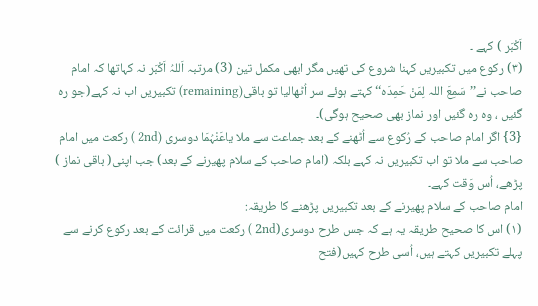اَکْبَر ) کہے ۔
(۳) رکوع میں تکبیریں کہنا شروع کی تھیں مگر ابھی مکمل تین (3) مرتبہ اَللہُ اَکْبَر نہ کہاتھا کہ امام صاحب نے’’سَمِعَ اللہ لِمَنْ حَمِدَہ‘‘ کہتے ہوئے سر اُٹھالیا تو باقی(remaining) تکبیریں اب نہ کہے(جو رہ گئیں ، وہ رہ گئیں اور نماز بھی صحیح ہوگی)۔
{3} اگر امام صاحب کے رُکوع سے اُٹھنے کے بعد جماعت سے ملا یاعَنْہُمَا دوسری (2nd ) رکعت میں امام صاحب سے ملا تو اب تکبیریں نہ کہے بلکہ (امام صاحب کے سلام پھیرنے کے بعد) جب اپنی( باقی نماز ) پڑھے، اُس وَقت کہے۔
امام صاحب کے سلام پھیرنے کے بعد تکبیریں پڑھنے کا طریقہ:
(۱) اس کا صحیح طریقہ یہ ہے کہ جس طرح دوسری(2nd ) رکعت میں قرائت کے بعد رکوع کرنے سے پہلے تکبیریں کہتے ہیں، اُسی طرح کہیں(فتح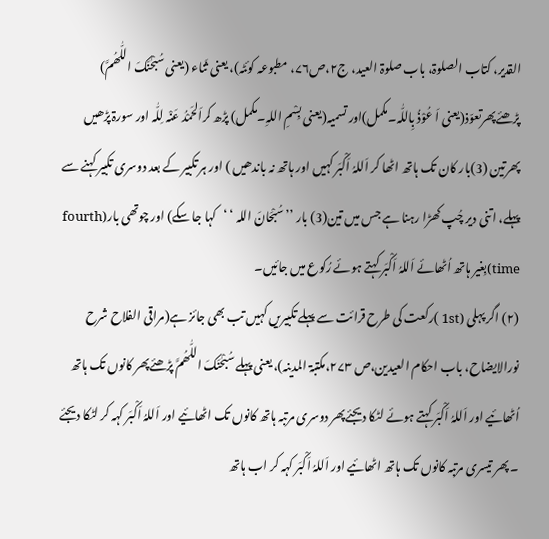القدیر، کتاب الصلوۃ، باب صلوۃ العید، ج۲،ص۷۶، مطبوعہ کوئٹہ)، یعنی ثَناء (یعنی سُبْحٰنَکَ اللّٰھُمَّ) پڑھئےپھرتعوّذ(یعنی اَ عُوْذُ بِاللّٰہ۔مکمل)اور تسمیہ(یعنی بِسْمِ اللہِ۔مکمل) پڑھ کراَلحَمْدُ عَنْہ لِلّٰہ اور سورۃ پڑھیں پھرتین (3)بار کان تک ہاتھ اٹھا کر اَللہُ اَکْبَر کہیں اور ہاتھ نہ باندھیں ) اور ہر تکبیر کے بعد دوسری تکبیر کہنے سے پہلے، اتنی دیر چُپ کھڑا رہنا ہے جس میں تین(3) بار ’’سُبْحَانَ اللہ ‘ ‘کہا جا سکے) اور چوتھی بار(fourth time)بِغیر ہاتھ اُٹھائے اَللہُ اَکْبَر کہتے ہوئے رُکوع میں جائیں۔
(۲) اگر پہلی (1st )رکعت کی طرح قرائت سے پہلے تکبیریں کہیں تب بھی جائز ہے(مراقی الفلاح شرح نورالایضاح، باب احکام العیدین،ص ۲۷۳،مکتبۃ المدینہ)، یعنی پہلے سُبْحٰنَکَ اللّٰھُمَّ پڑھئےپھر کانوں تک ہاتھ اُٹھائیے اور اَللہُ اَکْبَر کہتے ہوئے لٹکا دیجئےپھر دوسری مرتبہ ہاتھ کانوں تک اٹھائیے اور اَللہُ اَکْبَر کہہ کر لٹکا دیجئے ۔ پھر تیسری مرتبہ کانوں تک ہاتھ اٹھائیے اور اَللہُ اَکْبَر کہہ کر اب ہاتھ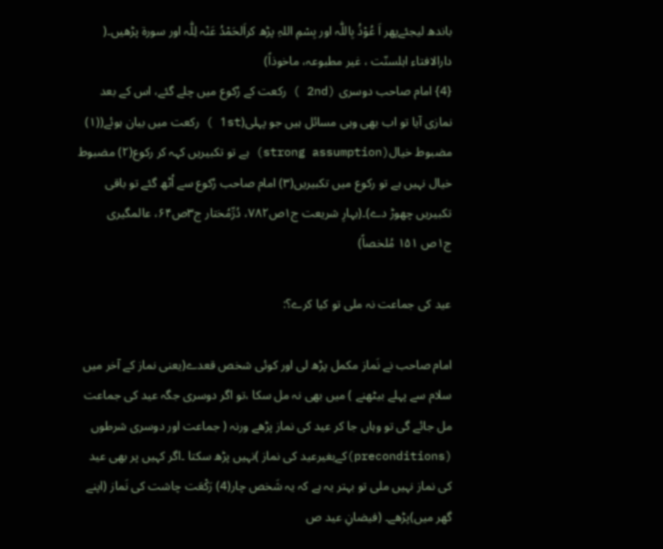باندھ لیجئےپھر اَ عُوْذُ بِاللّٰہ اور بِسْمِ اللہِ پڑھ کراَلحَمْدُ عَنْہ لِلّٰہ اور سورۃ پڑھیں۔( دارالافتاء اہلسنّت ، غیر مطبوعہ، ماخوذاً)
{4} امام صاحب دوسری (2nd ) رکعت کے رُکوع میں چلے گئے، اس کے بعد نمازی آیا تو اب بھی وہی مسائل ہیں جو پہلی(1st ) رکعت میں بیان ہوئے((۱) مضبوط خیال(strong assumption) ہے تو تکبیریں کہہ کر رکوع(۲) مضبوط خیال نہیں ہے تو رکوع میں تکبیریں(۳) امام صاحب رُکوع سے اُٹھ گئے تو باقی تکبیریں چھوڑ دے)۔(بہارِ شریعت ج۱ص۷۸۲، دُرِّمُختار ج۳ص۶۴، عالمگیری ج۱ص ۱۵۱ مُلخصاً)

عید کی جماعت نہ ملی تو کیا کرے؟:

امام صاحب نے نَماز مکمل پڑھ لی اور کوئی شخص قعدے(یعنی نماز کے آخر میں سلام سے پہلے بیٹھنے ) میں بھی نہ مل سکا ،تو اگر دوسری جگہ عید کی جماعت مل جائے گی تو وہاں جا کر عید کی نماز پڑھے ورنہ ( جماعت اور دوسری شرطوں (preconditions)کےبغیرعید کی نماز )نہیں پڑھ سکتا ۔اگر کہیں پر بھی عید کی نماز نہیں ملی تو بہتر یہ ہے کہ یہ شَخص چار(4) رَکْعَت چاشت کی نَماز (اپنے گھر میں)پڑھے۔ (فیضانِ عید ص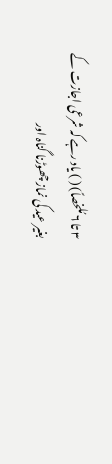۳ تا ۶ مُلخصاً) ( ) یاد رہے کہ شرعی اجازت کے بغیر عید کی نماز چھوڑنا گناہ اور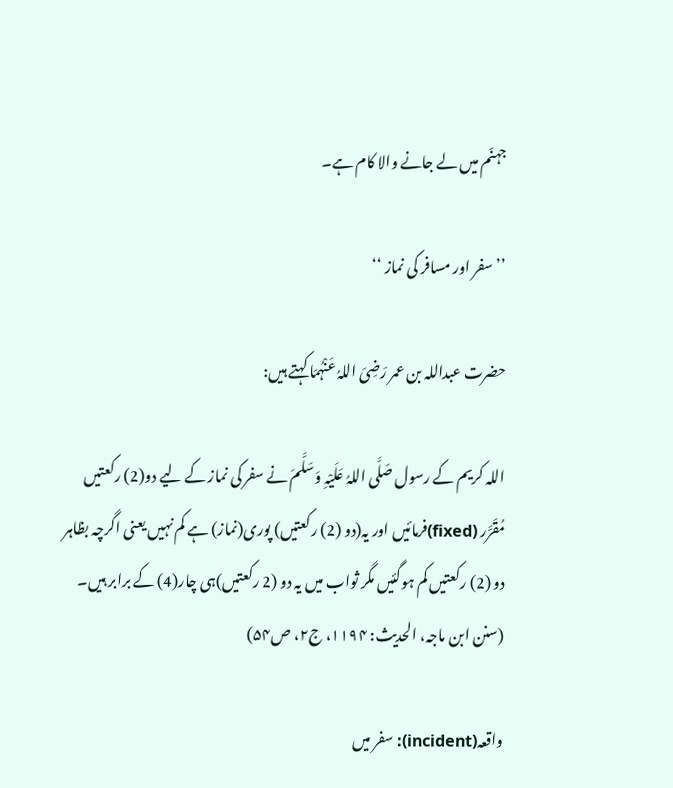جہنّم میں لے جانے والا کام ہے۔

’’سفر اور مسافر کی نماز ‘‘

حضرت عبداللہ بن عمر رَضِیَ اللہُ عَنْہُمَا کہتے ہیں:

اللہ کریم کے رسول صَلَّی اللہُ عَلَیْہِ وَسَلَّمَ نے سفر کی نماز کے لیے دو(2) رکعتیں مُقَرَّر (fixed)فرمائیں اور یہ(دو (2) رکعتیں) پوری(نماز) ہے کم نہیں یعنی اگرچہ بظاہر دو (2) رکعتیں کم ہوگئیں مگر ثواب میں یہ دو (2 رکعتیں)ہی چار(4) کے برابر ہیں۔ (سنن ابن ماجہ، الحدیث: ۱۱۹۴، ج۲، ص۵۴)

واقعہ(incident): سفر میں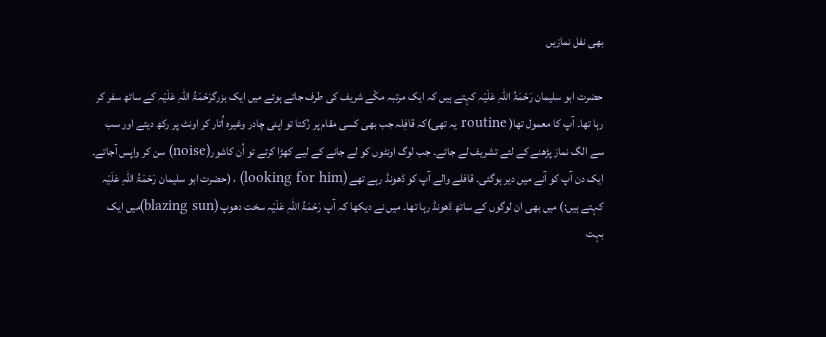بھی نفل نمازیں

حضرت ابو سلیمان رَحْمَۃُ اللہِ عَلَیْہ کہتے ہیں کہ ایک مرتبہ مکّے شریف کی طرف جاتے ہوئے میں ایک بزرگرَحْمَۃُ اللہِ عَلَیْہ کے ساتھ سفر کر رہا تھا۔ آپ کا معمول تھا( routine یہ تھی)کہ قافِلہ جب بھی کسی مقام پر رُکتا تو اپنی چادر وغیرہ اُتار کر اونٹ پر رکھ دیتے اور سب سے الگ نماز پڑھنے کے لئے تشریف لے جاتے۔ جب لوگ اونٹوں کو لے جانے کے لیے کھڑا کرتے تو اُن کاشور(noise) سن کر واپس آجاتے۔ ایک دن آپ کو آنے میں دیر ہوگئی۔ قافلے والے آپ کو ڈھونڈ رہے تھے (looking for him) ، (حضرت ابو سلیمان رَحْمَۃُ اللہِ عَلَیْہ کہتے ہیں:) میں بھی ان لوگوں کے ساتھ ڈھونڈ رہا تھا۔ میں نے دیکھا کہ آپ رَحْمَۃُ اللہِ عَلَیْہ سخت دھوپ (blazing sun)میں ایک بہت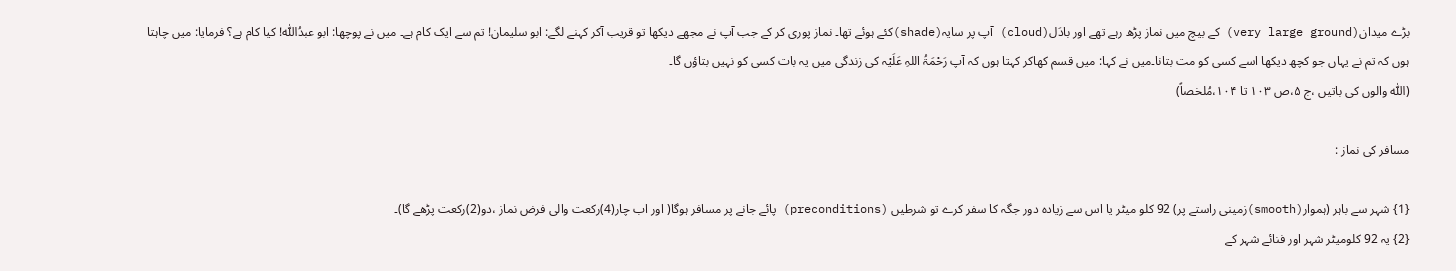بڑے میدان(very large ground) کے بیچ میں نماز پڑھ رہے تھے اور بادَل(cloud) آپ پر سایہ(shade)کئے ہوئے تھا۔ نماز پوری کر کے جب آپ نے مجھے دیکھا تو قریب آکر کہنے لگے: ابو سلیمان! تم سے ایک کام ہے۔ میں نے پوچھا: ابو عبدُاللّٰہ! کیا کام ہے؟ فرمایا: میں چاہتا ہوں کہ تم نے یہاں جو کچھ دیکھا اسے کسی کو مت بتانا۔میں نے کہا: میں قسم کھاکر کہتا ہوں کہ آپ رَحْمَۃُ اللہِ عَلَیْہ کی زندگی میں یہ بات کسی کو نہیں بتاؤں گا۔
(اللّٰہ والوں کی باتیں ،ج ۵،ص ۱۰۳ تا ۱۰۴،مُلخصاً)

مسافر کی نماز :

{1} شہر سے باہر (ہموار(smooth)زمینی راستے پر) 92 کلو میٹر یا اس سے زیادہ دور جگہ کا سفر کرے تو شرطیں (preconditions) پائے جانے پر مسافر ہوگا( اور اب چار(4)رکعت والی فرض نماز ،دو(2)رکعت پڑھے گا)۔
{2} یہ 92 کلومیٹر شہر اور فنائے شہر کے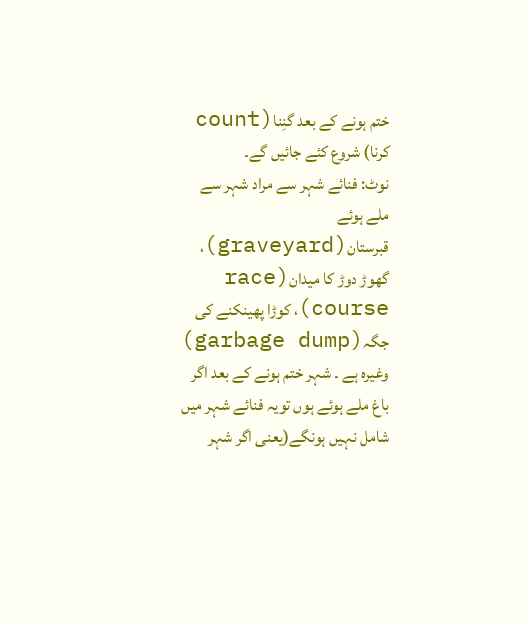ختم ہونے کے بعد گنِنا(count کرنا) شروع کئے جائیں گے۔
نوٹ: فنائے شہر سے مراد شہر سے ملے ہوئے قبرستان(graveyard)، گھوڑ دوڑ کا میدان(race course)، کوڑا پھینکنے کی جگہ(garbage dump) وغیرہ ہے ۔ شہر ختم ہونے کے بعد اگر باغ ملے ہوئے ہوں تویہ فنائے شہر میں شامل نہیں ہونگے(یعنی اگر شہر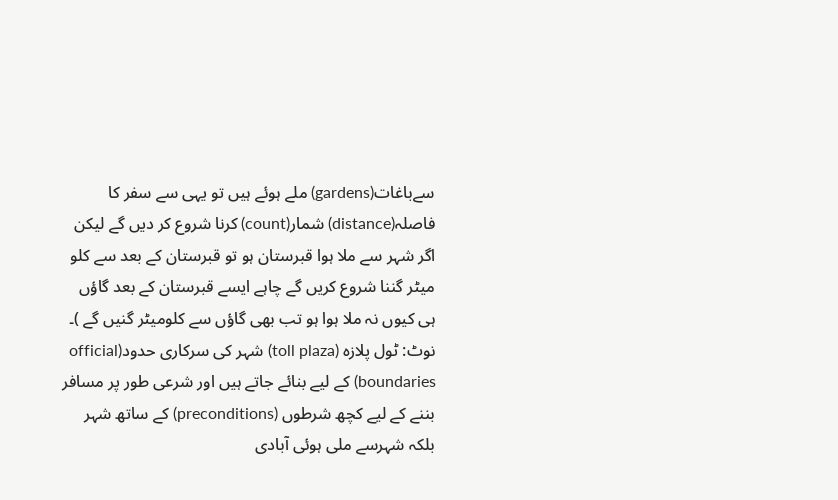سےباغات(gardens) ملے ہوئے ہیں تو یہی سے سفر کا فاصلہ(distance) شمار(count) کرنا شروع کر دیں گے لیکن اگر شہر سے ملا ہوا قبرستان ہو تو قبرستان کے بعد سے کلو میٹر گننا شروع کریں گے چاہے ایسے قبرستان کے بعد گاؤں ہی کیوں نہ ملا ہوا ہو تب بھی گاؤں سے کلومیٹر گنیں گے )۔
نوٹ: ٹول پلازہ (toll plaza) شہر کی سرکاری حدود(official boundaries) کے لیے بنائے جاتے ہیں اور شرعی طور پر مسافر بننے کے لیے کچھ شرطوں (preconditions) کے ساتھ شہر بلکہ شہرسے ملی ہوئی آبادی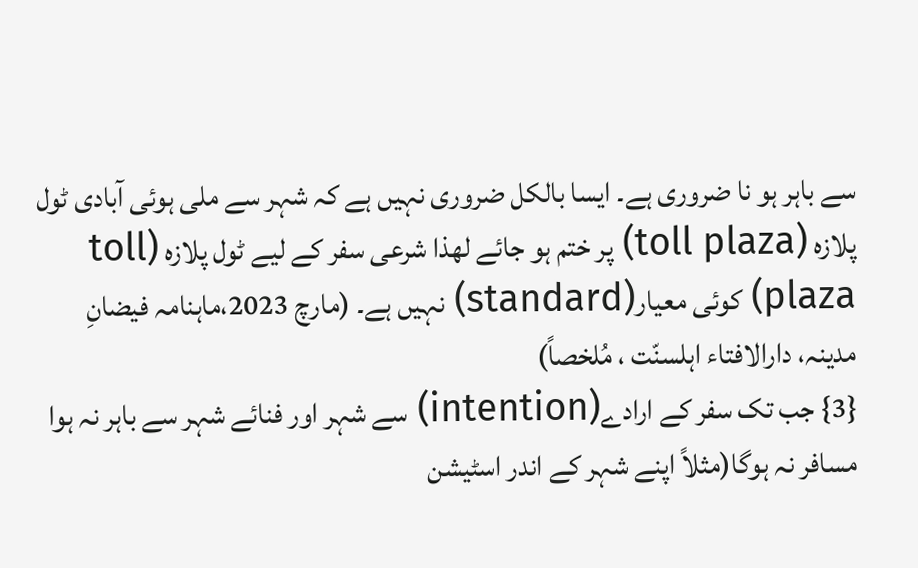سے باہر ہو نا ضروری ہے۔ ایسا بالکل ضروری نہیں ہے کہ شہر سے ملی ہوئی آبادی ٹول پلازہ (toll plaza) پر ختم ہو جائے لھذا شرعی سفر کے لیے ٹول پلازہ (toll plaza) کوئی معیار(standard) نہیں ہے۔ (مارچ 2023،ماہنامہ فیضانِ مدینہ، دارالافتاء اہلسنّت ، مُلخصاً)
{3} جب تک سفر کے ارادے(intention) سے شہر اور فنائے شہر سے باہر نہ ہوا مسافر نہ ہوگا(مثلاً اپنے شہر کے اندر اسٹیشن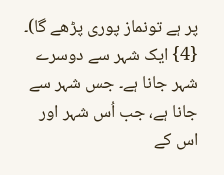پر ہے تونماز پوری پڑھے گا)۔
{4} ایک شہر سے دوسرے شہر جانا ہے۔ جس شہر سے جانا ہے، جب اُس شہر اور اس کے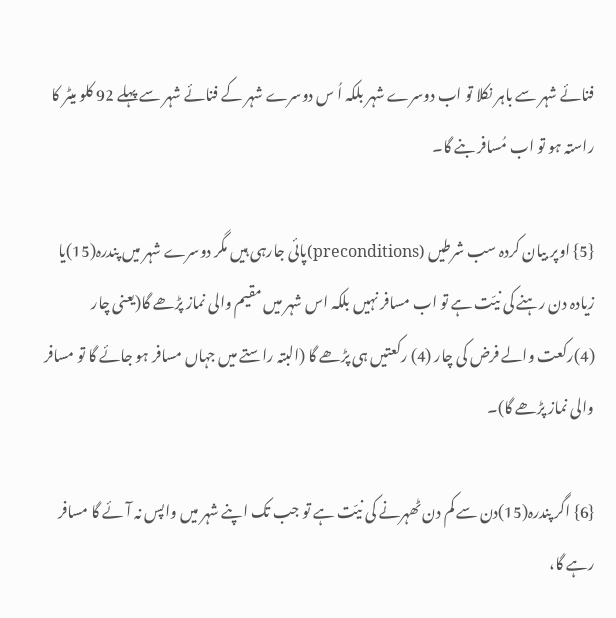فنائے شہر سے باہر نکلا تو اب دوسرے شہر بلکہ اُ س دوسرے شہر کے فنائے شہر سے پہلے 92 کلو میٹر کا راستہ ہو تو اب مُسافر بنے گا۔

{5} اوپر بیان کردہ سب شرطیں (preconditions)پائی جارہی ہیں مگر دوسرے شہر میں پندرہ(15)یا زیادہ دن رہنے کی نیّت ہے تو اب مسافر نہیں بلکہ اس شہر میں مقیم والی نماز پڑھے گا(یعنی چار (4)رکعت والے فرض کی چار (4) رکعتیں ہی پڑھے گا (البتہ راستے میں جہاں مسافر ہو جائے گا تو مسافر والی نماز پڑھے گا)۔

{6} اگر پندرہ(15)دن سے کم دن ٹھہرنے کی نیّت ہے تو جب تک اپنے شہر میں واپس نہ آئے گا مسافر رہے گا،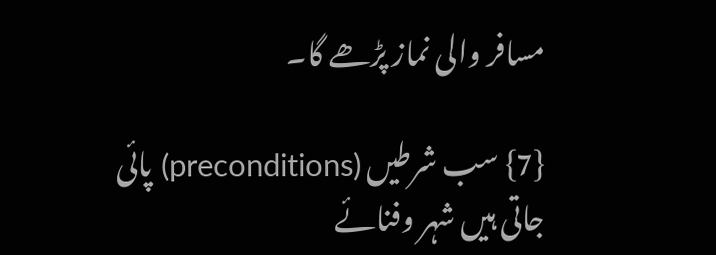مسافر والی نماز پڑھے گا۔

{7} سب شرطیں (preconditions) پائی جاتی ہیں شہر وفنائے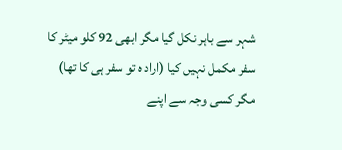شہر سے باہر نکل گیا مگر ابھی 92 کلو میٹر کا سفر مکمل نہیں کیا (اراد ہ تو سفر ہی کا تھا) مگر کسی وجہ سے اپنے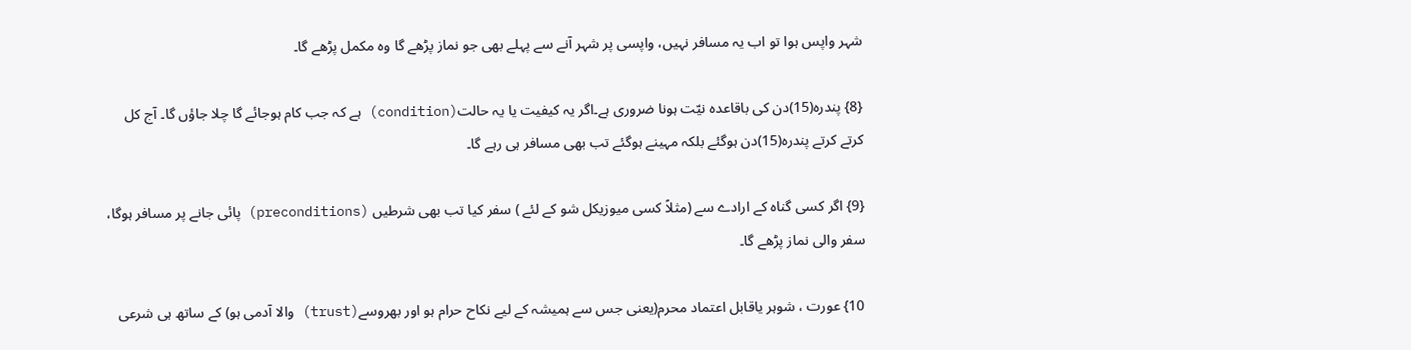شہر واپس ہوا تو اب یہ مسافر نہیں، واپسی پر شہر آنے سے پہلے بھی جو نماز پڑھے گا وہ مکمل پڑھے گا۔

{8} پندرہ(15)دن کی باقاعدہ نیّت ہونا ضروری ہے۔اگر یہ کیفیت یا یہ حالت(condition) ہے کہ جب کام ہوجائے گا چلا جاؤں گا۔ آج کل کرتے کرتے پندرہ(15)دن ہوگئے بلکہ مہینے ہوگئے تب بھی مسافر ہی رہے گا۔

{9} اگر کسی گناہ کے ارادے سے (مثلاً کسی میوزیکل شو کے لئے ) سفر کیا تب بھی شرطیں (preconditions) پائی جانے پر مسافر ہوگا، سفر والی نماز پڑھے گا۔

10} عورت ، شوہر یاقابل اعتماد محرم(یعنی جس سے ہمیشہ کے لیے نکاح حرام ہو اور بھروسے(trust) والا آدمی ہو) کے ساتھ ہی شرعی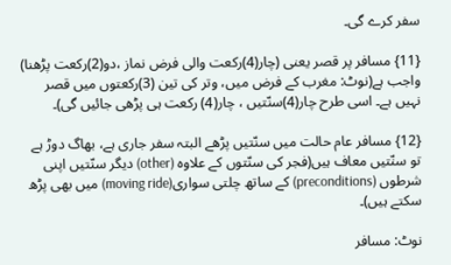سفر کرے گی۔

{11} مسافر پر قصر یعنی (چار(4)رکعت والی فرض نماز ،دو(2)رکعت پڑھنا) واجب ہے(نوٹ: مغرب کے فرض میں، وتر کی تین (3)رکعتوں میں قصر نہیں ہے۔ اسی طرح چار(4)سنّتیں ، چار(4) رکعت ہی پڑھی جائیں گی)۔

{12} مسافر عام حالت میں سنّتیں پڑھے البتہ سفر جاری ہے، بھاگ دوڑ ہے تو سنّتیں معاف ہیں(فجر کی سنّتوں کے علاوہ (other) دیگر سنّتیں اپنی شرطوں (preconditions) کے ساتھ چلتی سواری(moving ride) میں بھی پڑھ سکتے ہیں)۔

نوٹ: مسافر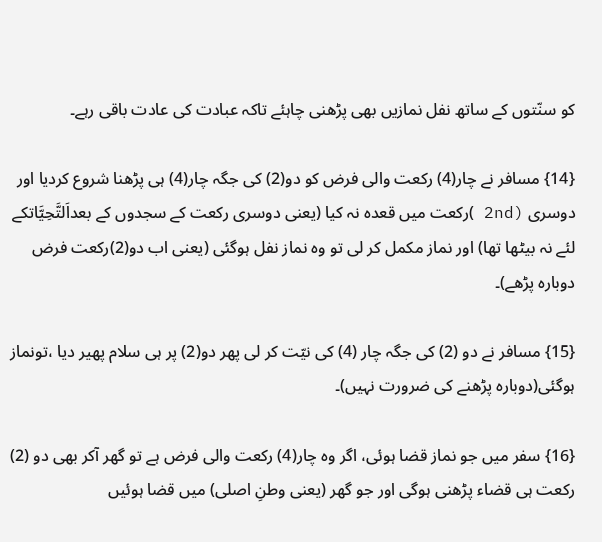کو سنّتوں کے ساتھ نفل نمازیں بھی پڑھنی چاہئے تاکہ عبادت کی عادت باقی رہے۔

{14} مسافر نے چار(4) رکعت والی فرض کو دو(2) کی جگہ چار(4) ہی پڑھنا شروع کردیا اور دوسری (2nd )رکعت میں قعدہ نہ کیا (یعنی دوسری رکعت کے سجدوں کے بعداَلتَّحِیَّاتکے لئے نہ بیٹھا تھا) اور نماز مکمل کر لی تو وہ نماز نفل ہوگئی (یعنی اب دو(2)رکعت فرض دوبارہ پڑھے)۔

{15} مسافر نے دو (2) کی جگہ چار (4) کی نیّت کر لی پھر دو(2) پر ہی سلام پھیر دیا ،تونماز ہوگئی(دوبارہ پڑھنے کی ضرورت نہیں)۔

{16} سفر میں جو نماز قضا ہوئی، اگر وہ چار(4) رکعت والی فرض ہے تو گھر آکر بھی دو (2) رکعت ہی قضاء پڑھنی ہوگی اور جو گھر (یعنی وطنِ اصلی) میں قضا ہوئیں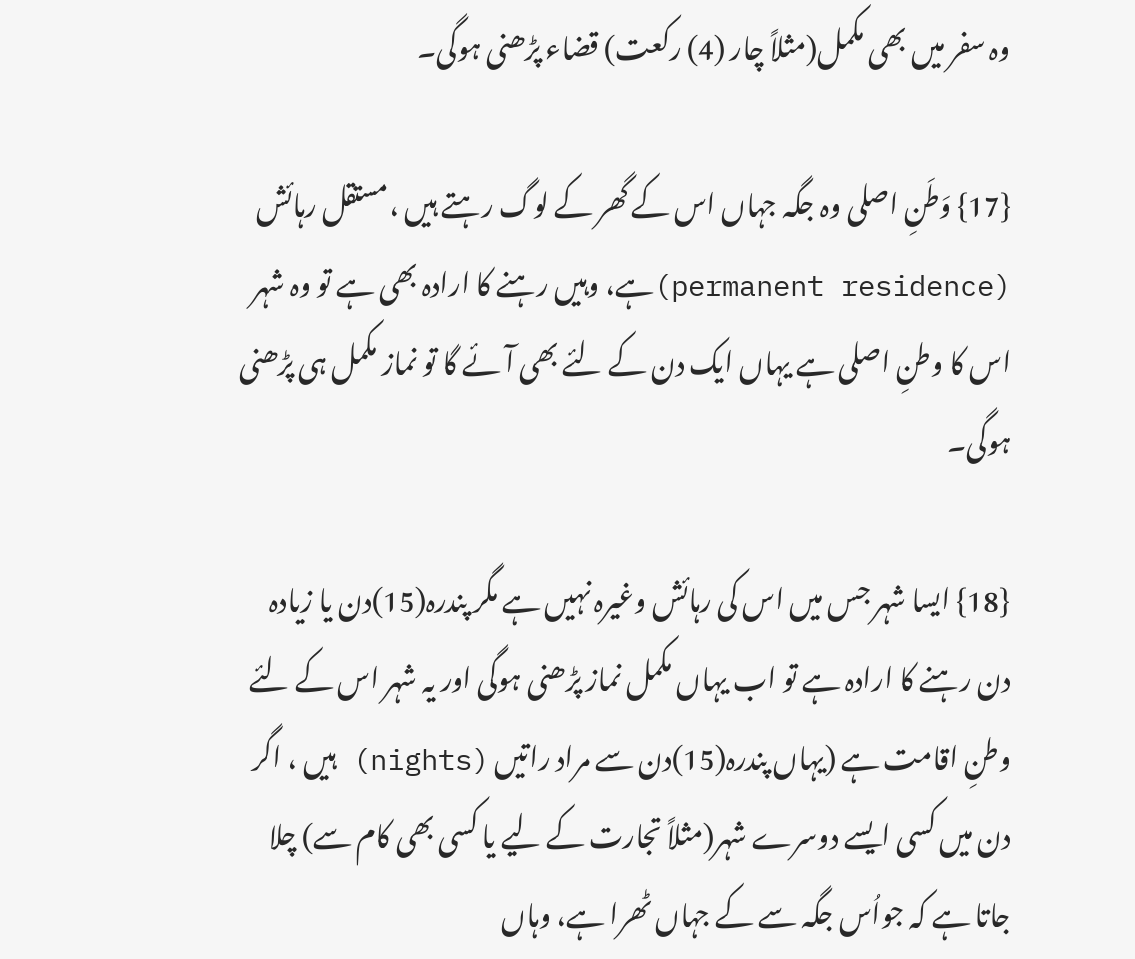وہ سفر میں بھی مکمل(مثلاً چار (4) رکعت) قضاء پڑھنی ہوگی۔

{17} وَطَنِ اصلی وہ جگہ جہاں اس کے گھر کے لوگ رہتے ہیں ،مستقل رہائش (permanent residence)ہے، وہیں رہنے کا ارادہ بھی ہے تو وہ شہر اس کا وطنِ اصلی ہے یہاں ایک دن کے لئے بھی آئے گا تو نماز مکمل ہی پڑھنی ہوگی۔

{18} ایسا شہر جس میں اس کی رہائش وغیرہ نہیں ہے مگر پندرہ(15)دن یا زیادہ دن رہنے کا ارادہ ہے تو اب یہاں مکمل نماز پڑھنی ہوگی اور یہ شہر اس کے لئے وطنِ اقامت ہے (یہاں پندرہ(15)دن سے مراد راتیں (nights) ہیں ، اگر دن میں کسی ایسے دوسرے شہر(مثلاً تجارت کے لیے یا کسی بھی کام سے) چلا جاتا ہے کہ جواُس جگہ سے کے جہاں ٹھرا ہے، وہاں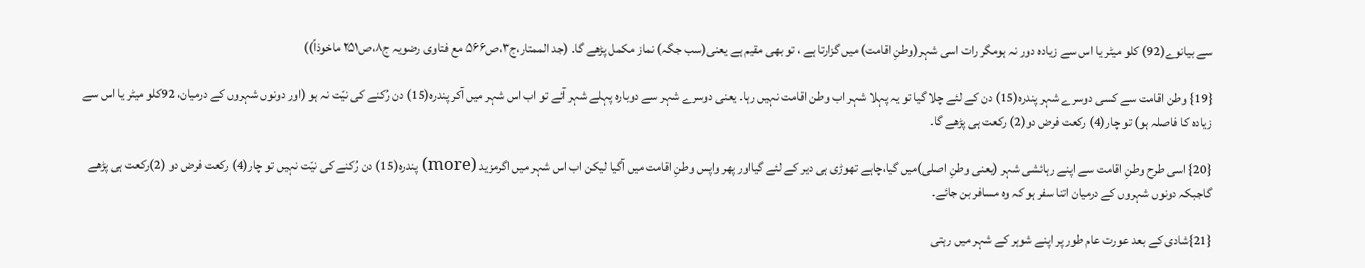سے بیانوے(92) کلو میٹر یا اس سے زیادہ دور نہ ہومگر رات اسی شہر(وطنِ اقامت) میں گزارتا ہے ، تو بھی مقیم ہے یعنی(سب جگہ) نماز مکمل پڑھے گا۔ (جد الممتار،ج۳،ص۵۶۶ مع فتاوی رضویہ ج۸،ص۲۵۱ ماخوذاً))

{19} وطن اقامت سے کسی دوسرے شہر پندرہ(15) دن کے لئے چلا گیا تو یہ پہلا شہر اب وطن اقامت نہیں رہا۔ یعنی دوسرے شہر سے دوبارہ پہلے شہر آئے تو اب اس شہر میں آکر پندرہ(15) دن رُکنے کی نیّت نہ ہو (اور دونوں شہروں کے درمیان، 92کلو میٹر یا اس سے زیادہ کا فاصلہ ہو) تو چار(4) رکعت فرض دو(2) رکعت ہی پڑھے گا۔

{20} اسی طرح وطنِ اقامت سے اپنے رہائشی شہر (یعنی وطنِ اصلی)میں گیا،چاہے تھوڑی ہی دیر کے لئے گیااور پھر واپس وطنِ اقامت میں آگیا لیکن اب اس شہر میں اگرمزید (more) پندرہ(15) دن رُکنے کی نیّت نہیں تو چار(4) رکعت فرض دو (2)رکعت ہی پڑھے گاجبکہ دونوں شہروں کے درمیان اتنا سفر ہو کہ وہ مسافر بن جائے۔

{21}شادی کے بعد عورت عام طور پر اپنے شوہر کے شہر میں رہتی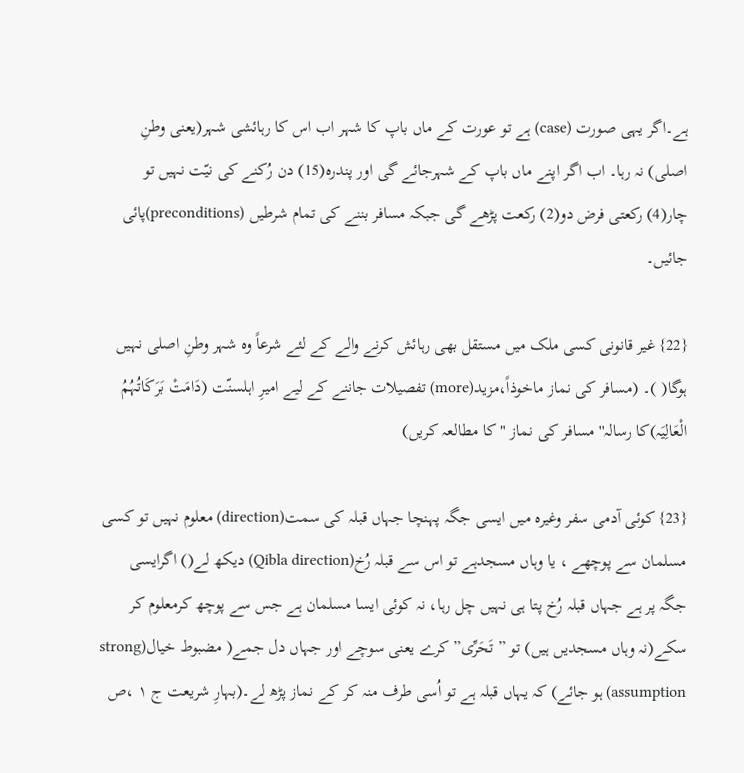ہے۔اگر یہی صورت (case) ہے تو عورت کے ماں باپ کا شہر اب اس کا رہائشی شہر(یعنی وطنِ اصلی) نہ رہا۔ اب اگر اپنے ماں باپ کے شہرجائے گی اور پندرہ(15) دن رُکنے کی نیّت نہیں تو چار(4) رکعتی فرض دو(2) رکعت پڑھے گی جبکہ مسافر بننے کی تمام شرطیں (preconditions)پائی جائیں۔

{22} غیر قانونی کسی ملک میں مستقل بھی رہائش کرنے والے کے لئے شرعاً وہ شہر وطنِ اصلی نہیں ہوگا( )۔ (مسافر کی نماز ماخوذاً،مزید(more) تفصیلات جاننے کے لیے امیرِ اہلسنّت (دَامَتْ بَرَکَاتُہُمُ الْعَالِیَہ)کا رسالہ''مسافر کی نماز "کا مطالعہ کریں)

{23} کوئی آدمی سفر وغیرہ میں ایسی جگہ پہنچا جہاں قبلہ کی سمت(direction) معلوم نہیں تو کسی مسلمان سے پوچھے ، یا وہاں مسجدہے تو اس سے قبلہ رُخ(Qibla direction) دیکھ لے() اگرایسی جگہ پر ہے جہاں قبلہ رُخ پتا ہی نہیں چل رہا، نہ کوئی ایسا مسلمان ہے جس سے پوچھ کرمعلوم کر سکے(نہ وہاں مسجديں ہیں) تو ” تَحَرِّی” کرے یعنی سوچے اور جہاں دل جمے( مضبوط خیال(strong assumption) ہو جائے) کہ یہاں قبلہ ہے تو اُسی طرف منہ کر کے نماز پڑھ لے۔(بہارِ شریعت ج ۱ ،ص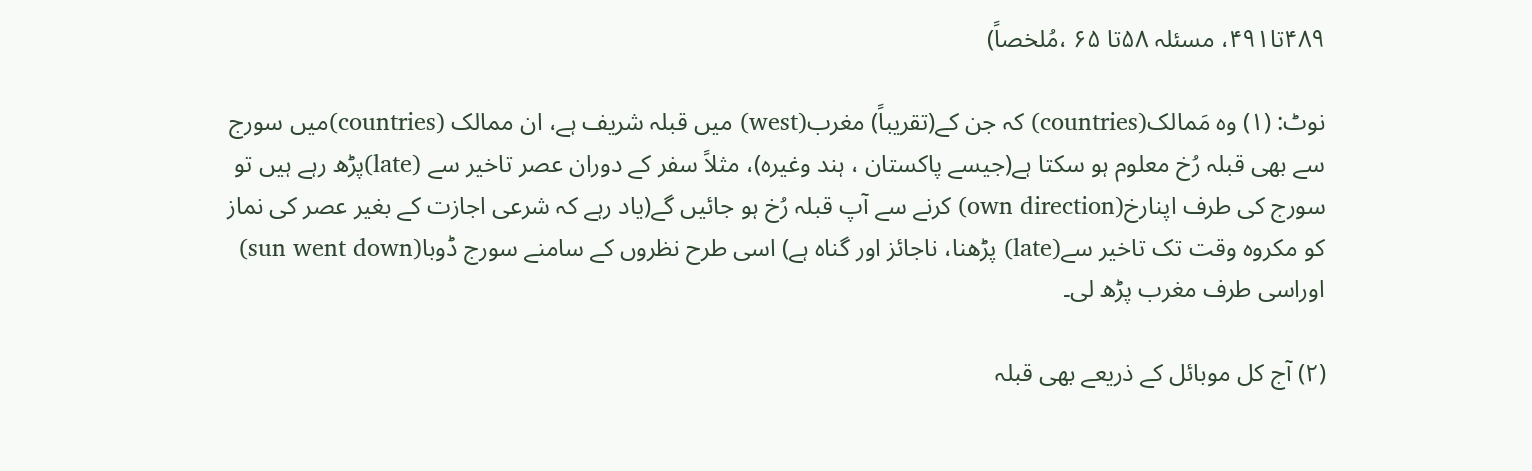۴۸۹تا۴۹۱، مسئلہ ۵۸تا ۶۵ ،مُلخصاً)

نوٹ: (۱) وہ مَمالک(countries) کہ جن کے(تقریباً) مغرب(west) میں قبلہ شریف ہے، ان ممالک (countries)میں سورج سے بھی قبلہ رُخ معلوم ہو سکتا ہے(جیسے پاکستان ، ہند وغیرہ)، مثلاً سفر کے دوران عصر تاخیر سے (late)پڑھ رہے ہیں تو سورج کی طرف اپنارخ(own direction) کرنے سے آپ قبلہ رُخ ہو جائیں گے(یاد رہے کہ شرعی اجازت کے بغیر عصر کی نماز کو مکروہ وقت تک تاخیر سے(late) پڑھنا، ناجائز اور گناہ ہے) اسی طرح نظروں کے سامنے سورج ڈوبا(sun went down) اوراسی طرف مغرب پڑھ لی۔

(۲) آج کل موبائل کے ذریعے بھی قبلہ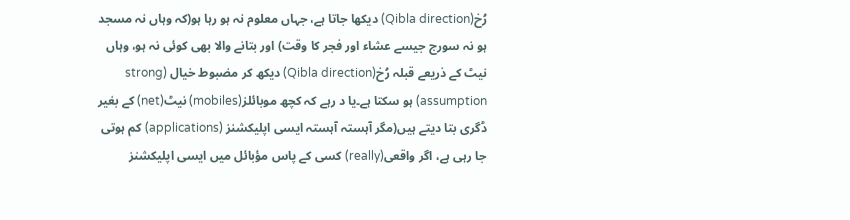رُخ(Qibla direction) دیکھا جاتا ہے، جہاں معلوم نہ ہو رہا ہو(کہ وہاں نہ مسجد ہو نہ سورج جیسے عشاء اور فجر کا وقت) اور بتانے والا بھی کوئی نہ ہو، وہاں نیٹ کے ذریعے قبلہ رُخ(Qibla direction) دیکھ کر مضبوط خیال (strong assumption) ہو سکتا ہے۔یا د رہے کہ کچھ موبائلز(mobiles) نیٹ(net) کے بغیر ڈگری بتا دیتے ہیں(مگر آہستہ آہستہ ایسی اپلیکشنز (applications) کم ہوتی جا رہی ہے، اگر واقعی(really) کسی کے پاس مؤبائل میں ایسی اپلیکشنز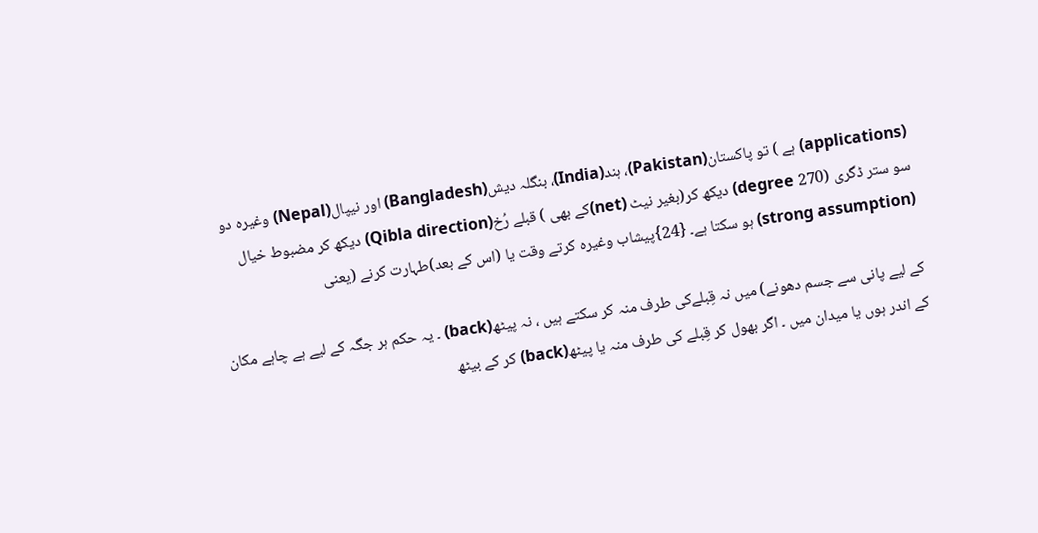(applications) ہے ) تو پاکستان(Pakistan)، ہند(India)، بنگلہ دیش(Bangladesh) اور نیپال(Nepal) وغیرہ دو سو ستر ڈگری (270 degree) دیکھ کر(بغیر نیٹ (net)کے بھی ) قبلے رُخ(Qibla direction) دیکھ کر مضبوط خیال (strong assumption) ہو سکتا ہے۔ {24}پیشاب وغیرہ کرتے وقت یا (اس کے بعد)طہارت کرنے (یعنی

کے لیے پانی سے جسم دھونے) میں نہ قِبلےکی طرف منہ کر سکتے ہیں ، نہ پیٹھ(back) ۔ یہ حکم ہر جگہ کے لیے ہے چاہے مکان کے اندر ہوں یا میدان میں ۔ اگر بھول کر قِبلے کی طرف منہ یا پیٹھ(back) کر کے بیٹھ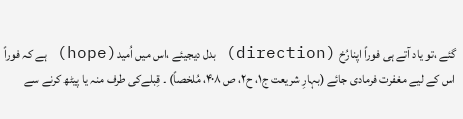گئے ،تو یاد آتے ہی فوراً اپنارُخ (direction) بدل دیجیئے ،اس میں اُمید(hope) ہے کہ فوراً اس کے لیے مغفرت فرمادی جائے (بہارِ شریعت ج۱، ح۲، ص ۴۰۸، مُلخصاً) ۔ قِبلےکی طرف منہ یا پیٹھ کرنے سے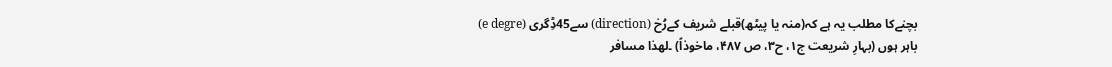بچنےکا مطلب یہ ہے کہ(منہ یا پیٹھ)قبلے شریف کےرُخ (direction) سے45ڈِگری (e degre) باہر ہوں (بہارِ شریعت ج۱، ح۳، ص ۴۸۷، ماخوذاً) ۔لھذا مسافر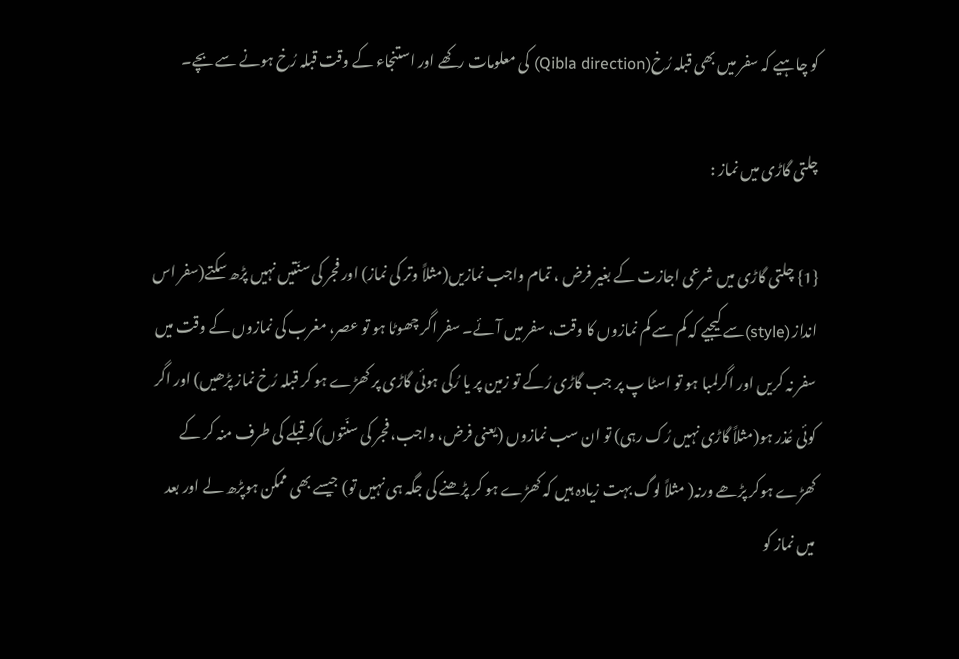کو چاہیے کہ سفر میں بھی قبلہ رُخ(Qibla direction) کی معلومات رکھے اور استنجاء کے وقت قبلہ رُخ ہونے سے بچے۔

چلتی گاڑی میں نماز :

{1} چلتی گاڑی میں شرعی اجازت کے بغیر فرض ، تمام واجب نمازیں(مثلاً وتر کی نماز) اور فجر کی سنّتیں نہیں پڑھ سکتے(سفر اس انداز (style)سے کیجیے کہ کم سے کم نمازوں کا وقت، سفر میں آئے۔ سفر اگر چھوٹا ہو تو عصر، مغرب کی نمازوں کے وقت میں سفر نہ کریں اور اگرلمبا ہو تو اسٹا پ پر جب گاڑی رُکے تو زمین پر یا رُکی ہوئی گاڑی پر کھڑے ہو کر قبلہ رُخ نماز پڑھیں) اور اگر کوئی عُذر ہو(مثلاً گاڑی نہیں رُک رہی) تو ان سب نمازوں (یعنی فرض، واجب، فجر کی سنّتوں)کوقبلے کی طرف منہ کر کے کھڑے ہوکر پڑھے ورنہ( مثلاً لوگ بہت زیادہ ہیں کہ کھڑے ہو کر پڑھنے کی جگہ ہی نہیں تو) جیسے بھی ممکن ہوپڑھ لے اور بعد میں نماز کو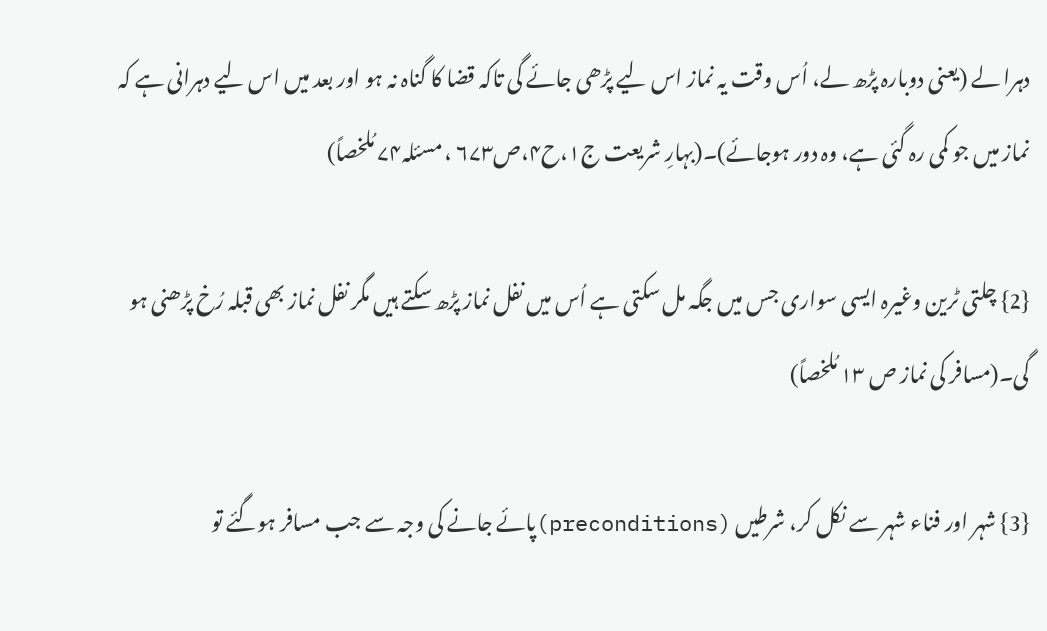دہرا لے (یعنی دوبارہ پڑھ لے، اُس وقت یہ نماز اس لیے پڑھی جائے گی تاکہ قضا کا گناہ نہ ہو اور بعد میں اس لیے دہرانی ہے کہ نماز میں جو کمی رہ گئی ہے، وہ دور ہوجائے)۔(بہارِ شریعت ج۱،ح۴،ص۶۷۳ ، مسئلہ۷۴ مُلخصاً)

{2} چلتی ٹرین وغیرہ ایسی سواری جس میں جگہ مل سکتی ہے اُس میں نفل نماز پڑھ سکتے ہیں مگر نفل نماز بھی قبلہ رُخ پڑھنی ہو گی۔(مسافر کی نماز ص ۱۳ مُلخصاً)

{3} شہر اور فناء شہر سے نکل کر، شرطیں (preconditions)پائے جانے کی وجہ سے جب مسافر ہوگئے تو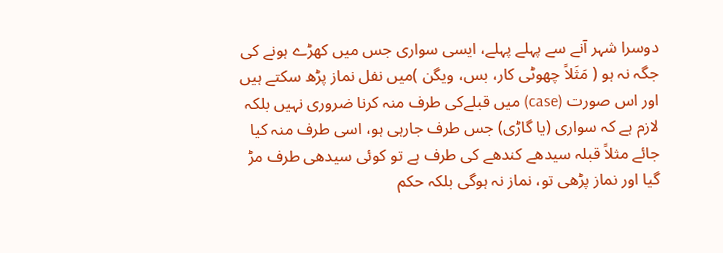دوسرا شہر آنے سے پہلے پہلے، ایسی سواری جس میں کھڑے ہونے کی جگہ نہ ہو ( مَثَلاً چھوٹی کار، بس، ویگن )میں نفل نماز پڑھ سکتے ہیں اور اس صورت (case) میں قبلےکی طرف منہ کرنا ضروری نہیں بلکہ لازم ہے کہ سواری (یا گاڑی) جس طرف جارہی ہو، اسی طرف منہ کیا جائے مثلاً قبلہ سیدھے کندھے کی طرف ہے تو کوئی سیدھی طرف مڑ گیا اور نماز پڑھی تو، نماز نہ ہوگی بلکہ حکم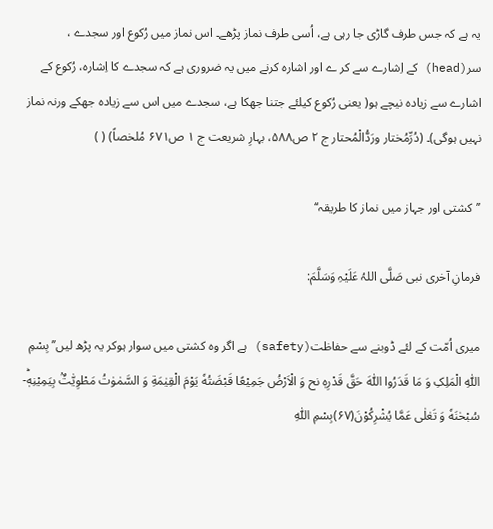یہ ہے کہ جس طرف گاڑی جا رہی ہے، اُسی طرف نماز پڑھے۔ اس نماز میں رُکوع اور سجدے ، سر(head) کے اِشارے سے کر ے اور اشارہ کرنے میں یہ ضروری ہے کہ سجدے کا اِشارہ، رُکوع کے اشارے سے زیادہ نیچے ہو( یعنی رُکوع کیلئے جتنا جھکا ہے، سجدے میں اس سے زیادہ جھکے ورنہ نماز نہیں ہوگی)۔ (دُرِّمُختار ورَدُّالْمُحتار ج ۲ ص۵۸۸، بہارِ شریعت ج ۱ ص۶۷۱ مُلخصاً) ( )

’’کشتی اور جہاز میں نماز کا طریقہ‘‘

فرمانِ آخری نبی صَلَّی اللہُ عَلَیْہِ وَسَلَّمَ:

میری اُمّت کے لئے ڈوبنے سے حفاظت(safety) ہے اگر وہ کشتی میں سوار ہوکر یہ پڑھ لیں’’ بِسْمِ اللّٰهِ الْمَلِکِ وَ مَا قَدَرُوا اللّٰهَ حَقَّ قَدْرِهٖ نح وَ الْاَرْضُ جَمِیْعًا قَبْضَتُهٗ یَوْمَ الْقِیٰمَةِ وَ السَّمٰوٰتُ مَطْوِیّٰتٌۢ بِیَمِیْنِهٖؕ-سُبْحٰنَهٗ وَ تَعٰلٰى عَمَّا یُشْرِكُوْنَ(۶۷)بِسْمِ اللّٰهِ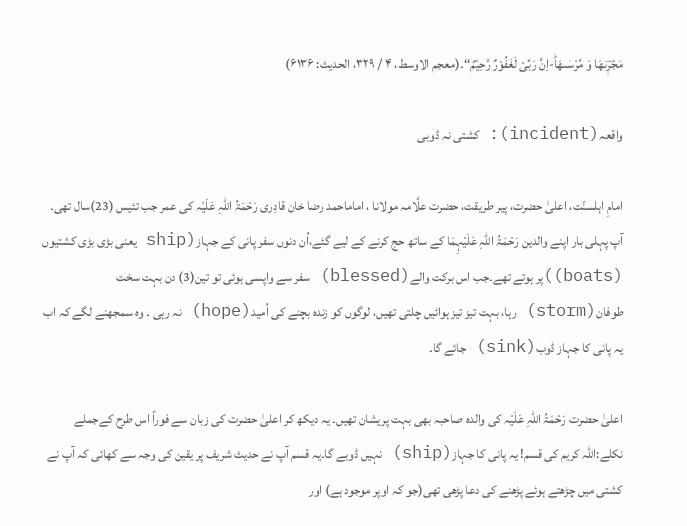مَجْرٖؔىهَا وَ مُرْسٰىهَاؕ-اِنَّ رَبِّیْ لَغَفُوْرٌ رَّحِیْمٌ‘‘۔(معجم الاوسط، ۴ / ۳۲۹، الحدیث: ۶۱۳۶)

واقعہ(incident): کشتی نہ ڈوبی

امامِ اہلسنّت، اعلیٰ حضرت، پیر طریقت، حضرت علَّامہ مولانا ، اماماحمد رضا خان قادِری رَحْمَۃُ اللہِ عَلَیْہ کی عمر جب تئیس (23)سال تھی۔ آپ پہلی بار اپنے والدین رَحْمَۃُ اللہِ عَلَیْہِمَا کے ساتھ حج کرنے کے لیے گئے،اُن دنوں سفر پانی کے جہاز(ship یعنی بڑی بڑی کشتیوں (boats))پر ہوتے تھے۔جب اس برکت والے(blessed) سفر سے واپسی ہوئی تو تین(3) دن بہت سخت طوفان(storm) رہا، بہت تیز تیز ہوائیں چلتی تھیں، لوگوں کو زندہ بچنے کی اُمید(hope) نہ رہی ۔ وہ سمجھنے لگے کہ اب یہ پانی کا جہاز ڈوب(sink) جائے گا۔

اعلیٰ حضرت رَحْمَۃُ اللہِ عَلَیْہ کی والدہ صاحبہ بھی بہت پریشان تھیں۔ یہ دیکھ کر اعلیٰ حضرت کی زبان سے فوراً اس طرح کےجملے نکلے:اللہ کریم کی قسم! یہ پانی کا جہاز(ship) نہیں ڈوبے گا۔یہ قسم آپ نے حدیث شریف پر یقین کی وجہ سے کھائی کہ آپ نے کشتی میں چڑھتے ہوئے پڑھنے کی دعا پڑھی تھی(جو کہ اوپر موجود ہے) اور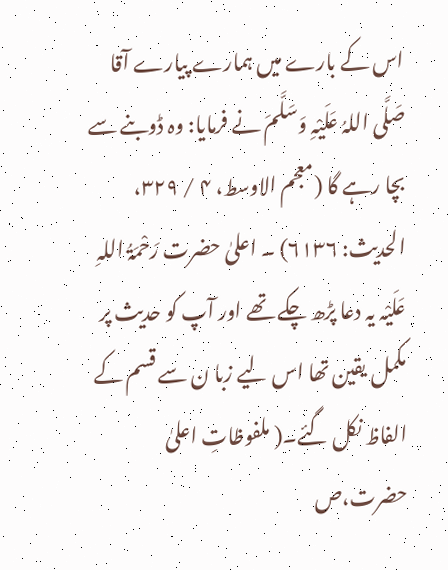اس کے بارے میں ہمارے پیارے آقا صَلَّی اللہُ عَلَیْہِ وَسَلَّمَ نے فرمایا: وہ ڈوبنے سے بچا رہے گا (معجم الاوسط، ۴ / ۳۲۹، الحدیث: ۶۱۳۶) ۔ اعلیٰ حضرت رَحْمَۃُ اللہِ عَلَیْہ یہ دعا پڑھ چکے تھے اور آپ کو حدیث پر مکمل یقین تھا اس لیے زبا ن سے قسم کے الفاظ نکل گئے۔( ملفوظاتِ اعلیٰ حضرت،ص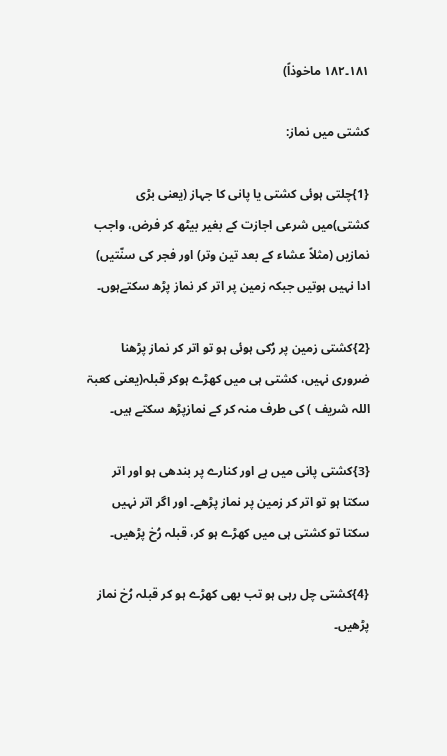۱۸۱۔۱۸۲ ماخوذاً)

کشتی میں نماز:

{1}چلتی ہوئی کشتی یا پانی کا جہاز (یعنی بڑی کشتی)میں شرعی اجازت کے بغیر بیٹھ کر فرض، واجب نمازیں (مثلاً عشاء کے بعد تین وتر) اور فجر کی سنّتیں) ادا نہیں ہوتیں جبکہ زمین پر اتر کر نماز پڑھ سکتےہوں۔

{2}کشتی زمین پر رُکی ہوئی ہو تو اتر کر نماز پڑھنا ضروری نہیں، کشتی ہی میں کھڑے ہوکر قبلہ(یعنی کعبۃ اللہ شریف ) کی طرف منہ کر کے نمازپڑھ سکتے ہیں۔

{3}کشتی پانی میں ہے اور کنارے پر بندھی ہو اور اتر سکتا ہو تو اتر کر زمین پر نماز پڑھے۔ اور اگر اتر نہیں سکتا تو کشتی ہی میں کھڑے ہو کر، قبلہ رُخ پڑھیں۔

{4}کشتی چل رہی ہو تب بھی کھڑے ہو کر قبلہ رُخ نماز پڑھیں۔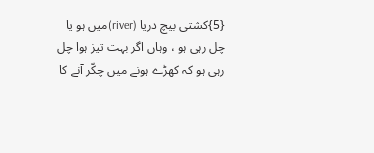{5}کشتی بیچ دریا (river)میں ہو یا چل رہی ہو ، وہاں اگر بہت تیز ہوا چل رہی ہو کہ کھڑے ہونے میں چکّر آنے کا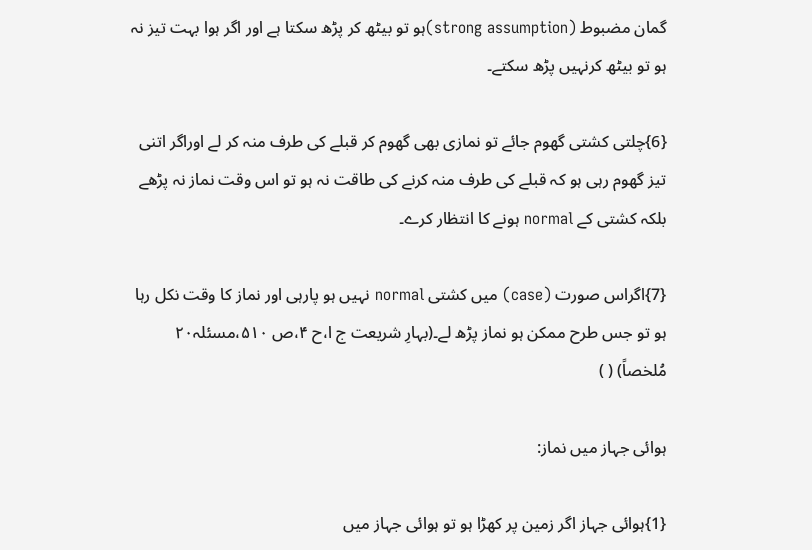گمان مضبوط (strong assumption)ہو تو بیٹھ کر پڑھ سکتا ہے اور اگر ہوا بہت تیز نہ ہو تو بیٹھ کرنہیں پڑھ سکتے۔

{6}چلتی کشتی گھوم جائے تو نمازی بھی گھوم کر قبلے کی طرف منہ کر لے اوراگر اتنی تیز گھوم رہی ہو کہ قبلے کی طرف منہ کرنے کی طاقت نہ ہو تو اس وقت نماز نہ پڑھے بلکہ کشتی کے normal ہونے کا انتظار کرے۔

{7}اگراس صورت (case) میں کشتی normal نہیں ہو پارہی اور نماز کا وقت نکل رہا ہو تو جس طرح ممکن ہو نماز پڑھ لے۔(بہارِ شریعت ج ا،ح ۴،ص ۵۱۰،مسئلہ۲۰ مُلخصاً) ( )

ہوائی جہاز میں نماز:

{1}ہوائی جہاز اگر زمین پر کھڑا ہو تو ہوائی جہاز میں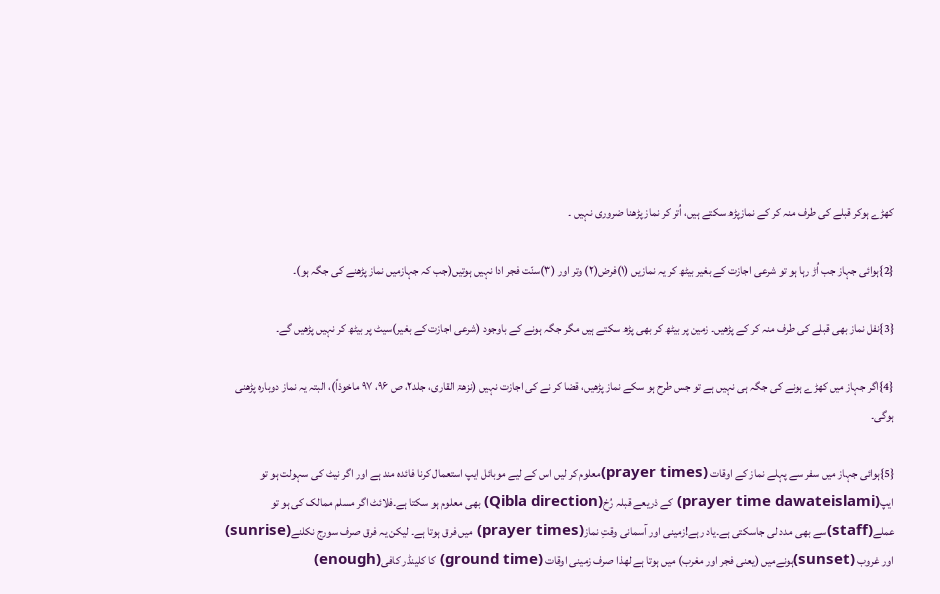کھڑے ہوکر قبلے کی طرف منہ کر کے نمازپڑھ سکتے ہیں، اُتر کر نماز پڑھنا ضروری نہیں ۔

{2}ہوائی جہاز جب اُڑ رہا ہو تو شرعی اجازت کے بغیر بیٹھ کر یہ نمازیں (۱)فرض(۲) وتر اور (۳)سنّت فجر ادا نہیں ہوتیں(جب کہ جہازمیں نماز پڑھنے کی جگہ ہو)۔

{3}نفل نماز بھی قبلے کی طرف منہ کر کے پڑھیں۔ زمین پر بیٹھ کر بھی پڑھ سکتے ہیں مگر جگہ ہونے کے باوجود (شرعی اجازت کے بغیر)سیٹ پر بیٹھ کر نہیں پڑھیں گے۔

{4}اگر جہاز میں کھڑے ہونے کی جگہ ہی نہیں ہے تو جس طرح ہو سکے نماز پڑھیں، قضا کر نے کی اجازت نہیں (نزھۃ القاری، جلد۲، ص ۹۶، ۹۷ ماخوذاً)، البتہ یہ نماز دوبارہ پڑھنی ہوگی۔

{5}ہوائی جہاز میں سفر سے پہلے نماز کے اوقات (prayer times)معلوم کر لیں اس کے لیے موبائل ایپ استعمال کرنا فائدہ مند ہے اور اگر نیٹ کی سہولت ہو تو ایپ(prayer time dawateislami) کے ذریعے قبلہ رُخ(Qibla direction) بھی معلوم ہو سکتا ہے۔فلائٹ اگر مسلم ممالک کی ہو تو عملے(staff)سے بھی مدد لی جاسکتی ہے۔یاد رہے!زمینی اور آسمانی وقتِ نماز(prayer times) میں فرق ہوتا ہے۔ لیکن یہ فرق صرف سورج نکلنے(sunrise) اور غروب (sunset)ہونےمیں (یعنی فجر اور مغرب) میں ہوتا ہے لھذا صرف زمینی اوقات (ground time) کا کلینڈر کافی(enough)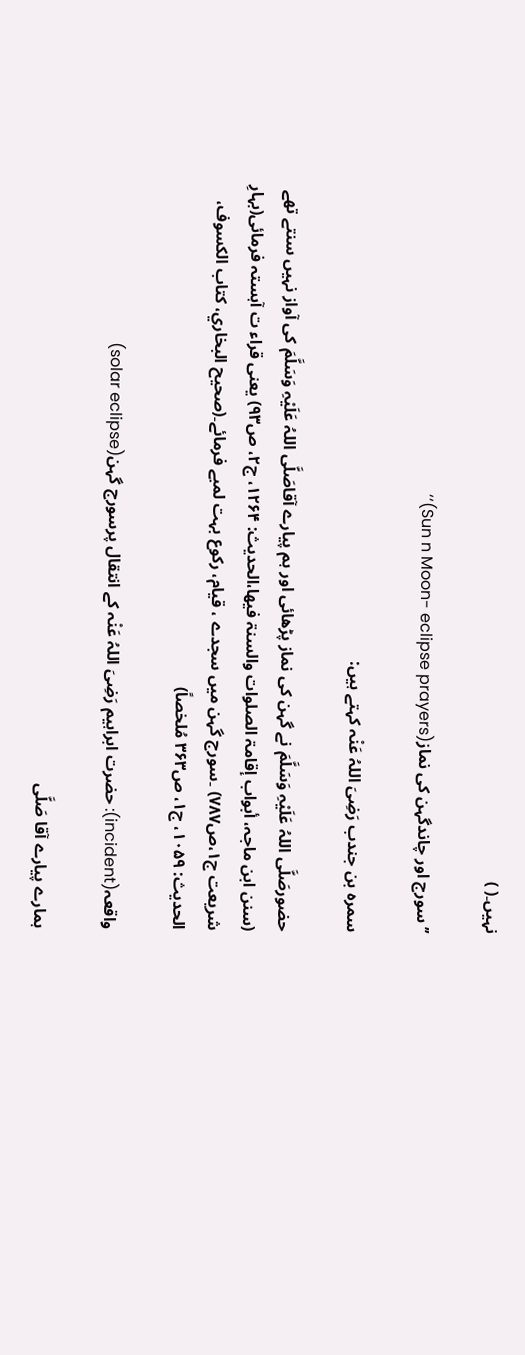نہیں۔( )

’’سورج اور چاندگہن کی نماز(Sun n Moon- eclipse prayers)‘‘

سمرہ بن جندب رَضِیَ اللہُ عَنْہ کہتے ہیں:

حضورصَلَّی اللہُ عَلَیْہِ وَسَلَّمَ نے گہن کی نماز پڑھائی اور ہم پیارے آقاصَلَّی اللہُ عَلَیْہِ وَسَلَّمَ کی آواز نہیں سنتے تھے (سنن ابن ماجہ، أبواب إقامۃ الصلوات والسنۃ فیھا،الحدیث: ۱۲۶۴، ج۲، ص۹۳) یعنی قراء ت آہستہ فرمائی(بہارِ شریعت ج۱،ص۷۸۷) ۔سورج گہن میں سجدے ، قیام، رکوع بہت لمبے فرمائے۔(صحيح البخاري، کتاب الکسوف، الحدیث: ۱۰۵۹، ج۱، ص۳۶۳ مُلخصاً)

واقعہ(incident): حضرت ابراہیم رَضِیَ اللہُ عَنْہ کے انتقال پرسورج گہن(solar eclipse)

ہمارے پیارے آقا صَلَّی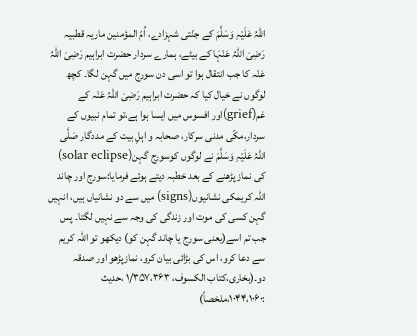اللہُ عَلَیْہِ وَسَلَّمَ کے جنّتی شہزادے، اُمّ المؤمنین ماریہ قطبیہ رَضِیَ اللہُ عَنْہَا کے بیٹے، ہمارے سردار حضرت ابراہیم رَضِیَ اللہُ عَنْہ کا جب انتقال ہوا تو اسی دن سورج میں گہن لگا۔ کچھ لوگوں نے خیال کیا کہ حضرت ابراہیم رَضِیَ اللہُ عَنْہ کے غم(grief)اور افسوس میں ایسا ہوا ہے،تو تمام نبیوں کے سردار،مکّی مدنی سرکار، صحابہ و اہلِ بیت کے مددگار صَلَّی اللہُ عَلَیْہِ وَسَلَّمَ نے لوگوں کوسورج گہن(solar eclipse) کی نماز پڑھنے کے بعد خطبہ دیتے ہوئے فرمایا:سورج اور چاند اللہ کریمکی نشانیوں(signs) میں سے دو نشانیاں ہیں، انہیں گہن کسی کی موت اور زندگی کی وجہ سے نہیں لگتا۔ پس جب تم اسے(یعنی سورج یا چاند گہن کو) دیکھو تو اللہ کریم سے دعا کرو، اس کی بڑائی بیان کرو، نمازپڑھو اور صدقہ دو۔(بخاری،کتاب الکسوف، ۱/۳۵۷،۳۶۳ ،حدیث :۱۰۴۴،۱۰۶۰،ملخصاً)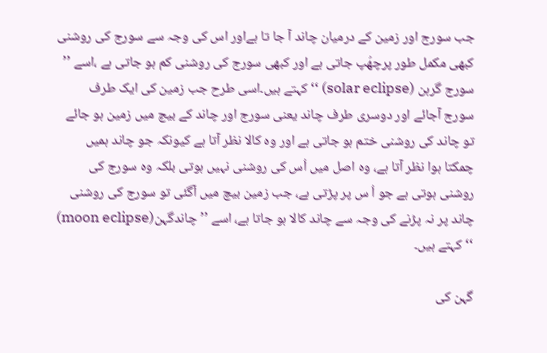جب سورج اور زمین کے درمیان چاند آ جا تا ہےاور اس کی وجہ سے سورج کی روشنی کبھی مکمل طور پرچھُپ جاتی ہے اور کبھی سورج کی روشنی کم ہو جاتی ہے ،اسے ’’ سورج گرہن (solar eclipse) ‘‘ کہتے ہیں۔اسی طرح جب زمین کی ایک طرف سورج آجائے اور دوسری طرف چاند یعنی سورج اور چاند کے بیچ میں زمین ہو جائے تو چاند کی روشنی ختم ہو جاتی ہے اور وہ کالا نظر آتا ہے کیونکہ جو چاند ہمیں چمکتا ہوا نظر آتا ہے، وہ اصل میں اُس کی روشنی نہیں ہوتی بلکہ وہ سورج کی روشنی ہوتی ہے جو اُ س پر پڑتی ہے، جب زمین بیچ میں آگئی تو سورج کی روشنی چاند پر نہ پڑنے کی وجہ سے چاند کالا ہو جاتا ہے، اسے ’’ چاندگہن(moon eclipse) ‘‘ کہتے ہیں۔

گہن کی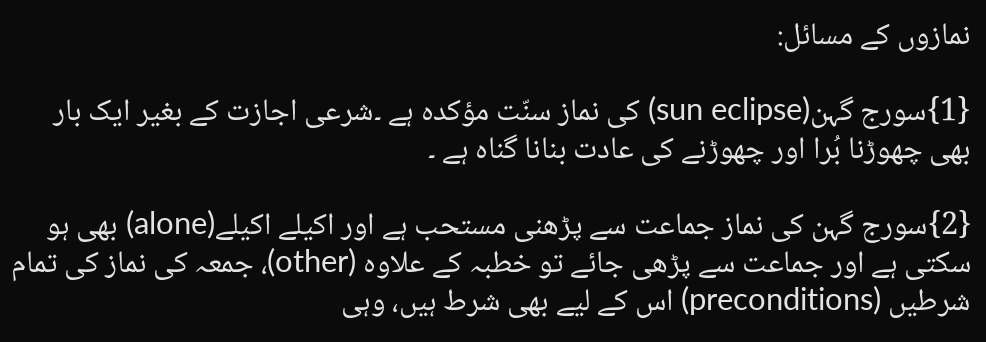نمازوں کے مسائل:

{1}سورج گہن(sun eclipse) کی نماز سنّت مؤکدہ ہے ۔شرعی اجازت کے بغیر ایک بار بھی چھوڑنا بُرا اور چھوڑنے کی عادت بنانا گناہ ہے ۔

{2}سورج گہن کی نماز جماعت سے پڑھنی مستحب ہے اور اکیلے اکیلے(alone) بھی ہو سکتی ہے اور جماعت سے پڑھی جائے تو خطبہ کے علاوہ (other)، جمعہ کی نماز کی تمام شرطیں (preconditions) اس کے ليے بھی شرط ہیں، وہی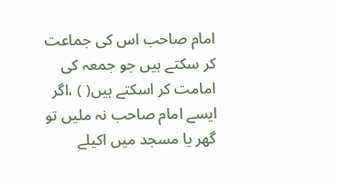امام صاحب اس کی جماعت کر سکتے ہیں جو جمعہ کی امامت کر اسکتے ہیں( ) ،اگر ایسے امام صاحب نہ ملیں تو گھر یا مسجد میں اکیلے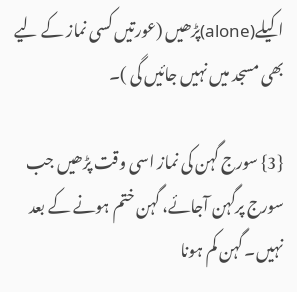اکیلے(alone)پڑھیں (عورتیں کسی نماز کے لیے بھی مسجد میں نہیں جائیں گی )۔

{3} سورج گہن کی نماز اسی وقت پڑھیں جب سورج پرگہن آجائے، گہن ختم ہونے کے بعد نہیں۔ گہن کم ہونا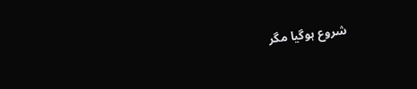شروع ہوگیا مگر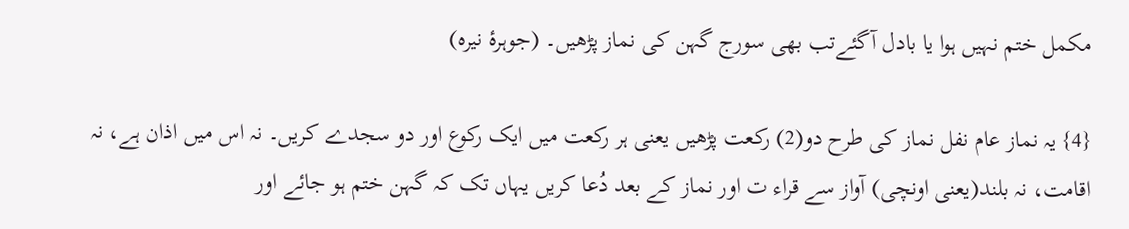مکمل ختم نہیں ہوا یا بادل آگئےتب بھی سورج گہن کی نماز پڑھیں۔ (جوہرۂ نیرہ)

{4} یہ نماز عام نفل نماز کی طرح دو(2) رکعت پڑھیں یعنی ہر رکعت میں ایک رکوع اور دو سجدے کریں۔ نہ اس میں اذان ہے، نہ اقامت، نہ بلند(یعنی اونچی) آواز سے قراء ت اور نماز کے بعد دُعا کریں یہاں تک کہ گہن ختم ہو جائے اور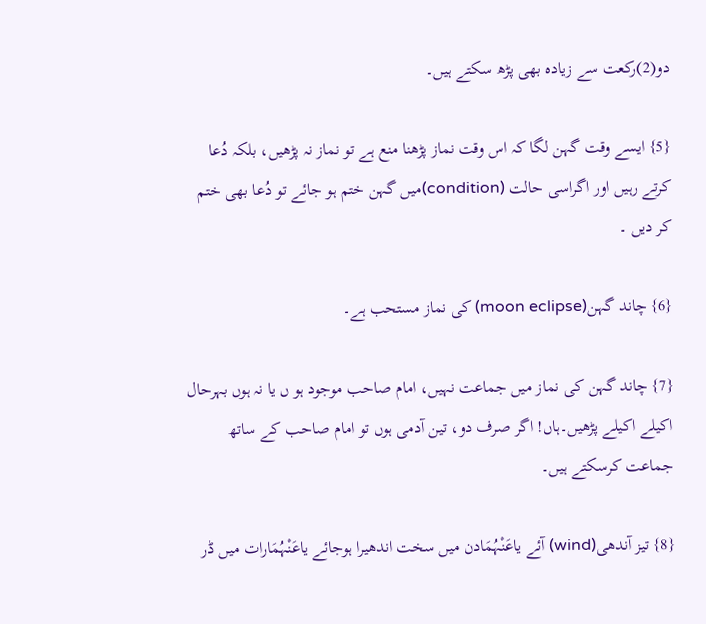دو(2)رکعت سے زیادہ بھی پڑھ سکتے ہیں۔

{5} ایسے وقت گہن لگا کہ اس وقت نماز پڑھنا منع ہے تو نماز نہ پڑھیں، بلکہ دُعا کرتے رہیں اور اگراسی حالت (condition)میں گہن ختم ہو جائے تو دُعا بھی ختم کر دیں ۔

{6} چاند گہن(moon eclipse) کی نماز مستحب ہے۔

{7} چاند گہن کی نماز میں جماعت نہیں، امام صاحب موجود ہو ں یا نہ ہوں بہرحال اکیلے اکیلے پڑھیں۔ہاں! اگر صرف دو، تین آدمی ہوں تو امام صاحب کے ساتھ جماعت کرسکتے ہیں۔

{8} تیز آندھی(wind) آئے یاعَنْہُمَادن میں سخت اندھیرا ہوجائے یاعَنْہُمَارات میں ڈر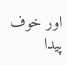اور خوف پیدا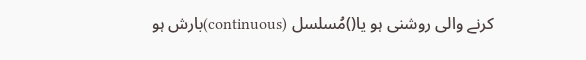کرنے والی روشنی ہو یا()مُسلسل (continuous)بارش ہو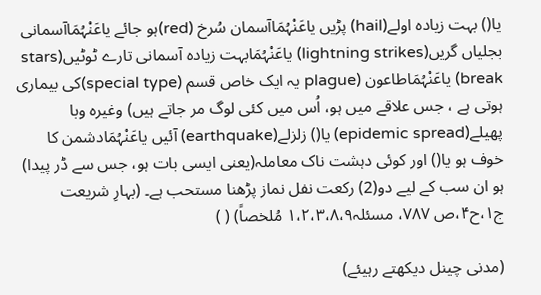یا() بہت زیادہ اولے(hail) پڑیں یاعَنْہُمَاآسمان سُرخ (red)ہو جائے یاعَنْہُمَاآسمانی بجلیاں گریں(lightning strikes) ياعَنْہُمَابہت زیادہ آسمانی تارے ٹوٹیں(stars break) یاعَنْہُمَاطاعون (plague یہ ایک خاص قسم (special type)کی بیماری ہوتی ہے ، جس علاقے میں ہو، اُس میں کئی لوگ مر جاتے ہیں) وغیرہ وبا پھیلے(epidemic spread) یا() زلزلے(earthquake) آئیں یاعَنْہُمَادشمن کا خوف ہو یا() اور کوئی دہشت ناک معاملہ(یعنی ایسی بات ہو، جس سے ڈر پیدا) ہو ان سب کے ليے دو(2) رکعت نفل نماز پڑھنا مستحب ہے۔ (بہارِ شریعت ج۱،ح۴،ص ۷۸۷، مسئلہ۱،۲،۳،۸،۹ مُلخصاً) ( )

(مدنی چینل دیکھتے رہیئے)